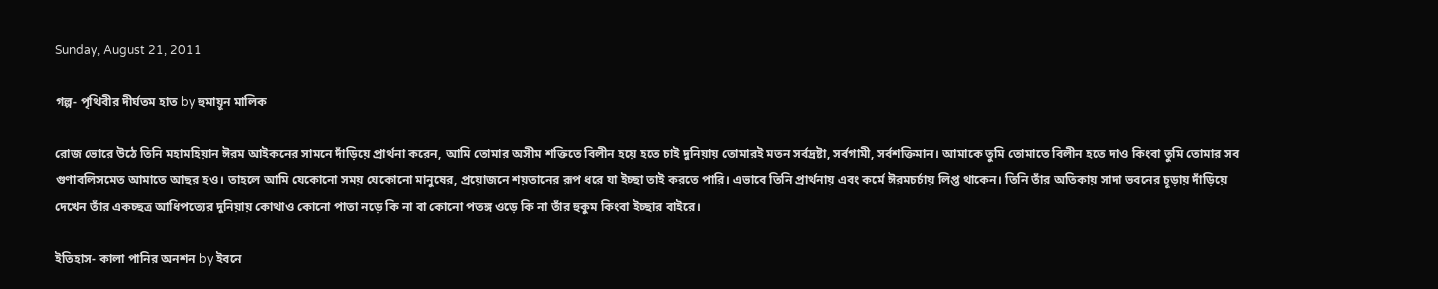Sunday, August 21, 2011

গল্প- পৃথিবীর দীর্ঘতম হাত by হুমায়ূন মালিক

রোজ ভোরে উঠে তিনি মহামহিয়ান ঈরম আইকনের সামনে দাঁড়িয়ে প্রার্থনা করেন, আমি তোমার অসীম শক্তিতে বিলীন হয়ে হতে চাই দুনিয়ায় তোমারই মতন সর্বদ্রষ্টা, সর্বগামী, সর্বশক্তিমান। আমাকে তুমি তোমাতে বিলীন হতে দাও কিংবা তুমি তোমার সব গুণাবলিসমেত আমাতে আছর হও। তাহলে আমি যেকোনো সময় যেকোনো মানুষের, প্রয়োজনে শয়তানের রূপ ধরে যা ইচ্ছা তাই করতে পারি। এভাবে তিনি প্রার্থনায় এবং কর্মে ঈরমচর্চায় লিপ্ত থাকেন। তিনি তাঁর অতিকায় সাদা ভবনের চূড়ায় দাঁড়িয়ে দেখেন তাঁর একচ্ছত্র আধিপত্যের দুনিয়ায় কোথাও কোনো পাতা নড়ে কি না বা কোনো পতঙ্গ ওড়ে কি না তাঁর হুকুম কিংবা ইচ্ছার বাইরে।

ইতিহাস- কালা পানির অনশন by ইবনে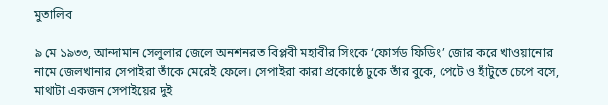মুতালিব

৯ মে ১৯৩৩, আন্দামান সেলুলার জেলে অনশনরত বিপ্লবী মহাবীর সিংকে ‘ফোর্সড ফিডিং’ জোর করে খাওয়ানোর নামে জেলখানার সেপাইরা তাঁকে মেরেই ফেলে। সেপাইরা কারা প্রকোষ্ঠে ঢুকে তাঁর বুকে, পেটে ও হাঁটুতে চেপে বসে, মাথাটা একজন সেপাইয়ের দুই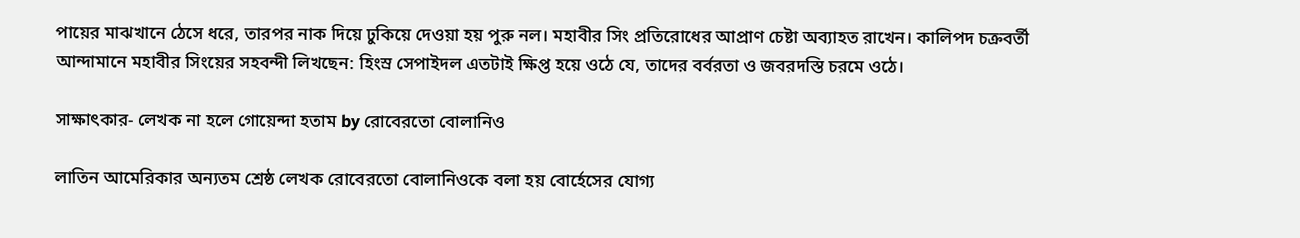পায়ের মাঝখানে ঠেসে ধরে, তারপর নাক দিয়ে ঢুকিয়ে দেওয়া হয় পুরু নল। মহাবীর সিং প্রতিরোধের আপ্রাণ চেষ্টা অব্যাহত রাখেন। কালিপদ চক্রবর্তী আন্দামানে মহাবীর সিংয়ের সহবন্দী লিখছেন: হিংস্র সেপাইদল এতটাই ক্ষিপ্ত হয়ে ওঠে যে, তাদের বর্বরতা ও জবরদস্তি চরমে ওঠে।

সাক্ষাৎকার- লেখক না হলে গোয়েন্দা হতাম by রোবেরতো বোলানিও

লাতিন আমেরিকার অন্যতম শ্রেষ্ঠ লেখক রোবেরতো বোলানিওকে বলা হয় বোর্হেসের যোগ্য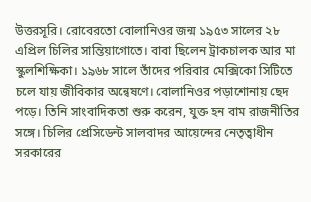উত্তরসূরি। রোবেরতো বোলানিওর জন্ম ১৯৫৩ সালের ২৮ এপ্রিল চিলির সান্তিয়াগোতে। বাবা ছিলেন ট্রাকচালক আর মা স্কুলশিক্ষিকা। ১৯৬৮ সালে তাঁদের পরিবার মেক্সিকো সিটিতে চলে যায় জীবিকার অন্বেষণে। বোলানিওর পড়াশোনায় ছেদ পড়ে। তিনি সাংবাদিকতা শুরু করেন, যুক্ত হন বাম রাজনীতির সঙ্গে। চিলির প্রেসিডেন্ট সালবাদর আয়েন্দের নেতৃত্বাধীন সরকারের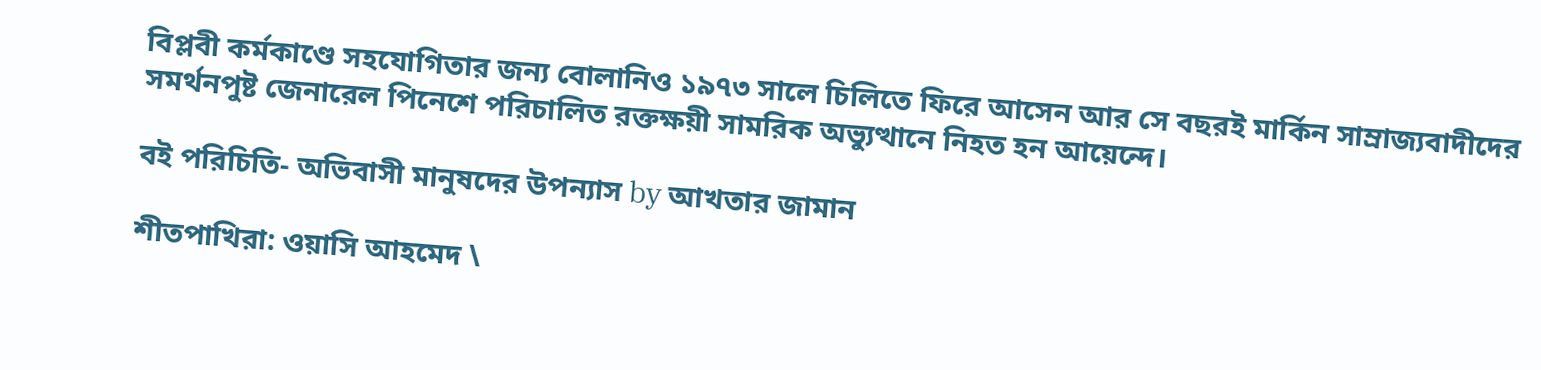বিপ্লবী কর্মকাণ্ডে সহযোগিতার জন্য বোলানিও ১৯৭৩ সালে চিলিতে ফিরে আসেন আর সে বছরই মার্কিন সাম্রাজ্যবাদীদের সমর্থনপুষ্ট জেনারেল পিনেশে পরিচালিত রক্তক্ষয়ী সামরিক অভ্যুত্থানে নিহত হন আয়েন্দে।

বই পরিচিতি- অভিবাসী মানুষদের উপন্যাস by আখতার জামান

শীতপাখিরা: ওয়াসি আহমেদ \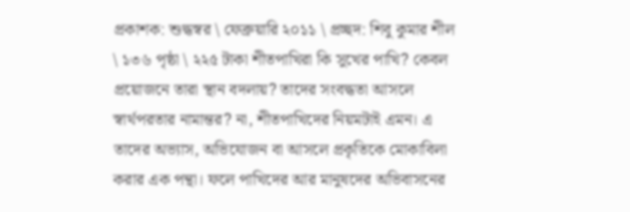প্রকাশক: শুদ্ধস্বর \ ফেব্রুয়ারি ২০১১ \ প্রচ্ছদ: শিবু কুমার শীল \ ১৩৬ পৃষ্ঠা \ ২২৫ টাকা শীতপাখিরা কি সুখের পাখি? কেবল প্রয়োজনে তারা স্থান বদলায়? তাদের সংবদ্ধতা আসলে স্বার্থপরতার নামান্তর? না, শীতপাখিদের নিয়মটাই এমন। এ তাদের অভ্যাস, অভিযোজন বা আসলে প্রকৃতিকে মোকাবিলা করার এক পন্থা। ফলে পাখিদের আর মানুষদের অভিবাসনের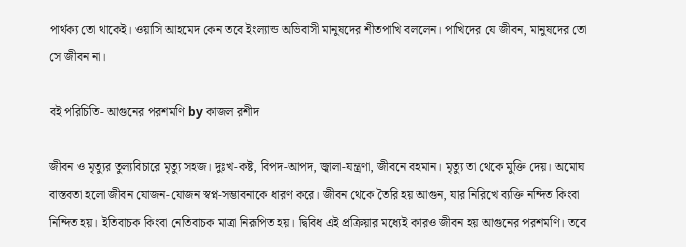পার্থক্য তো থাকেই। ওয়াসি আহমেদ কেন তবে ইংল্যান্ড অভিবাসী মানুষদের শীতপাখি বললেন। পাখিদের যে জীবন, মানুষদের তো সে জীবন না।

বই পরিচিতি- আগুনের পরশমণি by কাজল রশীদ

জীবন ও মৃত্যুর তুল্যবিচারে মৃত্যু সহজ। দুঃখ-কষ্ট, বিপদ-আপদ, জ্বালা-যন্ত্রণা, জীবনে বহমান। মৃত্যু তা থেকে মুক্তি দেয়। অমোঘ বাস্তবতা হলো জীবন যোজন-যোজন স্বপ্ন-সম্ভাবনাকে ধারণ করে। জীবন থেকে তৈরি হয় আগুন, যার নিরিখে ব্যক্তি নন্দিত কিংবা নিন্দিত হয়। ইতিবাচক কিংবা নেতিবাচক মাত্রা নিরূপিত হয়। দ্বিবিধ এই প্রক্রিয়ার মধ্যেই কারও জীবন হয় আগুনের পরশমণি। তবে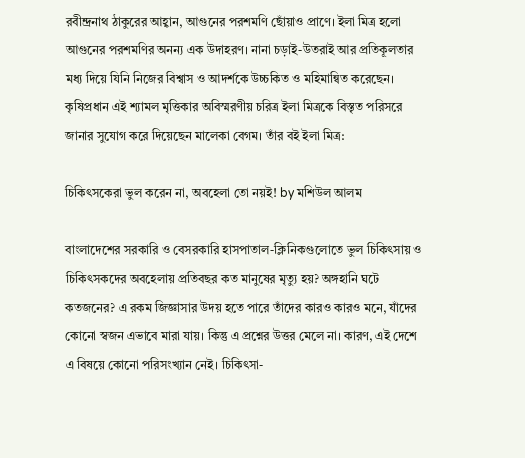রবীন্দ্রনাথ ঠাকুরের আহ্বান, আগুনের পরশমণি ছোঁয়াও প্রাণে। ইলা মিত্র হলো আগুনের পরশমণির অনন্য এক উদাহরণ। নানা চড়াই-উতরাই আর প্রতিকূলতার মধ্য দিয়ে যিনি নিজের বিশ্বাস ও আদর্শকে উচ্চকিত ও মহিমান্বিত করেছেন। কৃষিপ্রধান এই শ্যামল মৃত্তিকার অবিস্মরণীয় চরিত্র ইলা মিত্রকে বিস্তৃত পরিসরে জানার সুযোগ করে দিয়েছেন মালেকা বেগম। তাঁর বই ইলা মিত্র:

চিকিৎসকেরা ভুল করেন না, অবহেলা তো নয়ই! by মশিউল আলম

বাংলাদেশের সরকারি ও বেসরকারি হাসপাতাল-ক্লিনিকগুলোতে ভুল চিকিৎসায় ও চিকিৎসকদের অবহেলায় প্রতিবছর কত মানুষের মৃত্যু হয়? অঙ্গহানি ঘটে কতজনের? এ রকম জিজ্ঞাসার উদয় হতে পারে তাঁদের কারও কারও মনে, যাঁদের কোনো স্বজন এভাবে মারা যায়। কিন্তু এ প্রশ্নের উত্তর মেলে না। কারণ, এই দেশে এ বিষয়ে কোনো পরিসংখ্যান নেই। চিকিৎসা-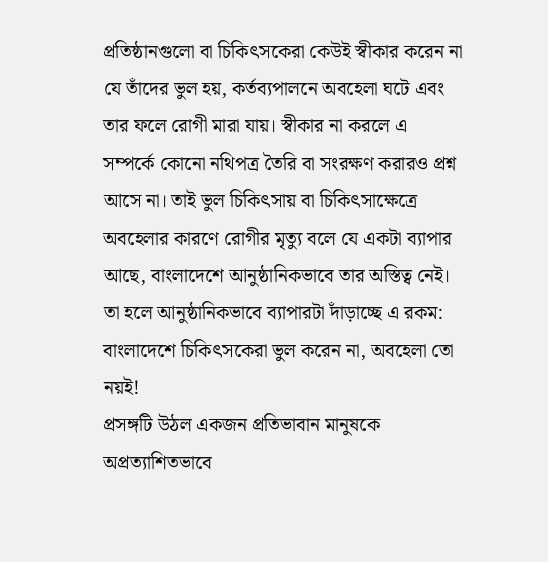প্রতিষ্ঠানগুলো বা চিকিৎসকেরা কেউই স্বীকার করেন না যে তাঁদের ভুল হয়, কর্তব্যপালনে অবহেলা ঘটে এবং তার ফলে রোগী মারা যায়। স্বীকার না করলে এ সম্পর্কে কোনো নথিপত্র তৈরি বা সংরক্ষণ করারও প্রশ্ন আসে না। তাই ভুল চিকিৎসায় বা চিকিৎসাক্ষেত্রে অবহেলার কারণে রোগীর মৃত্যু বলে যে একটা ব্যাপার আছে, বাংলাদেশে আনুষ্ঠানিকভাবে তার অস্তিত্ব নেই। তা হলে আনুষ্ঠানিকভাবে ব্যাপারটা দাঁড়াচ্ছে এ রকম: বাংলাদেশে চিকিৎসকেরা ভুল করেন না, অবহেলা তো নয়ই!
প্রসঙ্গটি উঠল একজন প্রতিভাবান মানুষকে অপ্রত্যাশিতভাবে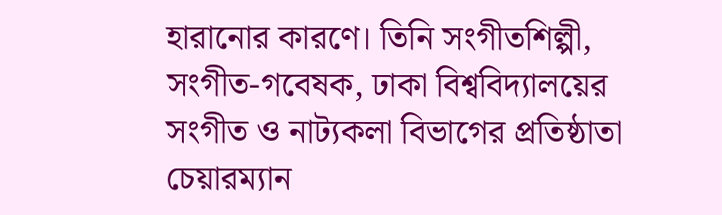হারানোর কারণে। তিনি সংগীতশিল্পী, সংগীত-গবেষক, ঢাকা বিশ্ববিদ্যালয়ের সংগীত ও নাট্যকলা বিভাগের প্রতিষ্ঠাতা চেয়ারম্যান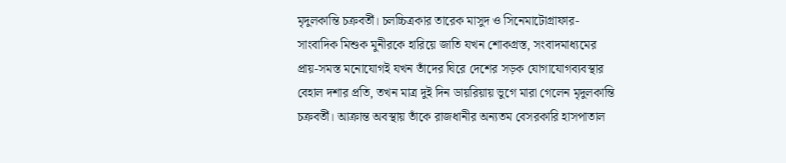মৃদুলকান্তি চক্রবর্তী। চলচ্চিত্রকার তারেক মাসুদ ও সিনেমাটোগ্রাফার-সাংবাদিক মিশুক মুনীরকে হারিয়ে জাতি যখন শোকগ্রস্ত, সংবাদমাধ্যমের প্রায়-সমস্ত মনোযোগই যখন তাঁদের ঘিরে দেশের সড়ক যোগাযোগব্যবস্থার বেহাল দশার প্রতি, তখন মাত্র দুই দিন ডায়রিয়ায় ভুগে মারা গেলেন মৃদুলকান্তি চক্রবর্তী। আক্রান্ত অবস্থায় তাঁকে রাজধানীর অন্যতম বেসরকারি হাসপাতাল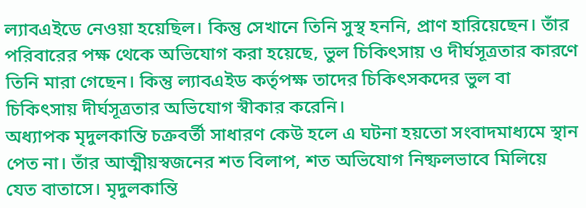ল্যাবএইডে নেওয়া হয়েছিল। কিন্তু সেখানে তিনি সুস্থ হননি, প্রাণ হারিয়েছেন। তাঁর পরিবারের পক্ষ থেকে অভিযোগ করা হয়েছে, ভুল চিকিৎসায় ও দীর্ঘসূত্রতার কারণে তিনি মারা গেছেন। কিন্তু ল্যাবএইড কর্তৃপক্ষ তাদের চিকিৎসকদের ভুল বা চিকিৎসায় দীর্ঘসূত্রতার অভিযোগ স্বীকার করেনি।
অধ্যাপক মৃদুলকান্তি চক্রবর্তী সাধারণ কেউ হলে এ ঘটনা হয়তো সংবাদমাধ্যমে স্থান পেত না। তাঁর আত্মীয়স্বজনের শত বিলাপ, শত অভিযোগ নিষ্ফলভাবে মিলিয়ে যেত বাতাসে। মৃদুলকান্তি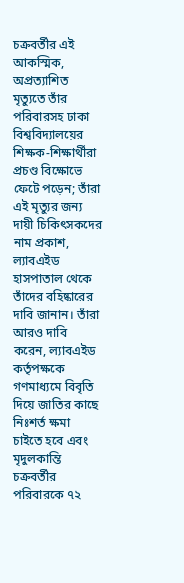চক্রবর্তীর এই আকস্মিক, অপ্রত্যাশিত মৃত্যুতে তাঁর পরিবারসহ ঢাকা বিশ্ববিদ্যালয়ের শিক্ষক-শিক্ষার্থীরা প্রচণ্ড বিক্ষোভে ফেটে পড়েন; তাঁরা এই মৃত্যুর জন্য দায়ী চিকিৎসকদের নাম প্রকাশ, ল্যাবএইড হাসপাতাল থেকে তাঁদের বহিষ্কারের দাবি জানান। তাঁরা আরও দাবি করেন, ল্যাবএইড কর্তৃপক্ষকে গণমাধ্যমে বিবৃতি দিয়ে জাতির কাছে নিঃশর্ত ক্ষমা চাইতে হবে এবং মৃদুলকান্তি চক্রবর্তীর পরিবারকে ৭২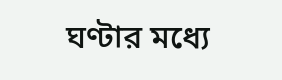ঘণ্টার মধ্যে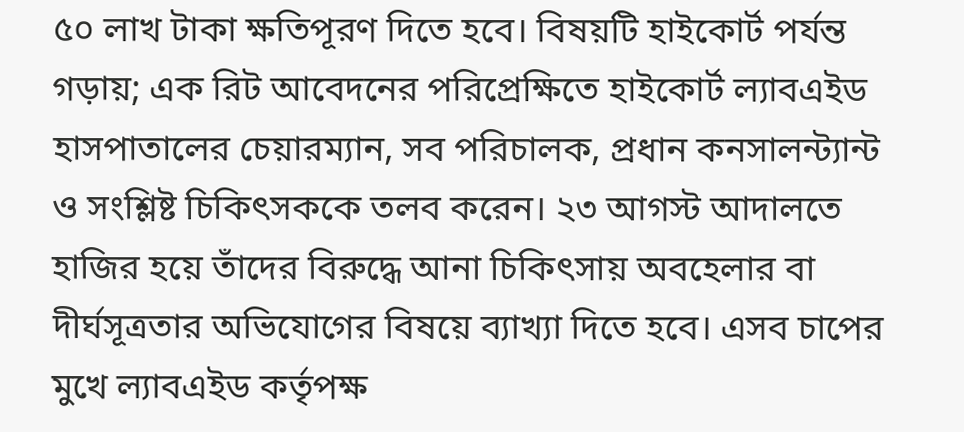৫০ লাখ টাকা ক্ষতিপূরণ দিতে হবে। বিষয়টি হাইকোর্ট পর্যন্ত গড়ায়; এক রিট আবেদনের পরিপ্রেক্ষিতে হাইকোর্ট ল্যাবএইড হাসপাতালের চেয়ারম্যান, সব পরিচালক, প্রধান কনসালন্ট্যান্ট ও সংশ্লিষ্ট চিকিৎসককে তলব করেন। ২৩ আগস্ট আদালতে হাজির হয়ে তাঁদের বিরুদ্ধে আনা চিকিৎসায় অবহেলার বা দীর্ঘসূত্রতার অভিযোগের বিষয়ে ব্যাখ্যা দিতে হবে। এসব চাপের মুখে ল্যাবএইড কর্তৃপক্ষ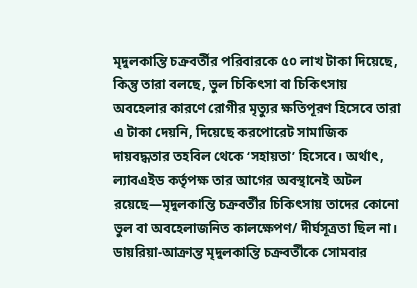মৃদুলকান্তি চক্রবর্তীর পরিবারকে ৫০ লাখ টাকা দিয়েছে, কিন্তু তারা বলছে, ভুল চিকিৎসা বা চিকিৎসায় অবহেলার কারণে রোগীর মৃত্যুর ক্ষতিপূরণ হিসেবে তারা এ টাকা দেয়নি, দিয়েছে করপোরেট সামাজিক দায়বদ্ধতার তহবিল থেকে ‘সহায়তা’ হিসেবে। অর্থাৎ, ল্যাবএইড কর্তৃপক্ষ তার আগের অবস্থানেই অটল রয়েছে—মৃদুলকান্তি চক্রবর্তীর চিকিৎসায় তাদের কোনো ভুল বা অবহেলাজনিত কালক্ষেপণ/ দীর্ঘসূত্রতা ছিল না।
ডায়রিয়া-আক্রান্ত মৃদুলকান্তি চক্রবর্তীকে সোমবার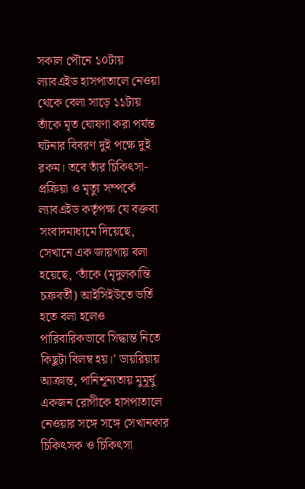সকাল পৌনে ১০টায় ল্যাবএইড হাসপাতালে নেওয়া থেকে বেলা সাড়ে ১১টায় তাঁকে মৃত ঘোষণা করা পর্যন্ত ঘটনার বিবরণ দুই পক্ষে দুই রকম। তবে তাঁর চিকিৎসা-প্রক্রিয়া ও মৃত্যু সম্পর্কে ল্যাবএইড কর্তৃপক্ষ যে বক্তব্য সংবাদমাধ্যমে দিয়েছে, সেখানে এক জায়গায় বলা হয়েছে, ‘তাঁকে (মৃদুলকান্তি চক্রবর্তী) আইসিইউতে ভর্তি হতে বলা হলেও পারিবারিকভাবে সিদ্ধান্ত নিতে কিছুটা বিলম্ব হয়।’ ডায়রিয়ায় আক্রান্ত, পানিশূন্যতায় মুমূর্ষু একজন রোগীকে হাসপাতালে নেওয়ার সঙ্গে সঙ্গে সেখানকার চিকিৎসক ও চিকিৎসা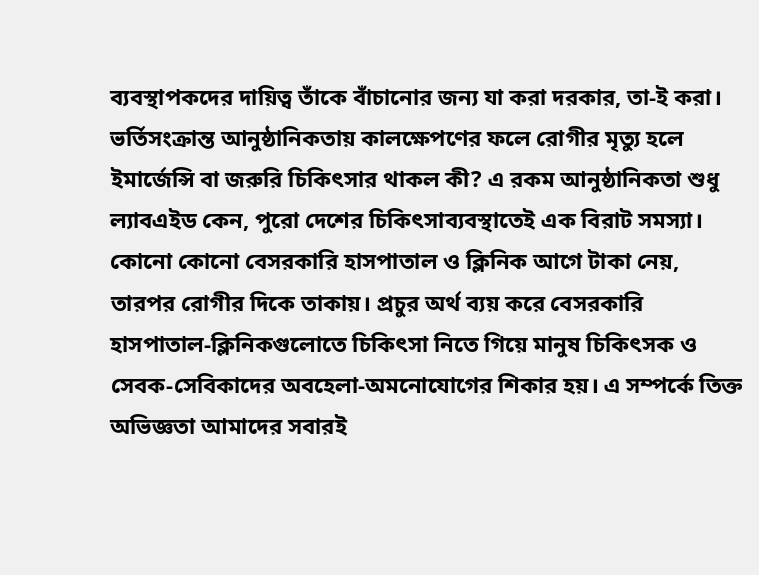ব্যবস্থাপকদের দায়িত্ব তাঁকে বাঁচানোর জন্য যা করা দরকার, তা-ই করা। ভর্তিসংক্রান্ত আনুষ্ঠানিকতায় কালক্ষেপণের ফলে রোগীর মৃত্যু হলে ইমার্জেন্সি বা জরুরি চিকিৎসার থাকল কী? এ রকম আনুষ্ঠানিকতা শুধু ল্যাবএইড কেন, পুরো দেশের চিকিৎসাব্যবস্থাতেই এক বিরাট সমস্যা। কোনো কোনো বেসরকারি হাসপাতাল ও ক্লিনিক আগে টাকা নেয়, তারপর রোগীর দিকে তাকায়। প্রচুর অর্থ ব্যয় করে বেসরকারি হাসপাতাল-ক্লিনিকগুলোতে চিকিৎসা নিতে গিয়ে মানুষ চিকিৎসক ও সেবক-সেবিকাদের অবহেলা-অমনোযোগের শিকার হয়। এ সম্পর্কে তিক্ত অভিজ্ঞতা আমাদের সবারই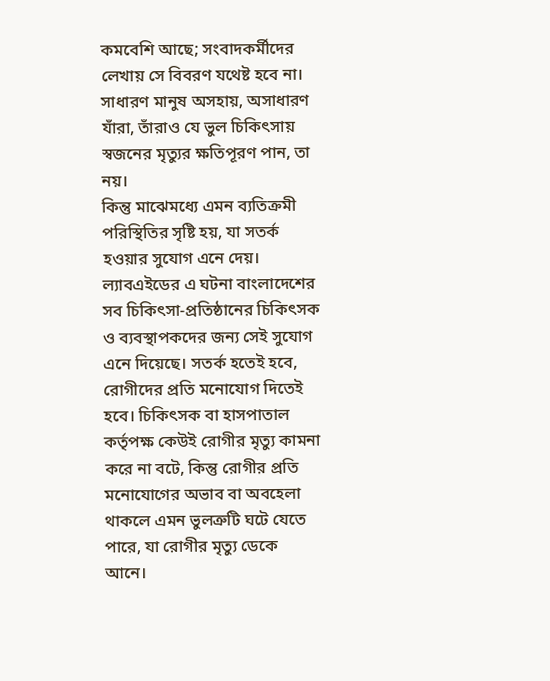কমবেশি আছে; সংবাদকর্মীদের লেখায় সে বিবরণ যথেষ্ট হবে না। সাধারণ মানুষ অসহায়, অসাধারণ যাঁরা, তাঁরাও যে ভুল চিকিৎসায় স্বজনের মৃত্যুর ক্ষতিপূরণ পান, তা নয়।
কিন্তু মাঝেমধ্যে এমন ব্যতিক্রমী পরিস্থিতির সৃষ্টি হয়, যা সতর্ক হওয়ার সুযোগ এনে দেয়। ল্যাবএইডের এ ঘটনা বাংলাদেশের সব চিকিৎসা-প্রতিষ্ঠানের চিকিৎসক ও ব্যবস্থাপকদের জন্য সেই সুযোগ এনে দিয়েছে। সতর্ক হতেই হবে, রোগীদের প্রতি মনোযোগ দিতেই হবে। চিকিৎসক বা হাসপাতাল কর্তৃপক্ষ কেউই রোগীর মৃত্যু কামনা করে না বটে, কিন্তু রোগীর প্রতি মনোযোগের অভাব বা অবহেলা থাকলে এমন ভুলত্রুটি ঘটে যেতে পারে, যা রোগীর মৃত্যু ডেকে আনে।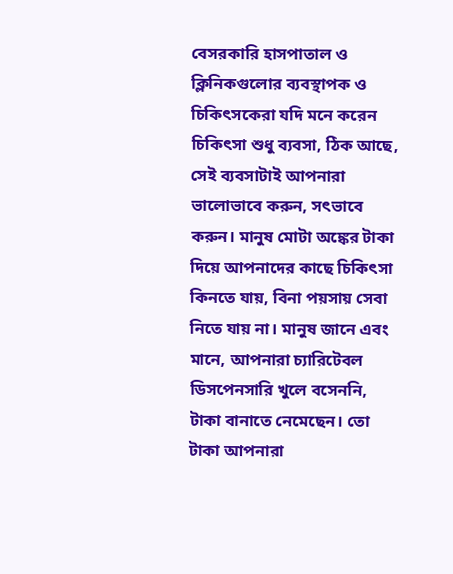বেসরকারি হাসপাতাল ও ক্লিনিকগুলোর ব্যবস্থাপক ও চিকিৎসকেরা যদি মনে করেন চিকিৎসা শুধু ব্যবসা, ঠিক আছে, সেই ব্যবসাটাই আপনারা ভালোভাবে করুন, সৎভাবে করুন। মানুষ মোটা অঙ্কের টাকা দিয়ে আপনাদের কাছে চিকিৎসা কিনতে যায়, বিনা পয়সায় সেবা নিতে যায় না। মানুষ জানে এবং মানে, আপনারা চ্যারিটেবল ডিসপেনসারি খুলে বসেননি, টাকা বানাতে নেমেছেন। তো টাকা আপনারা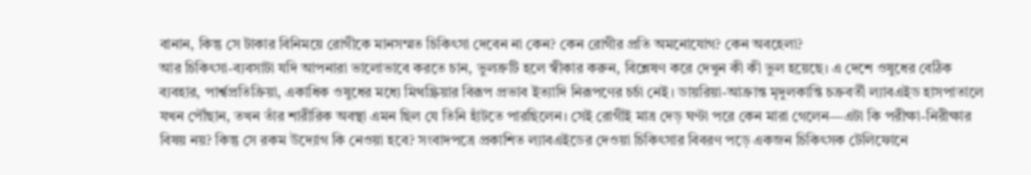বানান, কিন্তু সে টাকার বিনিময়ে রোগীকে মানসম্মত চিকিৎসা দেবেন না কেন? কেন রোগীর প্রতি অমনোযোগ? কেন অবহেলা?
আর চিকিৎসা-ব্যবসাটা যদি আপনারা ভালোভাবে করতে চান, ভুলত্রুটি হলে স্বীকার করুন, বিশ্লেষণ করে দেখুন কী কী ভুল হয়েছে। এ দেশে ওষুধের বেঠিক ব্যবহার, পার্শ্বপ্রতিক্রিয়া, একাধিক ওষুধের মধ্যে মিথস্ক্রিয়ার বিরূপ প্রভাব ইত্যাদি নিরূপণের চর্চা নেই। ডায়রিয়া-আক্রান্ত মৃদুলকান্তি চক্রবর্তী ল্যাবএইড হাসপাতালে যখন পৌঁছান, তখন তাঁর শারীরিক অবস্থা এমন ছিল যে তিনি হাঁটতে পারছিলেন। সেই রোগীই মাত্র দেড় ঘণ্টা পরে কেন মারা গেলেন—এটা কি পরীক্ষা-নিরীক্ষার বিষয় নয়? কিন্তু সে রকম উদ্যোগ কি নেওয়া হবে? সংবাদপত্রে প্রকাশিত ল্যাবএইডের দেওয়া চিকিৎসার বিবরণ পড়ে একজন চিকিৎসক টেলিফোনে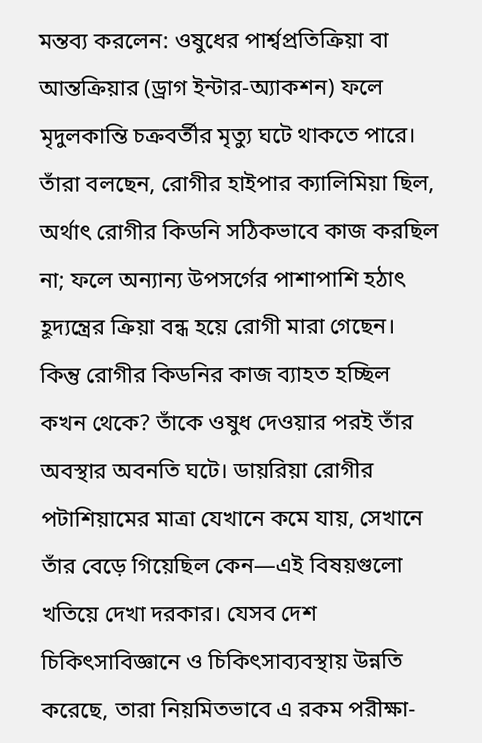মন্তব্য করলেন: ওষুধের পার্শ্বপ্রতিক্রিয়া বা আন্তক্রিয়ার (ড্রাগ ইন্টার-অ্যাকশন) ফলে মৃদুলকান্তি চক্রবর্তীর মৃত্যু ঘটে থাকতে পারে। তাঁরা বলছেন, রোগীর হাইপার ক্যালিমিয়া ছিল, অর্থাৎ রোগীর কিডনি সঠিকভাবে কাজ করছিল না; ফলে অন্যান্য উপসর্গের পাশাপাশি হঠাৎ হূদ্যন্ত্রের ক্রিয়া বন্ধ হয়ে রোগী মারা গেছেন। কিন্তু রোগীর কিডনির কাজ ব্যাহত হচ্ছিল কখন থেকে? তাঁকে ওষুধ দেওয়ার পরই তাঁর অবস্থার অবনতি ঘটে। ডায়রিয়া রোগীর পটাশিয়ামের মাত্রা যেখানে কমে যায়, সেখানে তাঁর বেড়ে গিয়েছিল কেন—এই বিষয়গুলো খতিয়ে দেখা দরকার। যেসব দেশ চিকিৎসাবিজ্ঞানে ও চিকিৎসাব্যবস্থায় উন্নতি করেছে, তারা নিয়মিতভাবে এ রকম পরীক্ষা-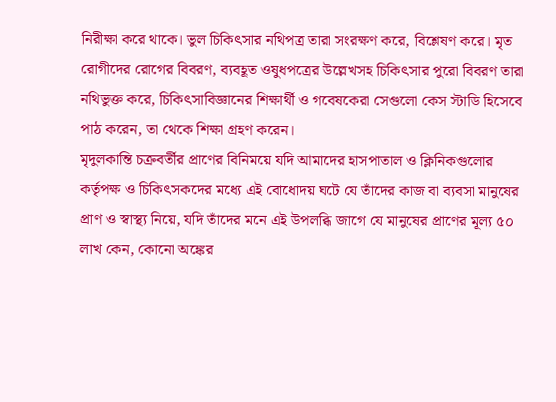নিরীক্ষা করে থাকে। ভুল চিকিৎসার নথিপত্র তারা সংরক্ষণ করে, বিশ্লেষণ করে। মৃত রোগীদের রোগের বিবরণ, ব্যবহূত ওষুধপত্রের উল্লেখসহ চিকিৎসার পুরো বিবরণ তারা নথিভুক্ত করে, চিকিৎসাবিজ্ঞানের শিক্ষার্থী ও গবেষকেরা সেগুলো কেস স্টাডি হিসেবে পাঠ করেন, তা থেকে শিক্ষা গ্রহণ করেন।
মৃদুলকান্তি চক্রবর্তীর প্রাণের বিনিময়ে যদি আমাদের হাসপাতাল ও ক্লিনিকগুলোর কর্তৃপক্ষ ও চিকিৎসকদের মধ্যে এই বোধোদয় ঘটে যে তাঁদের কাজ বা ব্যবসা মানুষের প্রাণ ও স্বাস্থ্য নিয়ে, যদি তাঁদের মনে এই উপলব্ধি জাগে যে মানুষের প্রাণের মূল্য ৫০ লাখ কেন, কোনো অঙ্কের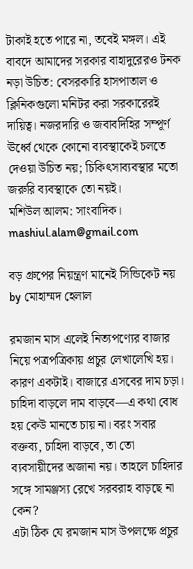টাকাই হতে পারে না, তবেই মঙ্গল। এই বাবদে আমাদের সরকার বাহাদুরেরও টনক নড়া উচিত: বেসরকারি হাসপাতাল ও ক্লিনিকগুলো মনিটর করা সরকারেরই দায়িত্ব। নজরদারি ও জবাবদিহির সম্পূর্ণ ঊর্ধ্বে থেকে কোনো ব্যবস্থাকেই চলতে দেওয়া উচিত নয়; চিকিৎসাব্যবস্থার মতো জরুরি ব্যবস্থাকে তো নয়ই।
মশিউল আলম: সাংবাদিক।
mashiul.alam@gmail.com

বড় গ্রুপের নিয়ন্ত্রণ মানেই সিন্ডিকেট নয় by মোহাম্মদ হেলাল

রমজান মাস এলেই নিত্যপণ্যের বাজার নিয়ে পত্রপত্রিকায় প্রচুর লেখালেখি হয়। কারণ একটাই। বাজারে এসবের দাম চড়া। চাহিদা বাড়লে দাম বাড়বে—এ কথা বোধ হয় কেউ মানতে চায় না। বরং সবার বক্তব্য, চাহিদা বাড়বে, তা তো ব্যবসায়ীদের অজানা নয়। তাহলে চাহিদার সঙ্গে সামঞ্জস্য রেখে সরবরাহ বাড়ছে না কেন?
এটা ঠিক যে রমজান মাস উপলক্ষে প্রচুর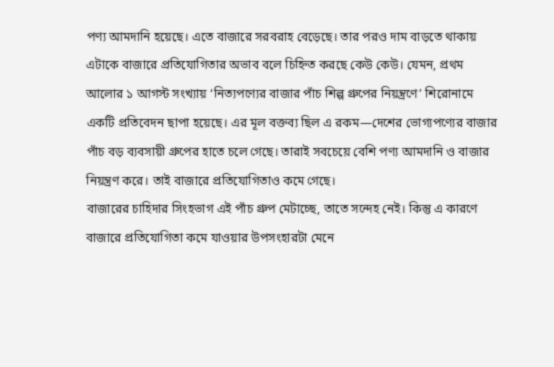পণ্য আমদানি হয়েছে। এতে বাজারে সরবরাহ বেড়েছে। তার পরও দাম বাড়তে থাকায় এটাকে বাজারে প্রতিযোগিতার অভাব বলে চিহ্নিত করছে কেউ কেউ। যেমন, প্রথম আলোর ১ আগস্ট সংখ্যায় ‘নিত্যপণ্যের বাজার পাঁচ শিল্প গ্রুপের নিয়ন্ত্রণে’ শিরোনামে একটি প্রতিবেদন ছাপা হয়েছে। এর মূল বক্তব্য ছিল এ রকম—দেশের ভোগ্যপণ্যের বাজার পাঁচ বড় ব্যবসায়ী গ্রুপের হাতে চলে গেছে। তারাই সবচেয়ে বেশি পণ্য আমদানি ও বাজার নিয়ন্ত্রণ করে। তাই বাজারে প্রতিযোগিতাও কমে গেছে।
বাজারের চাহিদার সিংহভাগ এই পাঁচ গ্রুপ মেটাচ্ছে, তাতে সন্দেহ নেই। কিন্তু এ কারণে বাজারে প্রতিযোগিতা কমে যাওয়ার উপসংহারটা মেনে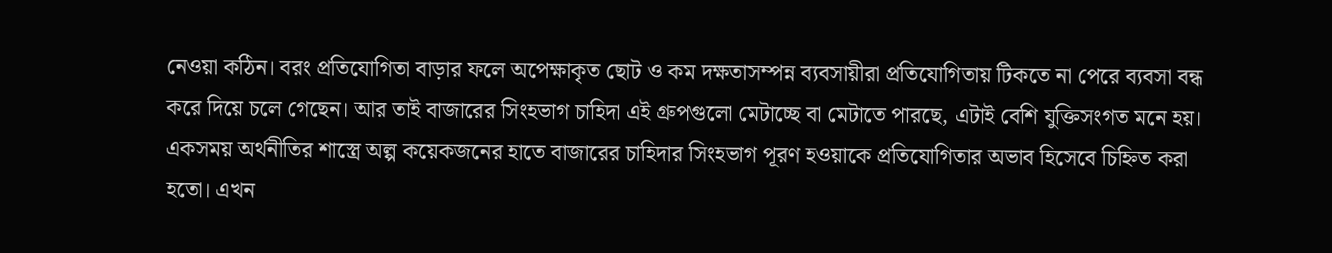নেওয়া কঠিন। বরং প্রতিযোগিতা বাড়ার ফলে অপেক্ষাকৃত ছোট ও কম দক্ষতাসম্পন্ন ব্যবসায়ীরা প্রতিযোগিতায় টিকতে না পেরে ব্যবসা বন্ধ করে দিয়ে চলে গেছেন। আর তাই বাজারের সিংহভাগ চাহিদা এই গ্রুপগুলো মেটাচ্ছে বা মেটাতে পারছে, এটাই বেশি যুক্তিসংগত মনে হয়।
একসময় অর্থনীতির শাস্ত্রে অল্প কয়েকজনের হাতে বাজারের চাহিদার সিংহভাগ পূরণ হওয়াকে প্রতিযোগিতার অভাব হিসেবে চিহ্নিত করা হতো। এখন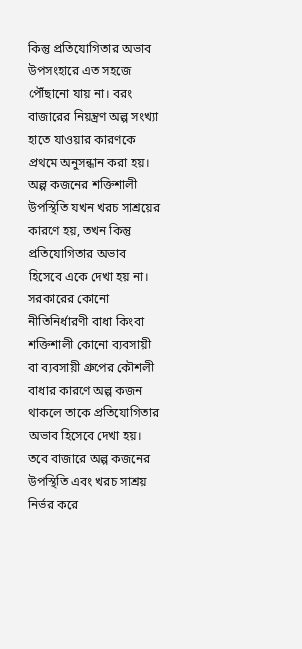কিন্তু প্রতিযোগিতার অভাব উপসংহারে এত সহজে পৌঁছানো যায় না। বরং বাজারের নিয়ন্ত্রণ অল্প সংখ্যা হাতে যাওয়ার কারণকে প্রথমে অনুসন্ধান করা হয়। অল্প কজনের শক্তিশালী উপস্থিতি যখন খরচ সাশ্রয়ের কারণে হয়, তখন কিন্তু প্রতিযোগিতার অভাব হিসেবে একে দেখা হয় না। সরকারের কোনো নীতিনির্ধারণী বাধা কিংবা শক্তিশালী কোনো ব্যবসায়ী বা ব্যবসায়ী গ্রুপের কৌশলী বাধার কারণে অল্প কজন থাকলে তাকে প্রতিযোগিতার অভাব হিসেবে দেখা হয়।
তবে বাজারে অল্প কজনের উপস্থিতি এবং খরচ সাশ্রয় নির্ভর করে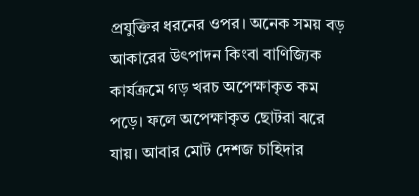প্রযুক্তির ধরনের ওপর। অনেক সময় বড় আকারের উৎপাদন কিংবা বাণিজ্যিক কার্যক্রমে গড় খরচ অপেক্ষাকৃত কম পড়ে। ফলে অপেক্ষাকৃত ছোটরা ঝরে যায়। আবার মোট দেশজ চাহিদার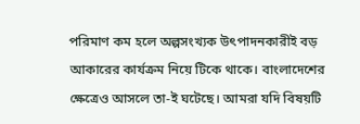পরিমাণ কম হলে অল্পসংখ্যক উৎপাদনকারীই বড় আকারের কার্যক্রম নিয়ে টিকে থাকে। বাংলাদেশের ক্ষেত্রেও আসলে তা-ই ঘটেছে। আমরা যদি বিষয়টি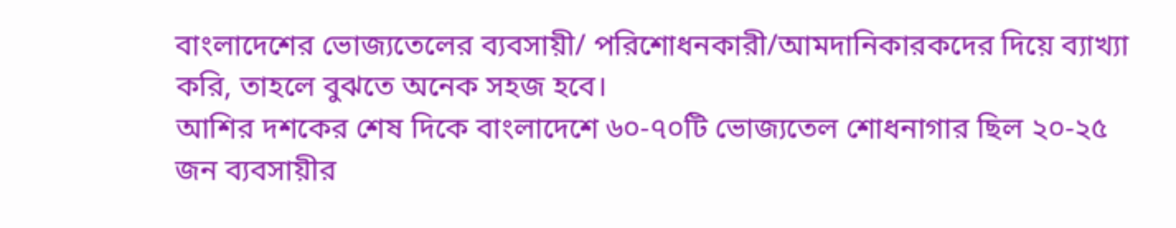বাংলাদেশের ভোজ্যতেলের ব্যবসায়ী/ পরিশোধনকারী/আমদানিকারকদের দিয়ে ব্যাখ্যা করি, তাহলে বুঝতে অনেক সহজ হবে।
আশির দশকের শেষ দিকে বাংলাদেশে ৬০-৭০টি ভোজ্যতেল শোধনাগার ছিল ২০-২৫ জন ব্যবসায়ীর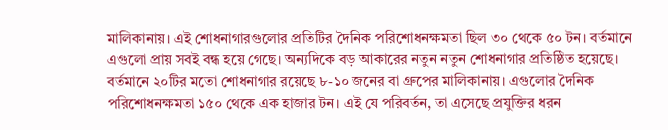মালিকানায়। এই শোধনাগারগুলোর প্রতিটির দৈনিক পরিশোধনক্ষমতা ছিল ৩০ থেকে ৫০ টন। বর্তমানে এগুলো প্রায় সবই বন্ধ হয়ে গেছে। অন্যদিকে বড় আকারের নতুন নতুন শোধনাগার প্রতিষ্ঠিত হয়েছে। বর্তমানে ২০টির মতো শোধনাগার রয়েছে ৮-১০ জনের বা গ্রুপের মালিকানায়। এগুলোর দৈনিক পরিশোধনক্ষমতা ১৫০ থেকে এক হাজার টন। এই যে পরিবর্তন, তা এসেছে প্রযুক্তির ধরন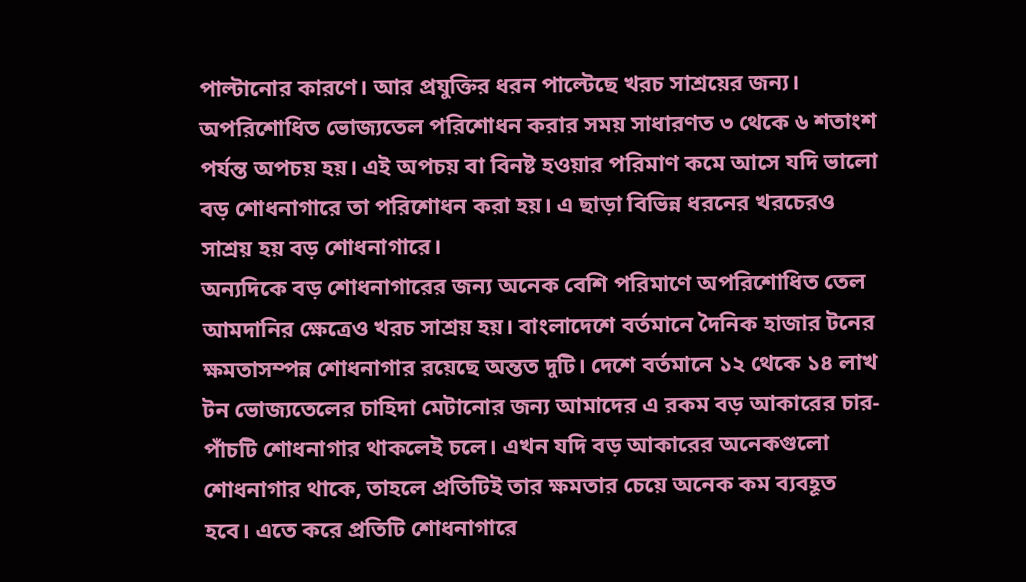পাল্টানোর কারণে। আর প্রযুক্তির ধরন পাল্টেছে খরচ সাশ্রয়ের জন্য।
অপরিশোধিত ভোজ্যতেল পরিশোধন করার সময় সাধারণত ৩ থেকে ৬ শতাংশ পর্যন্ত অপচয় হয়। এই অপচয় বা বিনষ্ট হওয়ার পরিমাণ কমে আসে যদি ভালো বড় শোধনাগারে তা পরিশোধন করা হয়। এ ছাড়া বিভিন্ন ধরনের খরচেরও সাশ্রয় হয় বড় শোধনাগারে।
অন্যদিকে বড় শোধনাগারের জন্য অনেক বেশি পরিমাণে অপরিশোধিত তেল আমদানির ক্ষেত্রেও খরচ সাশ্রয় হয়। বাংলাদেশে বর্তমানে দৈনিক হাজার টনের ক্ষমতাসম্পন্ন শোধনাগার রয়েছে অন্তত দুটি। দেশে বর্তমানে ১২ থেকে ১৪ লাখ টন ভোজ্যতেলের চাহিদা মেটানোর জন্য আমাদের এ রকম বড় আকারের চার-পাঁচটি শোধনাগার থাকলেই চলে। এখন যদি বড় আকারের অনেকগুলো শোধনাগার থাকে, তাহলে প্রতিটিই তার ক্ষমতার চেয়ে অনেক কম ব্যবহূত হবে। এতে করে প্রতিটি শোধনাগারে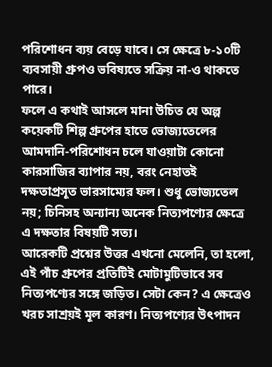পরিশোধন ব্যয় বেড়ে যাবে। সে ক্ষেত্রে ৮-১০টি ব্যবসায়ী গ্রুপও ভবিষ্যতে সক্রিয় না-ও থাকতে পারে।
ফলে এ কথাই আসলে মানা উচিত যে অল্প কয়েকটি শিল্প গ্রুপের হাতে ভোজ্যতেলের আমদানি-পরিশোধন চলে যাওয়াটা কোনো কারসাজির ব্যাপার নয়, বরং নেহাতই দক্ষতাপ্রসূত ভারসাম্যের ফল। শুধু ভোজ্যতেল নয়; চিনিসহ অন্যান্য অনেক নিত্যপণ্যের ক্ষেত্রে এ দক্ষতার বিষয়টি সত্য।
আরেকটি প্রশ্নের উত্তর এখনো মেলেনি, তা হলো, এই পাঁচ গ্রুপের প্রতিটিই মোটামুটিভাবে সব নিত্যপণ্যের সঙ্গে জড়িত। সেটা কেন? এ ক্ষেত্রেও খরচ সাশ্রয়ই মূল কারণ। নিত্যপণ্যের উৎপাদন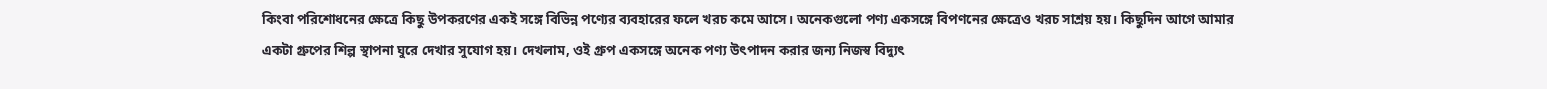কিংবা পরিশোধনের ক্ষেত্রে কিছু উপকরণের একই সঙ্গে বিভিন্ন পণ্যের ব্যবহারের ফলে খরচ কমে আসে। অনেকগুলো পণ্য একসঙ্গে বিপণনের ক্ষেত্রেও খরচ সাশ্রয় হয়। কিছুদিন আগে আমার একটা গ্রুপের শিল্প স্থাপনা ঘুরে দেখার সুযোগ হয়। দেখলাম, ওই গ্রুপ একসঙ্গে অনেক পণ্য উৎপাদন করার জন্য নিজস্ব বিদ্যুৎ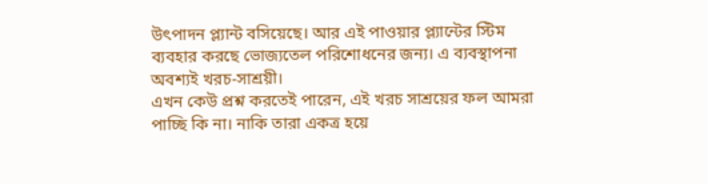উৎপাদন প্ল্যান্ট বসিয়েছে। আর এই পাওয়ার প্ল্যান্টের স্টিম ব্যবহার করছে ভোজ্যতেল পরিশোধনের জন্য। এ ব্যবস্থাপনা অবশ্যই খরচ-সাশ্রয়ী।
এখন কেউ প্রশ্ন করতেই পারেন, এই খরচ সাশ্রয়ের ফল আমরা পাচ্ছি কি না। নাকি তারা একত্র হয়ে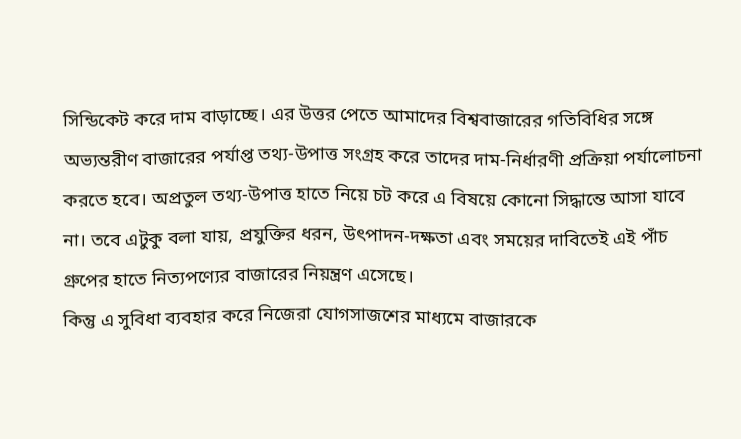সিন্ডিকেট করে দাম বাড়াচ্ছে। এর উত্তর পেতে আমাদের বিশ্ববাজারের গতিবিধির সঙ্গে অভ্যন্তরীণ বাজারের পর্যাপ্ত তথ্য-উপাত্ত সংগ্রহ করে তাদের দাম-নির্ধারণী প্রক্রিয়া পর্যালোচনা করতে হবে। অপ্রতুল তথ্য-উপাত্ত হাতে নিয়ে চট করে এ বিষয়ে কোনো সিদ্ধান্তে আসা যাবে না। তবে এটুকু বলা যায়, প্রযুক্তির ধরন, উৎপাদন-দক্ষতা এবং সময়ের দাবিতেই এই পাঁচ গ্রুপের হাতে নিত্যপণ্যের বাজারের নিয়ন্ত্রণ এসেছে।
কিন্তু এ সুবিধা ব্যবহার করে নিজেরা যোগসাজশের মাধ্যমে বাজারকে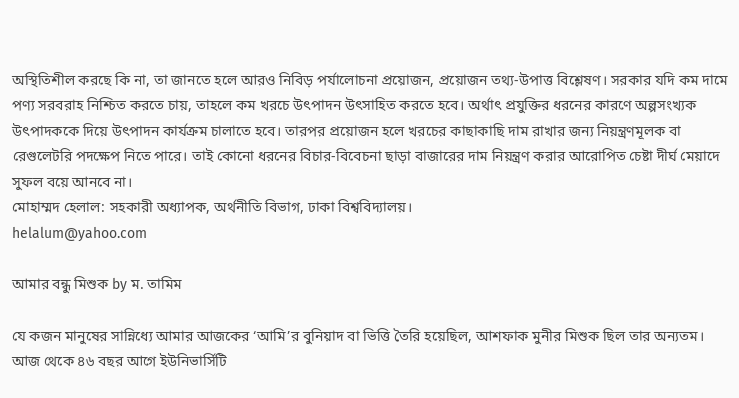অস্থিতিশীল করছে কি না, তা জানতে হলে আরও নিবিড় পর্যালোচনা প্রয়োজন, প্রয়োজন তথ্য-উপাত্ত বিশ্লেষণ। সরকার যদি কম দামে পণ্য সরবরাহ নিশ্চিত করতে চায়, তাহলে কম খরচে উৎপাদন উৎসাহিত করতে হবে। অর্থাৎ প্রযুক্তির ধরনের কারণে অল্পসংখ্যক উৎপাদককে দিয়ে উৎপাদন কার্যক্রম চালাতে হবে। তারপর প্রয়োজন হলে খরচের কাছাকাছি দাম রাখার জন্য নিয়ন্ত্রণমূলক বা রেগুলেটরি পদক্ষেপ নিতে পারে। তাই কোনো ধরনের বিচার-বিবেচনা ছাড়া বাজারের দাম নিয়ন্ত্রণ করার আরোপিত চেষ্টা দীর্ঘ মেয়াদে সুফল বয়ে আনবে না।
মোহাম্মদ হেলাল: সহকারী অধ্যাপক, অর্থনীতি বিভাগ, ঢাকা বিশ্ববিদ্যালয়।
helalum@yahoo.com

আমার বন্ধু মিশুক by ম. তামিম

যে কজন মানুষের সান্নিধ্যে আমার আজকের ‘আমি’র বুনিয়াদ বা ভিত্তি তৈরি হয়েছিল, আশফাক মুনীর মিশুক ছিল তার অন্যতম। আজ থেকে ৪৬ বছর আগে ইউনিভার্সিটি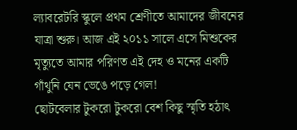ল্যাবরেটরি স্কুলে প্রথম শ্রেণীতে আমাদের জীবনের যাত্রা শুরু। আজ এই ২০১১ সালে এসে মিশুকের মৃত্যুতে আমার পরিণত এই দেহ ও মনের একটি গাঁথুনি যেন ভেঙে পড়ে গেল!
ছোটবেলার টুকরো টুকরো বেশ কিছু স্মৃতি হঠাৎ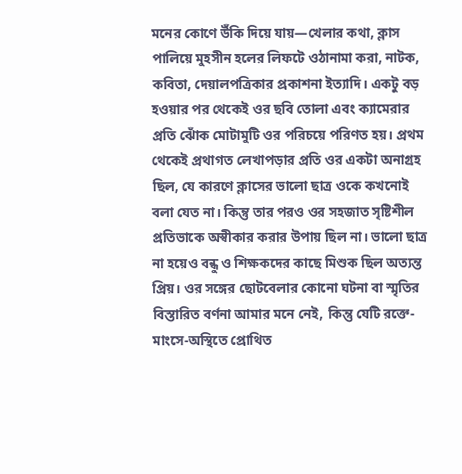মনের কোণে উঁকি দিয়ে যায়—খেলার কথা, ক্লাস পালিয়ে মুহসীন হলের লিফটে ওঠানামা করা, নাটক, কবিতা, দেয়ালপত্রিকার প্রকাশনা ইত্যাদি। একটু বড় হওয়ার পর থেকেই ওর ছবি তোলা এবং ক্যামেরার প্রতি ঝোঁক মোটামুটি ওর পরিচয়ে পরিণত হয়। প্রথম থেকেই প্রথাগত লেখাপড়ার প্রতি ওর একটা অনাগ্রহ ছিল, যে কারণে ক্লাসের ভালো ছাত্র ওকে কখনোই বলা যেত না। কিন্তু তার পরও ওর সহজাত সৃষ্টিশীল প্রতিভাকে অস্বীকার করার উপায় ছিল না। ভালো ছাত্র না হয়েও বন্ধু ও শিক্ষকদের কাছে মিশুক ছিল অত্যন্ত প্রিয়। ওর সঙ্গের ছোটবেলার কোনো ঘটনা বা স্মৃতির বিস্তারিত বর্ণনা আমার মনে নেই, কিন্তু যেটি রক্তে-মাংসে-অস্থিতে প্রোথিত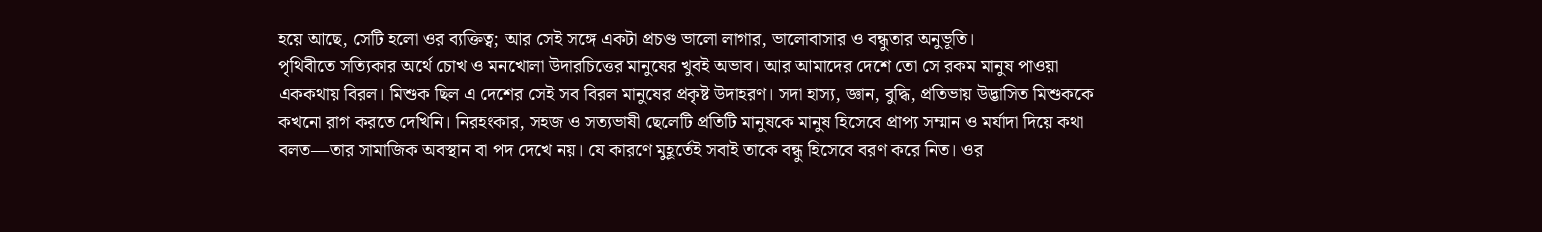হয়ে আছে, সেটি হলো ওর ব্যক্তিত্ব; আর সেই সঙ্গে একটা প্রচণ্ড ভালো লাগার, ভালোবাসার ও বন্ধুতার অনুভূতি।
পৃথিবীতে সত্যিকার অর্থে চোখ ও মনখোলা উদারচিত্তের মানুষের খুবই অভাব। আর আমাদের দেশে তো সে রকম মানুষ পাওয়া এককথায় বিরল। মিশুক ছিল এ দেশের সেই সব বিরল মানুষের প্রকৃষ্ট উদাহরণ। সদা হাস্য, জ্ঞান, বুদ্ধি, প্রতিভায় উদ্ভাসিত মিশুককে কখনো রাগ করতে দেখিনি। নিরহংকার, সহজ ও সত্যভাষী ছেলেটি প্রতিটি মানুষকে মানুষ হিসেবে প্রাপ্য সম্মান ও মর্যাদা দিয়ে কথা বলত—তার সামাজিক অবস্থান বা পদ দেখে নয়। যে কারণে মুহূর্তেই সবাই তাকে বন্ধু হিসেবে বরণ করে নিত। ওর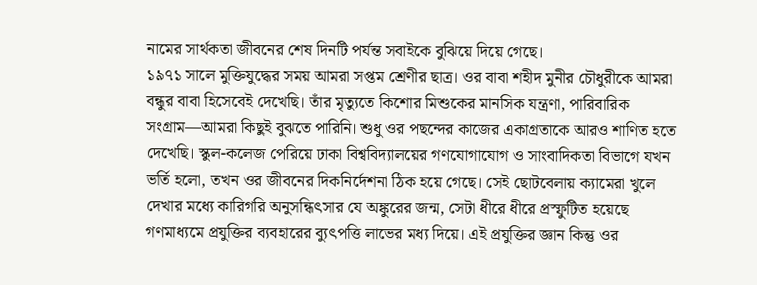নামের সার্থকতা জীবনের শেষ দিনটি পর্যন্ত সবাইকে বুঝিয়ে দিয়ে গেছে।
১৯৭১ সালে মুক্তিযুদ্ধের সময় আমরা সপ্তম শ্রেণীর ছাত্র। ওর বাবা শহীদ মুনীর চৌধুরীকে আমরা বন্ধুর বাবা হিসেবেই দেখেছি। তাঁর মৃত্যুতে কিশোর মিশুকের মানসিক যন্ত্রণা, পারিবারিক সংগ্রাম—আমরা কিছুই বুঝতে পারিনি। শুধু ওর পছন্দের কাজের একাগ্রতাকে আরও শাণিত হতে দেখেছি। স্কুল-কলেজ পেরিয়ে ঢাকা বিশ্ববিদ্যালয়ের গণযোগাযোগ ও সাংবাদিকতা বিভাগে যখন ভর্তি হলো, তখন ওর জীবনের দিকনির্দেশনা ঠিক হয়ে গেছে। সেই ছোটবেলায় ক্যামেরা খুলে দেখার মধ্যে কারিগরি অনুসন্ধিৎসার যে অঙ্কুরের জন্ম, সেটা ধীরে ধীরে প্রস্ফুটিত হয়েছে গণমাধ্যমে প্রযুক্তির ব্যবহারের ব্যুৎপত্তি লাভের মধ্য দিয়ে। এই প্রযুক্তির জ্ঞান কিন্তু ওর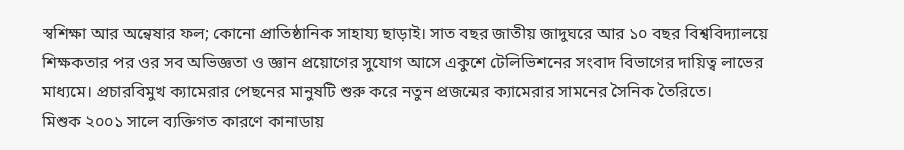স্বশিক্ষা আর অন্বেষার ফল; কোনো প্রাতিষ্ঠানিক সাহায্য ছাড়াই। সাত বছর জাতীয় জাদুঘরে আর ১০ বছর বিশ্ববিদ্যালয়ে শিক্ষকতার পর ওর সব অভিজ্ঞতা ও জ্ঞান প্রয়োগের সুযোগ আসে একুশে টেলিভিশনের সংবাদ বিভাগের দায়িত্ব লাভের মাধ্যমে। প্রচারবিমুখ ক্যামেরার পেছনের মানুষটি শুরু করে নতুন প্রজন্মের ক্যামেরার সামনের সৈনিক তৈরিতে।
মিশুক ২০০১ সালে ব্যক্তিগত কারণে কানাডায়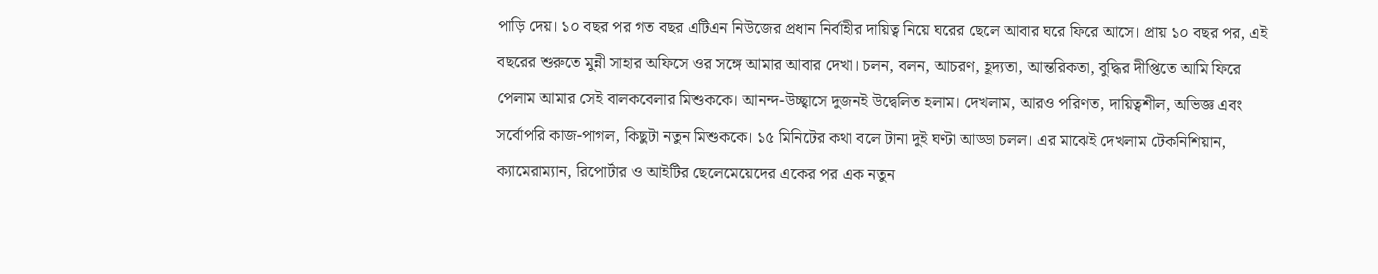পাড়ি দেয়। ১০ বছর পর গত বছর এটিএন নিউজের প্রধান নির্বাহীর দায়িত্ব নিয়ে ঘরের ছেলে আবার ঘরে ফিরে আসে। প্রায় ১০ বছর পর, এই বছরের শুরুতে মুন্নী সাহার অফিসে ওর সঙ্গে আমার আবার দেখা। চলন, বলন, আচরণ, হূদ্যতা, আন্তরিকতা, বুদ্ধির দীপ্তিতে আমি ফিরে পেলাম আমার সেই বালকবেলার মিশুককে। আনন্দ-উচ্ছ্বাসে দুজনই উদ্বেলিত হলাম। দেখলাম, আরও পরিণত, দায়িত্বশীল, অভিজ্ঞ এবং সর্বোপরি কাজ-পাগল, কিছুটা নতুন মিশুককে। ১৫ মিনিটের কথা বলে টানা দুই ঘণ্টা আড্ডা চলল। এর মাঝেই দেখলাম টেকনিশিয়ান, ক্যামেরাম্যান, রিপোর্টার ও আইটির ছেলেমেয়েদের একের পর এক নতুন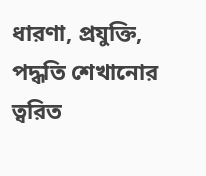ধারণা, প্রযুক্তি, পদ্ধতি শেখানোর ত্বরিত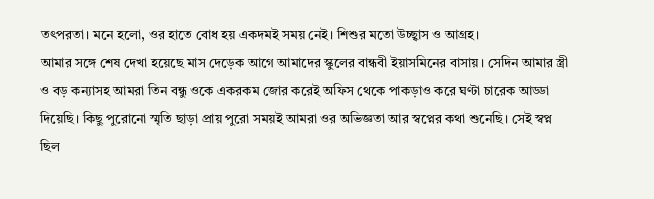তৎপরতা। মনে হলো, ওর হাতে বোধ হয় একদমই সময় নেই। শিশুর মতো উচ্ছ্বাস ও আগ্রহ।
আমার সঙ্গে শেষ দেখা হয়েছে মাস দেড়েক আগে আমাদের স্কুলের বান্ধবী ইয়াসমিনের বাসায়। সেদিন আমার স্ত্রী ও বড় কন্যাসহ আমরা তিন বন্ধু ওকে একরকম জোর করেই অফিস থেকে পাকড়াও করে ঘণ্টা চারেক আড্ডা দিয়েছি। কিছু পুরোনো স্মৃতি ছাড়া প্রায় পুরো সময়ই আমরা ওর অভিজ্ঞতা আর স্বপ্নের কথা শুনেছি। সেই স্বপ্ন ছিল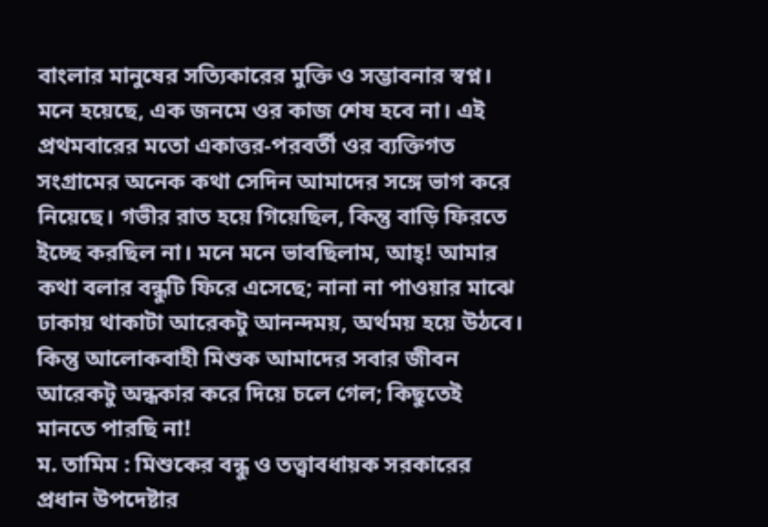বাংলার মানুষের সত্যিকারের মুক্তি ও সম্ভাবনার স্বপ্ন। মনে হয়েছে, এক জনমে ওর কাজ শেষ হবে না। এই প্রথমবারের মতো একাত্তর-পরবর্তী ওর ব্যক্তিগত সংগ্রামের অনেক কথা সেদিন আমাদের সঙ্গে ভাগ করে নিয়েছে। গভীর রাত হয়ে গিয়েছিল, কিন্তু বাড়ি ফিরতে ইচ্ছে করছিল না। মনে মনে ভাবছিলাম, আহ্! আমার কথা বলার বন্ধুটি ফিরে এসেছে; নানা না পাওয়ার মাঝে ঢাকায় থাকাটা আরেকটু আনন্দময়, অর্থময় হয়ে উঠবে। কিন্তু আলোকবাহী মিশুক আমাদের সবার জীবন আরেকটু অন্ধকার করে দিয়ে চলে গেল; কিছুতেই মানতে পারছি না!
ম. তামিম : মিশুকের বন্ধু ও তত্ত্বাবধায়ক সরকারের প্রধান উপদেষ্টার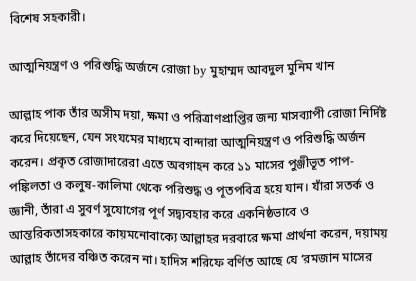বিশেষ সহকারী।

আত্মনিয়ন্ত্রণ ও পরিশুদ্ধি অর্জনে রোজা by মুহাম্মদ আবদুল মুনিম খান

আল্লাহ পাক তাঁর অসীম দয়া, ক্ষমা ও পরিত্রাণপ্রাপ্তির জন্য মাসব্যাপী রোজা নির্দিষ্ট করে দিয়েছেন, যেন সংযমের মাধ্যমে বান্দারা আত্মনিয়ন্ত্রণ ও পরিশুদ্ধি অর্জন করেন। প্রকৃত রোজাদারেরা এতে অবগাহন করে ১১ মাসের পুঞ্জীভূত পাপ-পঙ্কিলতা ও কলুষ-কালিমা থেকে পরিশুদ্ধ ও পূতপবিত্র হয়ে যান। যাঁরা সতর্ক ও জ্ঞানী, তাঁরা এ সুবর্ণ সুযোগের পূর্ণ সদ্ব্যবহার করে একনিষ্ঠভাবে ও আন্তরিকতাসহকারে কায়মনোবাক্যে আল্লাহর দরবারে ক্ষমা প্রার্থনা করেন, দয়াময় আল্লাহ তাঁদের বঞ্চিত করেন না। হাদিস শরিফে বর্ণিত আছে যে ‘রমজান মাসের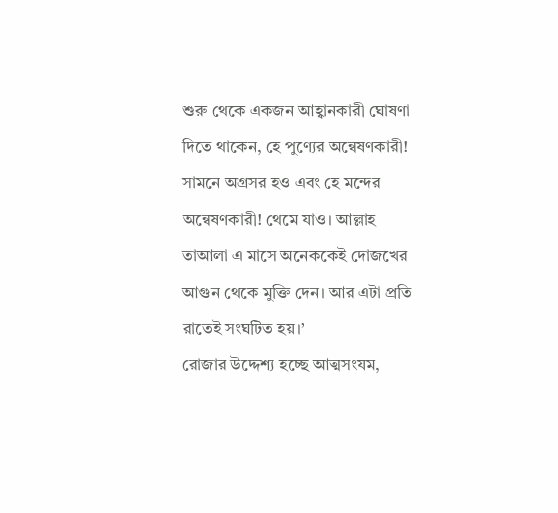শুরু থেকে একজন আহ্বানকারী ঘোষণা দিতে থাকেন, হে পুণ্যের অন্বেষণকারী! সামনে অগ্রসর হও এবং হে মন্দের অন্বেষণকারী! থেমে যাও। আল্লাহ তাআলা এ মাসে অনেককেই দোজখের আগুন থেকে মুক্তি দেন। আর এটা প্রতি রাতেই সংঘটিত হয়।’
রোজার উদ্দেশ্য হচ্ছে আত্মসংযম,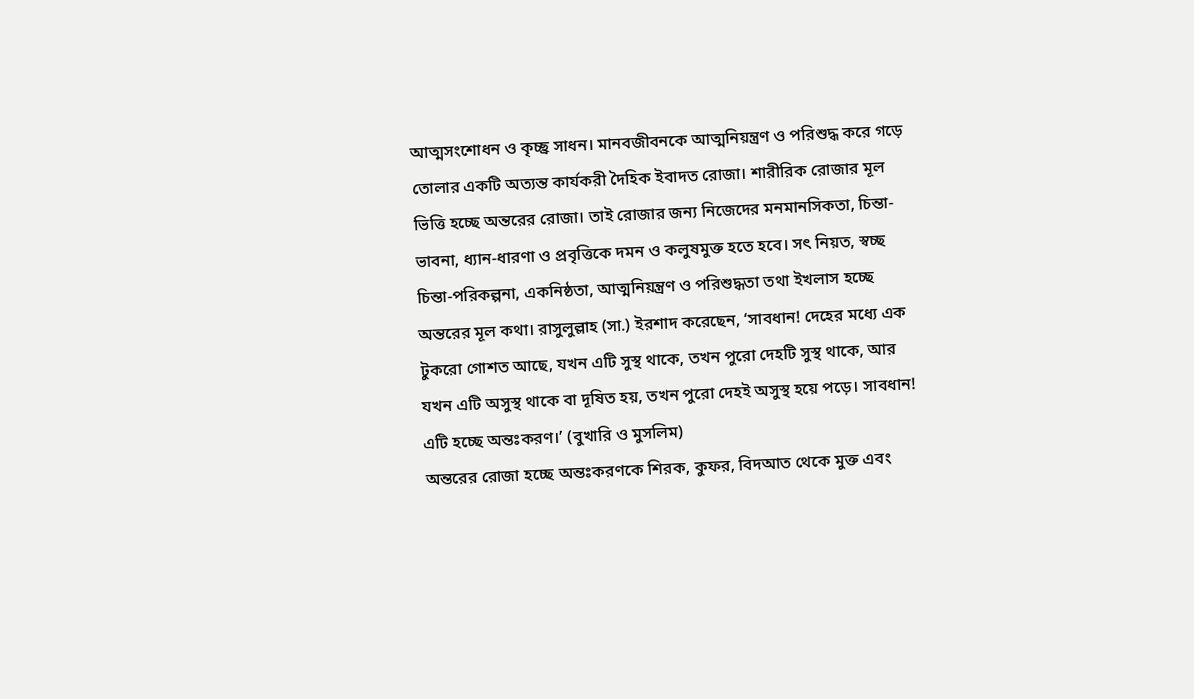আত্মসংশোধন ও কৃচ্ছ্র সাধন। মানবজীবনকে আত্মনিয়ন্ত্রণ ও পরিশুদ্ধ করে গড়ে তোলার একটি অত্যন্ত কার্যকরী দৈহিক ইবাদত রোজা। শারীরিক রোজার মূল ভিত্তি হচ্ছে অন্তরের রোজা। তাই রোজার জন্য নিজেদের মনমানসিকতা, চিন্তা-ভাবনা, ধ্যান-ধারণা ও প্রবৃত্তিকে দমন ও কলুষমুক্ত হতে হবে। সৎ নিয়ত, স্বচ্ছ চিন্তা-পরিকল্পনা, একনিষ্ঠতা, আত্মনিয়ন্ত্রণ ও পরিশুদ্ধতা তথা ইখলাস হচ্ছে অন্তরের মূল কথা। রাসুলুল্লাহ (সা.) ইরশাদ করেছেন, ‘সাবধান! দেহের মধ্যে এক টুকরো গোশত আছে, যখন এটি সুস্থ থাকে, তখন পুরো দেহটি সুস্থ থাকে, আর যখন এটি অসুস্থ থাকে বা দূষিত হয়, তখন পুরো দেহই অসুস্থ হয়ে পড়ে। সাবধান! এটি হচ্ছে অন্তঃকরণ।’ (বুখারি ও মুসলিম)
অন্তরের রোজা হচ্ছে অন্তঃকরণকে শিরক, কুফর, বিদআত থেকে মুক্ত এবং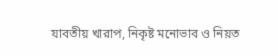যাবতীয় খারাপ, নিকৃষ্ট মনোভাব ও নিয়ত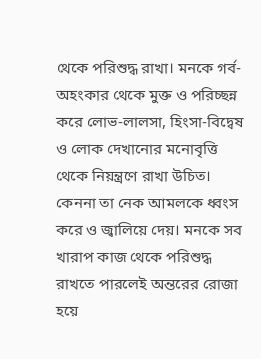থেকে পরিশুদ্ধ রাখা। মনকে গর্ব-অহংকার থেকে মুক্ত ও পরিচ্ছন্ন করে লোভ-লালসা, হিংসা-বিদ্বেষ ও লোক দেখানোর মনোবৃত্তি থেকে নিয়ন্ত্রণে রাখা উচিত। কেননা তা নেক আমলকে ধ্বংস করে ও জ্বালিয়ে দেয়। মনকে সব খারাপ কাজ থেকে পরিশুদ্ধ রাখতে পারলেই অন্তরের রোজা হয়ে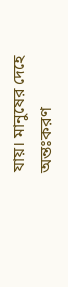যায়। মানুষের দেহে অন্তঃকরণ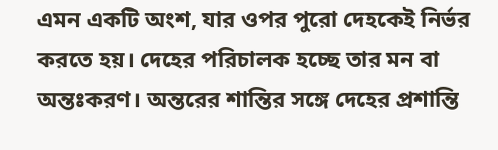এমন একটি অংশ, যার ওপর পুরো দেহকেই নির্ভর করতে হয়। দেহের পরিচালক হচ্ছে তার মন বা অন্তঃকরণ। অন্তরের শান্তির সঙ্গে দেহের প্রশান্তি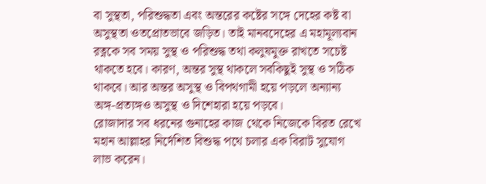বা সুস্থতা, পরিশুদ্ধতা এবং অন্তরের কষ্টের সঙ্গে দেহের কষ্ট বা অসুস্থতা ওতপ্রোতভাবে জড়িত। তাই মানবদেহের এ মহামূল্যবান রত্নকে সব সময় সুস্থ ও পরিশুদ্ধ তথা কলুষমুক্ত রাখতে সচেষ্ট থাকতে হবে। কারণ, অন্তর সুস্থ থাকলে সবকিছুই সুস্থ ও সঠিক থাকবে। আর অন্তর অসুস্থ ও বিপথগামী হয়ে পড়লে অন্যান্য অঙ্গ-প্রত্যঙ্গও অসুস্থ ও দিশেহারা হয়ে পড়বে।
রোজাদার সব ধরনের গুনাহের কাজ থেকে নিজেকে বিরত রেখে মহান আল্লাহর নির্দেশিত বিশুদ্ধ পথে চলার এক বিরাট সুযোগ লাভ করেন।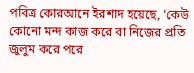পবিত্র কোরআনে ইরশাদ হয়েছে, ‘কেউ কোনো মন্দ কাজ করে বা নিজের প্রতি জুলুম করে পরে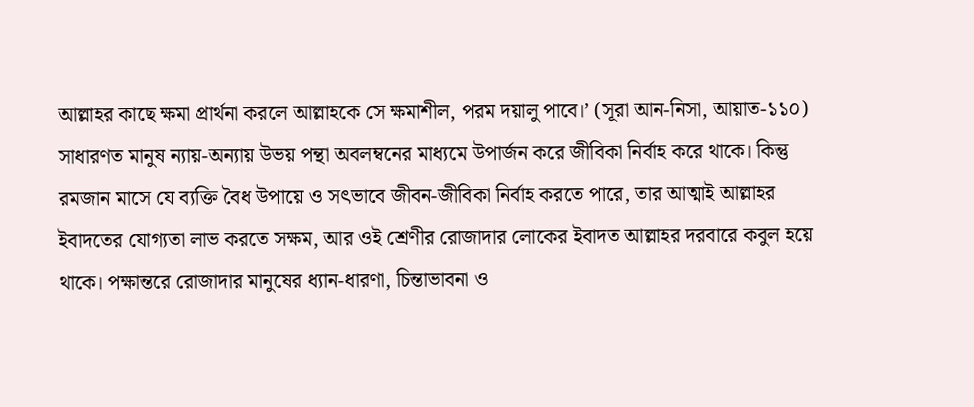আল্লাহর কাছে ক্ষমা প্রার্থনা করলে আল্লাহকে সে ক্ষমাশীল, পরম দয়ালু পাবে।’ (সূরা আন-নিসা, আয়াত-১১০)
সাধারণত মানুষ ন্যায়-অন্যায় উভয় পন্থা অবলম্বনের মাধ্যমে উপার্জন করে জীবিকা নির্বাহ করে থাকে। কিন্তু রমজান মাসে যে ব্যক্তি বৈধ উপায়ে ও সৎভাবে জীবন-জীবিকা নির্বাহ করতে পারে, তার আত্মাই আল্লাহর ইবাদতের যোগ্যতা লাভ করতে সক্ষম, আর ওই শ্রেণীর রোজাদার লোকের ইবাদত আল্লাহর দরবারে কবুল হয়ে থাকে। পক্ষান্তরে রোজাদার মানুষের ধ্যান-ধারণা, চিন্তাভাবনা ও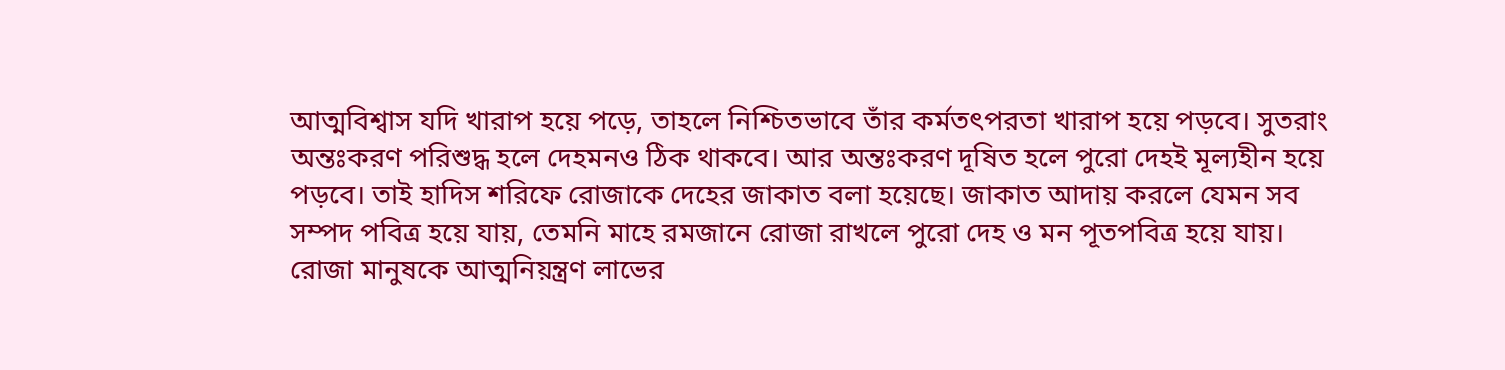আত্মবিশ্বাস যদি খারাপ হয়ে পড়ে, তাহলে নিশ্চিতভাবে তাঁর কর্মতৎপরতা খারাপ হয়ে পড়বে। সুতরাং অন্তঃকরণ পরিশুদ্ধ হলে দেহমনও ঠিক থাকবে। আর অন্তঃকরণ দূষিত হলে পুরো দেহই মূল্যহীন হয়ে পড়বে। তাই হাদিস শরিফে রোজাকে দেহের জাকাত বলা হয়েছে। জাকাত আদায় করলে যেমন সব সম্পদ পবিত্র হয়ে যায়, তেমনি মাহে রমজানে রোজা রাখলে পুরো দেহ ও মন পূতপবিত্র হয়ে যায়।
রোজা মানুষকে আত্মনিয়ন্ত্রণ লাভের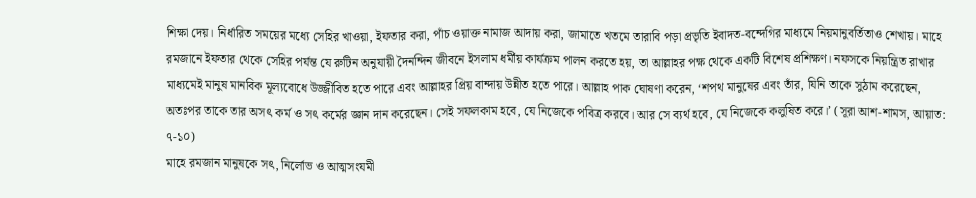শিক্ষা দেয়। নির্ধারিত সময়ের মধ্যে সেহির খাওয়া, ইফতার করা, পাঁচ ওয়াক্ত নামাজ আদায় করা, জামাতে খতমে তারাবি পড়া প্রভৃতি ইবাদত-বন্দেগির মাধ্যমে নিয়মানুবর্তিতাও শেখায়। মাহে রমজানে ইফতার থেকে সেহির পর্যন্ত যে রুটিন অনুযায়ী দৈনন্দিন জীবনে ইসলাম ধর্মীয় কার্যক্রম পালন করতে হয়, তা আল্লাহর পক্ষ থেকে একটি বিশেষ প্রশিক্ষণ। নফসকে নিয়ন্ত্রিত রাখার মাধ্যমেই মানুষ মানবিক মূল্যবোধে উজ্জীবিত হতে পারে এবং আল্লাহর প্রিয় বান্দায় উন্নীত হতে পারে। আল্লাহ পাক ঘোষণা করেন, ‘শপথ মানুষের এবং তাঁর, যিনি তাকে সুঠাম করেছেন, অতঃপর তাকে তার অসৎ কর্ম ও সৎ কর্মের জ্ঞান দান করেছেন। সেই সফলকাম হবে, যে নিজেকে পবিত্র করবে। আর সে ব্যর্থ হবে, যে নিজেকে কলুষিত করে।’ (সূরা আশ-শামস, আয়াত: ৭-১০)
মাহে রমজান মানুষকে সৎ, নির্লোভ ও আত্মসংযমী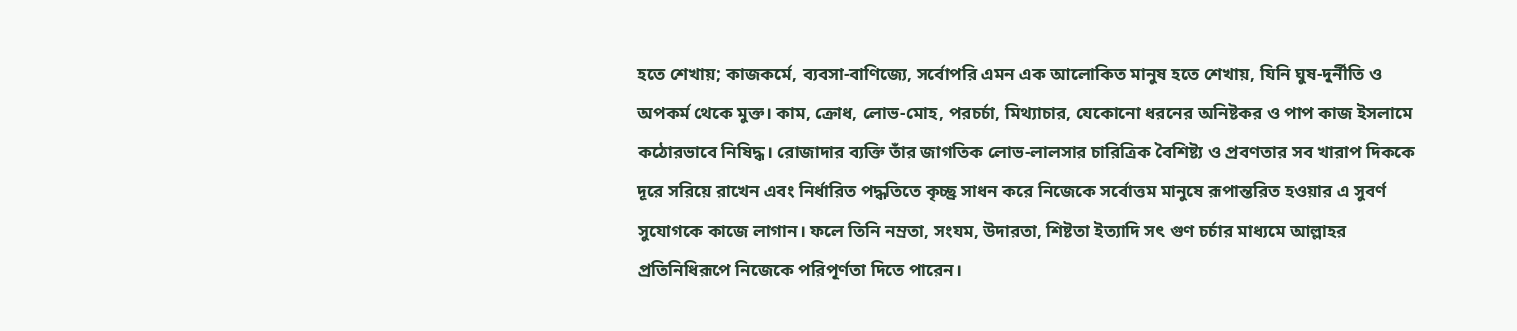হতে শেখায়; কাজকর্মে, ব্যবসা-বাণিজ্যে, সর্বোপরি এমন এক আলোকিত মানুষ হতে শেখায়, যিনি ঘুষ-দুর্নীতি ও অপকর্ম থেকে মুক্ত। কাম, ক্রোধ, লোভ-মোহ, পরচর্চা, মিথ্যাচার, যেকোনো ধরনের অনিষ্টকর ও পাপ কাজ ইসলামে কঠোরভাবে নিষিদ্ধ। রোজাদার ব্যক্তি তাঁর জাগতিক লোভ-লালসার চারিত্রিক বৈশিষ্ট্য ও প্রবণতার সব খারাপ দিককে দূরে সরিয়ে রাখেন এবং নির্ধারিত পদ্ধতিতে কৃচ্ছ্র সাধন করে নিজেকে সর্বোত্তম মানুষে রূপান্তরিত হওয়ার এ সুবর্ণ সুযোগকে কাজে লাগান। ফলে তিনি নম্রতা, সংযম, উদারতা, শিষ্টতা ইত্যাদি সৎ গুণ চর্চার মাধ্যমে আল্লাহর প্রতিনিধিরূপে নিজেকে পরিপূর্ণতা দিতে পারেন।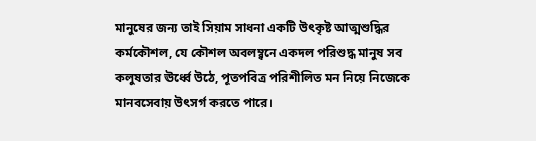মানুষের জন্য তাই সিয়াম সাধনা একটি উৎকৃষ্ট আত্মশুদ্ধির কর্মকৌশল, যে কৌশল অবলম্ব্বনে একদল পরিশুদ্ধ মানুষ সব কলুষতার ঊর্ধ্বে উঠে, পূতপবিত্র পরিশীলিত মন নিয়ে নিজেকে মানবসেবায় উৎসর্গ করতে পারে।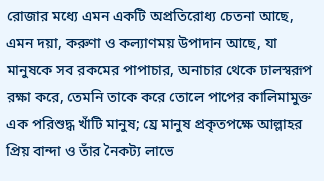রোজার মধ্যে এমন একটি অপ্রতিরোধ্য চেতনা আছে, এমন দয়া, করুণা ও কল্যাণময় উপাদান আছে, যা মানুষকে সব রকমের পাপাচার, অনাচার থেকে ঢালস্বরূপ রক্ষা করে, তেমনি তাকে করে তোলে পাপের কালিমামুক্ত এক পরিশুদ্ধ খাঁটি মানুষ; য্রে মানুষ প্রকৃতপক্ষে আল্লাহর প্রিয় বান্দা ও তাঁর নৈকট্য লাভে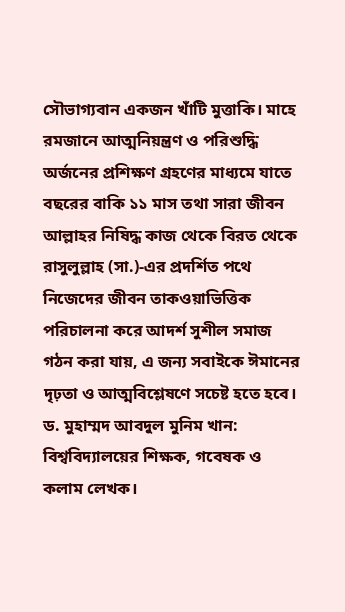সৌভাগ্যবান একজন খাঁটি মুত্তাকি। মাহে রমজানে আত্মনিয়ন্ত্রণ ও পরিশুদ্ধি অর্জনের প্রশিক্ষণ গ্রহণের মাধ্যমে যাতে বছরের বাকি ১১ মাস তথা সারা জীবন আল্লাহর নিষিদ্ধ কাজ থেকে বিরত থেকে রাসুলুল্লাহ (সা.)-এর প্রদর্শিত পথে নিজেদের জীবন তাকওয়াভিত্তিক পরিচালনা করে আদর্শ সুশীল সমাজ গঠন করা যায়, এ জন্য সবাইকে ঈমানের দৃঢ়তা ও আত্মবিশ্লেষণে সচেষ্ট হতে হবে।
ড. মুহাম্মদ আবদুল মুনিম খান: বিশ্ববিদ্যালয়ের শিক্ষক, গবেষক ও কলাম লেখক।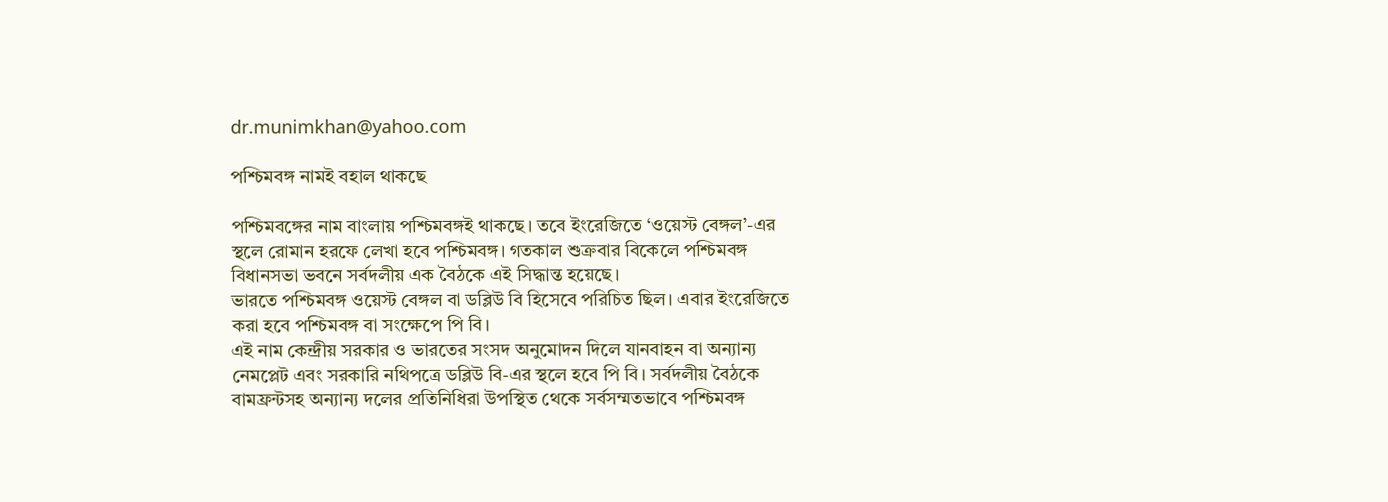dr.munimkhan@yahoo.com

পশ্চিমবঙ্গ নামই বহাল থাকছে

পশ্চিমবঙ্গের নাম বাংলায় পশ্চিমবঙ্গই থাকছে। তবে ইংরেজিতে ‘ওয়েস্ট বেঙ্গল’-এর স্থলে রোমান হরফে লেখা হবে পশ্চিমবঙ্গ। গতকাল শুক্রবার বিকেলে পশ্চিমবঙ্গ বিধানসভা ভবনে সর্বদলীয় এক বৈঠকে এই সিদ্ধান্ত হয়েছে।
ভারতে পশ্চিমবঙ্গ ওয়েস্ট বেঙ্গল বা ডব্লিউ বি হিসেবে পরিচিত ছিল। এবার ইংরেজিতে করা হবে পশ্চিমবঙ্গ বা সংক্ষেপে পি বি।
এই নাম কেন্দ্রীয় সরকার ও ভারতের সংসদ অনুমোদন দিলে যানবাহন বা অন্যান্য নেমপ্লেট এবং সরকারি নথিপত্রে ডব্লিউ বি-এর স্থলে হবে পি বি। সর্বদলীয় বৈঠকে বামফ্রন্টসহ অন্যান্য দলের প্রতিনিধিরা উপস্থিত থেকে সর্বসম্মতভাবে পশ্চিমবঙ্গ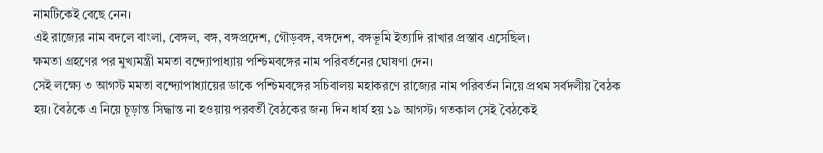নামটিকেই বেছে নেন।
এই রাজ্যের নাম বদলে বাংলা, বেঙ্গল, বঙ্গ, বঙ্গপ্রদেশ, গৌড়বঙ্গ, বঙ্গদেশ, বঙ্গভূমি ইত্যাদি রাখার প্রস্তাব এসেছিল।
ক্ষমতা গ্রহণের পর মুখ্যমন্ত্রী মমতা বন্দ্যোপাধ্যায় পশ্চিমবঙ্গের নাম পরিবর্তনের ঘোষণা দেন।
সেই লক্ষ্যে ৩ আগস্ট মমতা বন্দ্যোপাধ্যায়ের ডাকে পশ্চিমবঙ্গের সচিবালয় মহাকরণে রাজ্যের নাম পরিবর্তন নিয়ে প্রথম সর্বদলীয় বৈঠক হয়। বৈঠকে এ নিয়ে চূড়ান্ত সিদ্ধান্ত না হওয়ায় পরবর্তী বৈঠকের জন্য দিন ধার্য হয় ১৯ আগস্ট। গতকাল সেই বৈঠকেই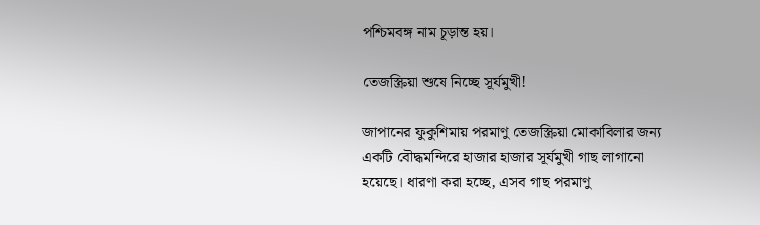পশ্চিমবঙ্গ নাম চূড়ান্ত হয়।

তেজস্ক্রিয়া শুষে নিচ্ছে সূর্যমুখী!

জাপানের ফুকুশিমায় পরমাণু তেজস্ক্রিয়া মোকাবিলার জন্য একটি বৌদ্ধমন্দিরে হাজার হাজার সূর্যমুখী গাছ লাগানো হয়েছে। ধারণা করা হচ্ছে, এসব গাছ পরমাণু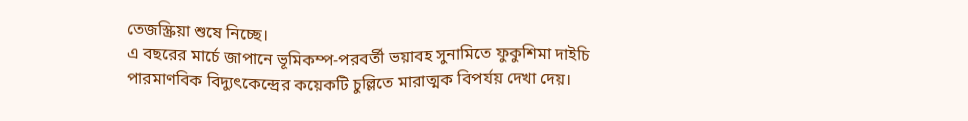তেজস্ক্রিয়া শুষে নিচ্ছে।
এ বছরের মার্চে জাপানে ভূমিকম্প-পরবর্তী ভয়াবহ সুনামিতে ফুকুশিমা দাইচি পারমাণবিক বিদ্যুৎকেন্দ্রের কয়েকটি চুল্লিতে মারাত্মক বিপর্যয় দেখা দেয়।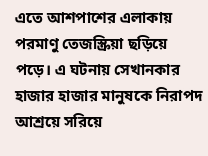এতে আশপাশের এলাকায় পরমাণু তেজস্ক্রিয়া ছড়িয়ে পড়ে। এ ঘটনায় সেখানকার হাজার হাজার মানুষকে নিরাপদ আশ্রয়ে সরিয়ে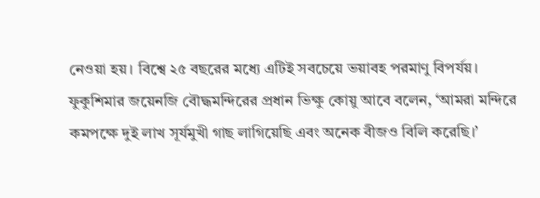নেওয়া হয়। বিশ্বে ২৫ বছরের মধ্যে এটিই সবচেয়ে ভয়াবহ পরমাণু বিপর্যয়।
ফুকুশিমার জয়েনজি বৌদ্ধমন্দিরের প্রধান ভিক্ষু কোয়ু আবে বলেন, ‘আমরা মন্দিরে কমপক্ষে দুই লাখ সূর্যমুখী গাছ লাগিয়েছি এবং অনেক বীজও বিলি করেছি।’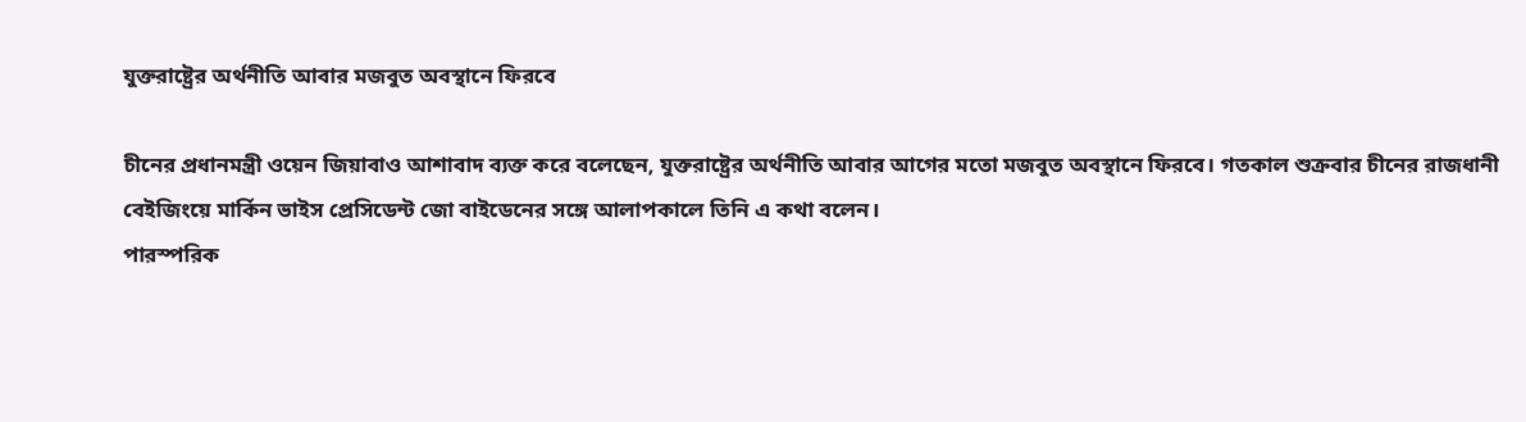যুক্তরাষ্ট্রের অর্থনীতি আবার মজবুত অবস্থানে ফিরবে

চীনের প্রধানমন্ত্রী ওয়েন জিয়াবাও আশাবাদ ব্যক্ত করে বলেছেন, যুক্তরাষ্ট্রের অর্থনীতি আবার আগের মতো মজবুত অবস্থানে ফিরবে। গতকাল শুক্রবার চীনের রাজধানী বেইজিংয়ে মার্কিন ভাইস প্রেসিডেন্ট জো বাইডেনের সঙ্গে আলাপকালে তিনি এ কথা বলেন।
পারস্পরিক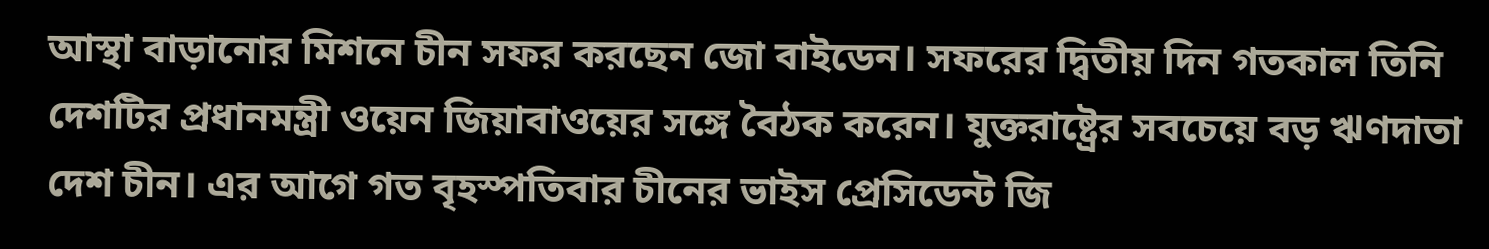আস্থা বাড়ানোর মিশনে চীন সফর করছেন জো বাইডেন। সফরের দ্বিতীয় দিন গতকাল তিনি দেশটির প্রধানমন্ত্রী ওয়েন জিয়াবাওয়ের সঙ্গে বৈঠক করেন। যুক্তরাষ্ট্রের সবচেয়ে বড় ঋণদাতা দেশ চীন। এর আগে গত বৃহস্পতিবার চীনের ভাইস প্রেসিডেন্ট জি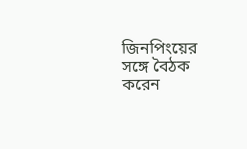জিনপিংয়ের সঙ্গে বৈঠক করেন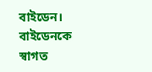বাইডেন।
বাইডেনকে স্বাগত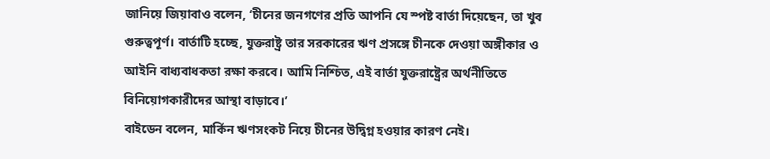জানিয়ে জিয়াবাও বলেন, ‘চীনের জনগণের প্রতি আপনি যে স্পষ্ট বার্তা দিয়েছেন, তা খুব গুরুত্বপূর্ণ। বার্তাটি হচ্ছে, যুক্তরাষ্ট্র তার সরকারের ঋণ প্রসঙ্গে চীনকে দেওয়া অঙ্গীকার ও আইনি বাধ্যবাধকতা রক্ষা করবে। আমি নিশ্চিত, এই বার্তা যুক্তরাষ্ট্রের অর্থনীতিতে বিনিয়োগকারীদের আস্থা বাড়াবে।’
বাইডেন বলেন, মার্কিন ঋণসংকট নিয়ে চীনের উদ্বিগ্ন হওয়ার কারণ নেই।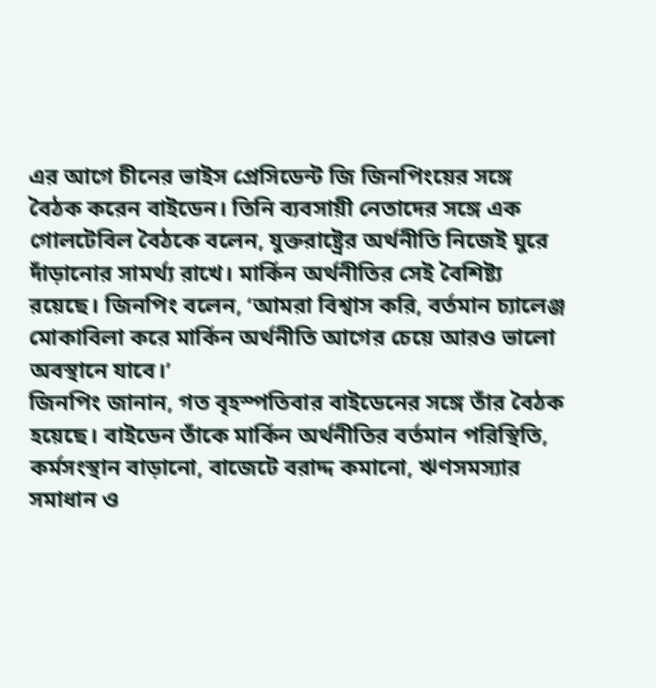এর আগে চীনের ভাইস প্রেসিডেন্ট জি জিনপিংয়ের সঙ্গে বৈঠক করেন বাইডেন। তিনি ব্যবসায়ী নেতাদের সঙ্গে এক গোলটেবিল বৈঠকে বলেন, যুক্তরাষ্ট্রের অর্থনীতি নিজেই ঘুরে দাঁড়ানোর সামর্থ্য রাখে। মার্কিন অর্থনীতির সেই বৈশিষ্ট্য রয়েছে। জিনপিং বলেন, ‘আমরা বিশ্বাস করি, বর্তমান চ্যালেঞ্জ মোকাবিলা করে মার্কিন অর্থনীতি আগের চেয়ে আরও ভালো অবস্থানে যাবে।’
জিনপিং জানান, গত বৃহস্পতিবার বাইডেনের সঙ্গে তাঁর বৈঠক হয়েছে। বাইডেন তাঁকে মার্কিন অর্থনীতির বর্তমান পরিস্থিতি, কর্মসংস্থান বাড়ানো, বাজেটে বরাদ্দ কমানো, ঋণসমস্যার সমাধান ও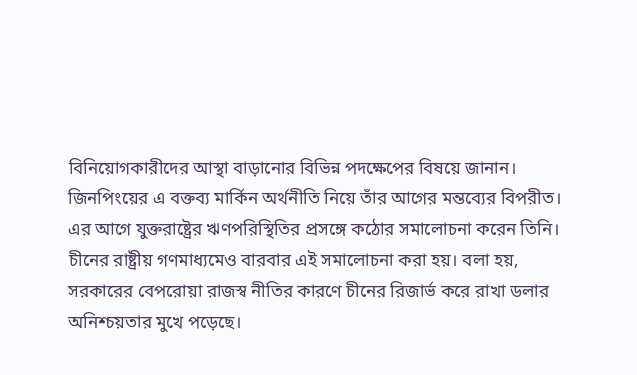বিনিয়োগকারীদের আস্থা বাড়ানোর বিভিন্ন পদক্ষেপের বিষয়ে জানান।
জিনপিংয়ের এ বক্তব্য মার্কিন অর্থনীতি নিয়ে তাঁর আগের মন্তব্যের বিপরীত। এর আগে যুক্তরাষ্ট্রের ঋণপরিস্থিতির প্রসঙ্গে কঠোর সমালোচনা করেন তিনি। চীনের রাষ্ট্রীয় গণমাধ্যমেও বারবার এই সমালোচনা করা হয়। বলা হয়, সরকারের বেপরোয়া রাজস্ব নীতির কারণে চীনের রিজার্ভ করে রাখা ডলার অনিশ্চয়তার মুখে পড়েছে।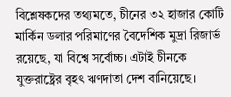বিশ্লেষকদের তথ্যমতে, চীনের ৩২ হাজার কোটি মার্কিন ডলার পরিমাণের বৈদেশিক মুদ্রা রিজার্ভ রয়েছে, যা বিশ্বে সর্বোচ্চ। এটাই চীনকে যুক্তরাষ্ট্রের বৃহৎ ঋণদাতা দেশ বানিয়েছে।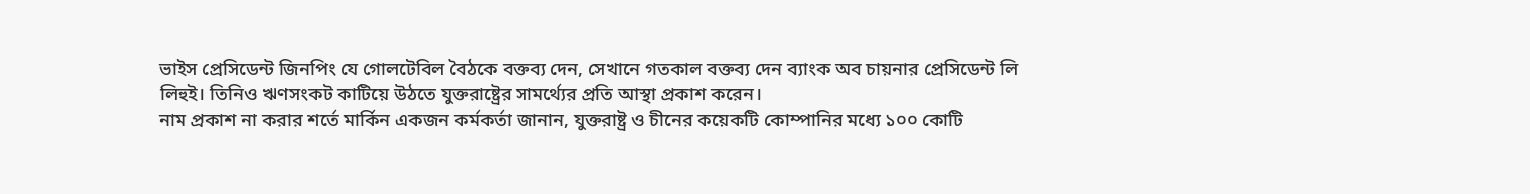ভাইস প্রেসিডেন্ট জিনপিং যে গোলটেবিল বৈঠকে বক্তব্য দেন, সেখানে গতকাল বক্তব্য দেন ব্যাংক অব চায়নার প্রেসিডেন্ট লি লিহুই। তিনিও ঋণসংকট কাটিয়ে উঠতে যুক্তরাষ্ট্রের সামর্থ্যের প্রতি আস্থা প্রকাশ করেন।
নাম প্রকাশ না করার শর্তে মার্কিন একজন কর্মকর্তা জানান, যুক্তরাষ্ট্র ও চীনের কয়েকটি কোম্পানির মধ্যে ১০০ কোটি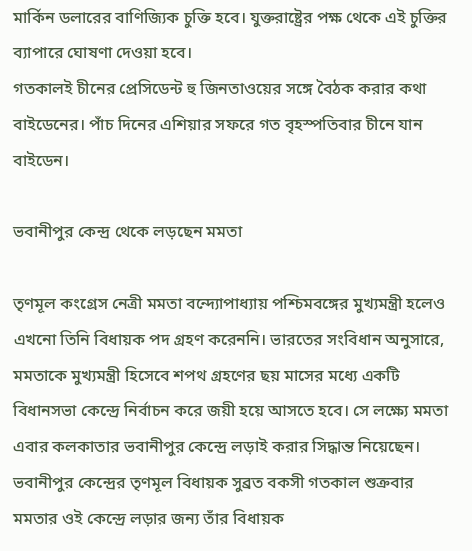মার্কিন ডলারের বাণিজ্যিক চুক্তি হবে। যুক্তরাষ্ট্রের পক্ষ থেকে এই চুক্তির ব্যাপারে ঘোষণা দেওয়া হবে।
গতকালই চীনের প্রেসিডেন্ট হু জিনতাওয়ের সঙ্গে বৈঠক করার কথা বাইডেনের। পাঁচ দিনের এশিয়ার সফরে গত বৃহস্পতিবার চীনে যান বাইডেন।

ভবানীপুর কেন্দ্র থেকে লড়ছেন মমতা

তৃণমূল কংগ্রেস নেত্রী মমতা বন্দ্যোপাধ্যায় পশ্চিমবঙ্গের মুখ্যমন্ত্রী হলেও এখনো তিনি বিধায়ক পদ গ্রহণ করেননি। ভারতের সংবিধান অনুসারে, মমতাকে মুখ্যমন্ত্রী হিসেবে শপথ গ্রহণের ছয় মাসের মধ্যে একটি বিধানসভা কেন্দ্রে নির্বাচন করে জয়ী হয়ে আসতে হবে। সে লক্ষ্যে মমতা এবার কলকাতার ভবানীপুর কেন্দ্রে লড়াই করার সিদ্ধান্ত নিয়েছেন।
ভবানীপুর কেন্দ্রের তৃণমূল বিধায়ক সুব্রত বকসী গতকাল শুক্রবার মমতার ওই কেন্দ্রে লড়ার জন্য তাঁর বিধায়ক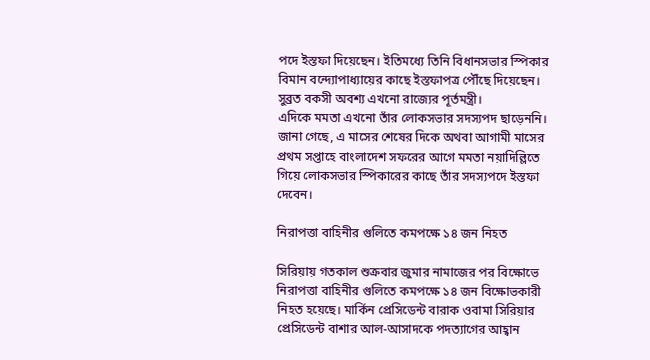পদে ইস্তফা দিয়েছেন। ইতিমধ্যে তিনি বিধানসভার স্পিকার বিমান বন্দ্যোপাধ্যায়ের কাছে ইস্তফাপত্র পৌঁছে দিয়েছেন। সুব্রত বকসী অবশ্য এখনো রাজ্যের পূর্তমন্ত্রী।
এদিকে মমতা এখনো তাঁর লোকসভার সদস্যপদ ছাড়েননি। জানা গেছে, এ মাসের শেষের দিকে অথবা আগামী মাসের প্রথম সপ্তাহে বাংলাদেশ সফরের আগে মমতা নয়াদিল্লিতে গিয়ে লোকসভার স্পিকারের কাছে তাঁর সদস্যপদে ইস্তফা দেবেন।

নিরাপত্তা বাহিনীর গুলিতে কমপক্ষে ১৪ জন নিহত

সিরিয়ায় গতকাল শুক্রবার জুমার নামাজের পর বিক্ষোভে নিরাপত্তা বাহিনীর গুলিতে কমপক্ষে ১৪ জন বিক্ষোভকারী নিহত হয়েছে। মার্কিন প্রেসিডেন্ট বারাক ওবামা সিরিয়ার প্রেসিডেন্ট বাশার আল-আসাদকে পদত্যাগের আহ্বান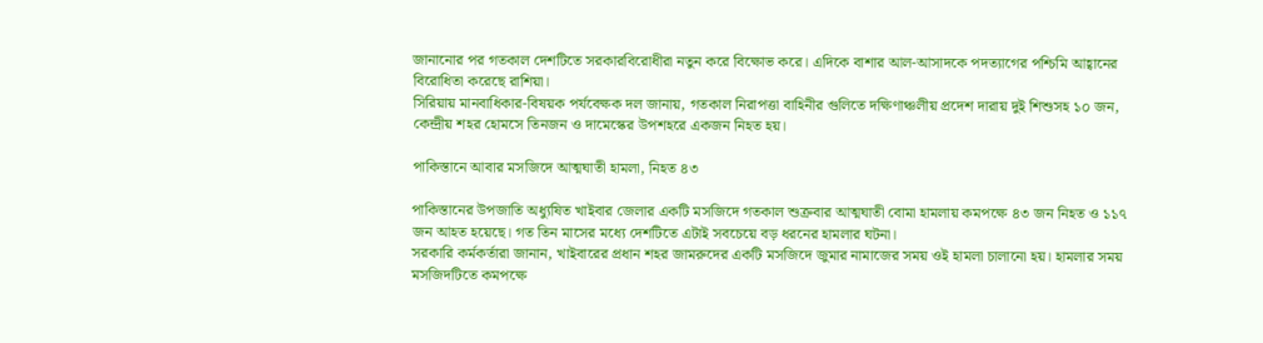জানানোর পর গতকাল দেশটিতে সরকারবিরোধীরা নতুন করে বিক্ষোভ করে। এদিকে বাশার আল-আসাদকে পদত্যাগের পশ্চিমি আহ্বানের বিরোধিতা করেছে রাশিয়া।
সিরিয়ায় মানবাধিকার-বিষয়ক পর্যবেক্ষক দল জানায়, গতকাল নিরাপত্তা বাহিনীর গুলিতে দক্ষিণাঞ্চলীয় প্রদেশ দারায় দুই শিশুসহ ১০ জন, কেন্দ্রীয় শহর হোমসে তিনজন ও দামেস্কের উপশহরে একজন নিহত হয়।

পাকিস্তানে আবার মসজিদে আত্মঘাতী হামলা, নিহত ৪৩

পাকিস্তানের উপজাতি অধ্যুষিত খাইবার জেলার একটি মসজিদে গতকাল শুক্রবার আত্মঘাতী বোমা হামলায় কমপক্ষে ৪৩ জন নিহত ও ১১৭ জন আহত হয়েছে। গত তিন মাসের মধ্যে দেশটিতে এটাই সবচেয়ে বড় ধরনের হামলার ঘটনা।
সরকারি কর্মকর্তারা জানান, খাইবারের প্রধান শহর জামরুদের একটি মসজিদে জুমার নামাজের সময় ওই হামলা চালানো হয়। হামলার সময় মসজিদটিতে কমপক্ষে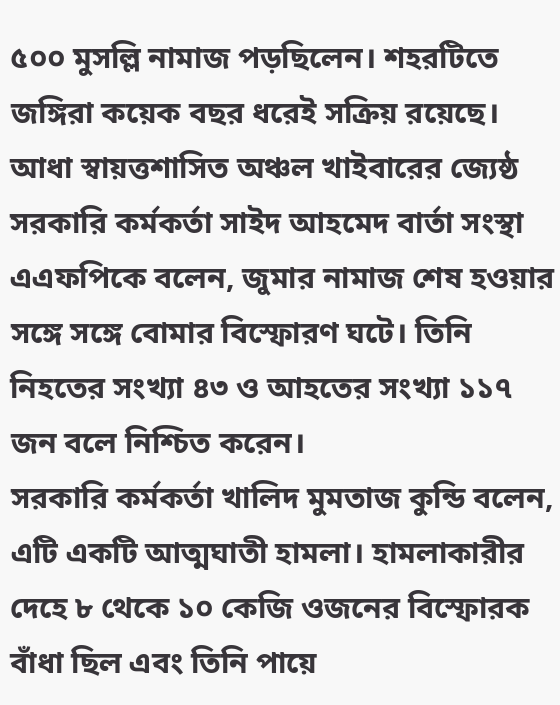৫০০ মুসল্লি নামাজ পড়ছিলেন। শহরটিতে জঙ্গিরা কয়েক বছর ধরেই সক্রিয় রয়েছে।
আধা স্বায়ত্তশাসিত অঞ্চল খাইবারের জ্যেষ্ঠ সরকারি কর্মকর্তা সাইদ আহমেদ বার্তা সংস্থা এএফপিকে বলেন, জুমার নামাজ শেষ হওয়ার সঙ্গে সঙ্গে বোমার বিস্ফোরণ ঘটে। তিনি নিহতের সংখ্যা ৪৩ ও আহতের সংখ্যা ১১৭ জন বলে নিশ্চিত করেন।
সরকারি কর্মকর্তা খালিদ মুমতাজ কুন্ডি বলেন, এটি একটি আত্মঘাতী হামলা। হামলাকারীর দেহে ৮ থেকে ১০ কেজি ওজনের বিস্ফোরক বাঁধা ছিল এবং তিনি পায়ে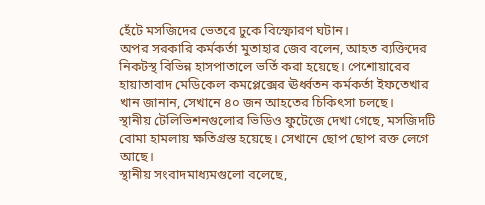হেঁটে মসজিদের ভেতরে ঢুকে বিস্ফোরণ ঘটান।
অপর সরকারি কর্মকর্তা মুতাহার জেব বলেন, আহত ব্যক্তিদের নিকটস্থ বিভিন্ন হাসপাতালে ভর্তি করা হয়েছে। পেশোয়ারের হায়াতাবাদ মেডিকেল কমপ্লেক্সের ঊর্ধ্বতন কর্মকর্তা ইফতেখার খান জানান, সেখানে ৪০ জন আহতের চিকিৎসা চলছে।
স্থানীয় টেলিভিশনগুলোর ভিডিও ফুটেজে দেখা গেছে, মসজিদটি বোমা হামলায় ক্ষতিগ্রস্ত হয়েছে। সেখানে ছোপ ছোপ রক্ত লেগে আছে।
স্থানীয় সংবাদমাধ্যমগুলো বলেছে,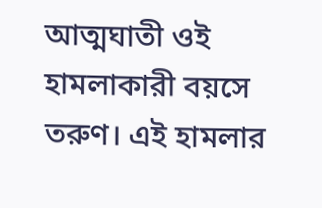আত্মঘাতী ওই হামলাকারী বয়সে তরুণ। এই হামলার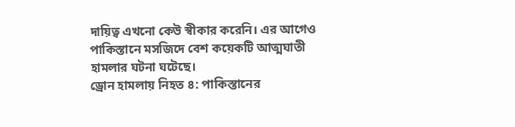দায়িত্ব এখনো কেউ স্বীকার করেনি। এর আগেও পাকিস্তানে মসজিদে বেশ কয়েকটি আত্মঘাতী হামলার ঘটনা ঘটেছে।
ড্রোন হামলায় নিহত ৪: পাকিস্তানের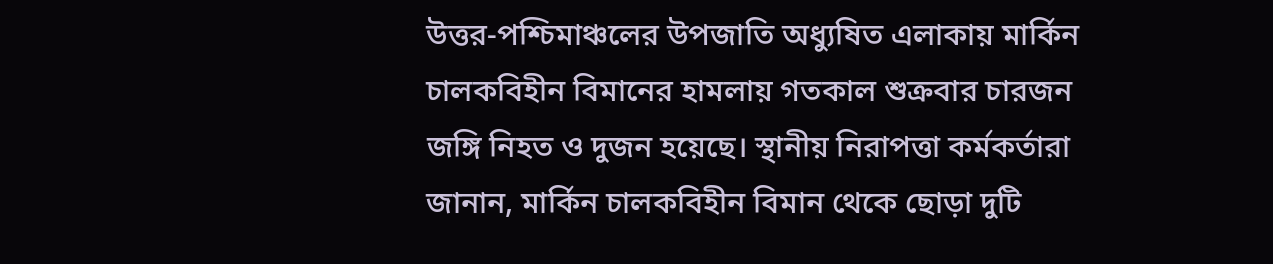উত্তর-পশ্চিমাঞ্চলের উপজাতি অধ্যুষিত এলাকায় মার্কিন চালকবিহীন বিমানের হামলায় গতকাল শুক্রবার চারজন জঙ্গি নিহত ও দুজন হয়েছে। স্থানীয় নিরাপত্তা কর্মকর্তারা জানান, মার্কিন চালকবিহীন বিমান থেকে ছোড়া দুটি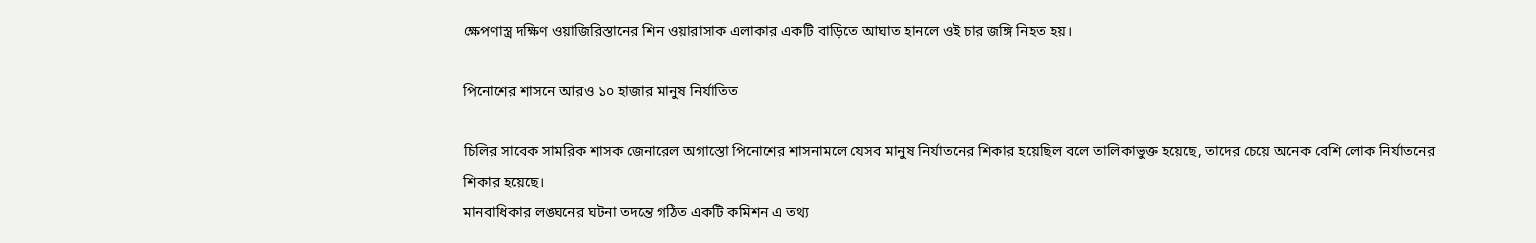ক্ষেপণাস্ত্র দক্ষিণ ওয়াজিরিস্তানের শিন ওয়ারাসাক এলাকার একটি বাড়িতে আঘাত হানলে ওই চার জঙ্গি নিহত হয়।

পিনোশের শাসনে আরও ১০ হাজার মানুষ নির্যাতিত

চিলির সাবেক সামরিক শাসক জেনারেল অগাস্তো পিনোশের শাসনামলে যেসব মানুষ নির্যাতনের শিকার হয়েছিল বলে তালিকাভুক্ত হয়েছে, তাদের চেয়ে অনেক বেশি লোক নির্যাতনের শিকার হয়েছে।
মানবাধিকার লঙ্ঘনের ঘটনা তদন্তে গঠিত একটি কমিশন এ তথ্য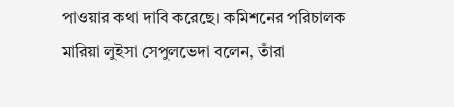পাওয়ার কথা দাবি করেছে। কমিশনের পরিচালক মারিয়া লুইসা সেপুলভেদা বলেন, তাঁরা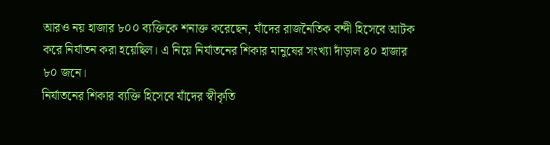আরও নয় হাজার ৮০০ ব্যক্তিকে শনাক্ত করেছেন, যাঁদের রাজনৈতিক বন্দী হিসেবে আটক করে নির্যাতন করা হয়েছিল। এ নিয়ে নির্যাতনের শিকার মানুষের সংখ্যা দাঁড়াল ৪০ হাজার ৮০ জনে।
নির্যাতনের শিকার ব্যক্তি হিসেবে যাঁদের স্বীকৃতি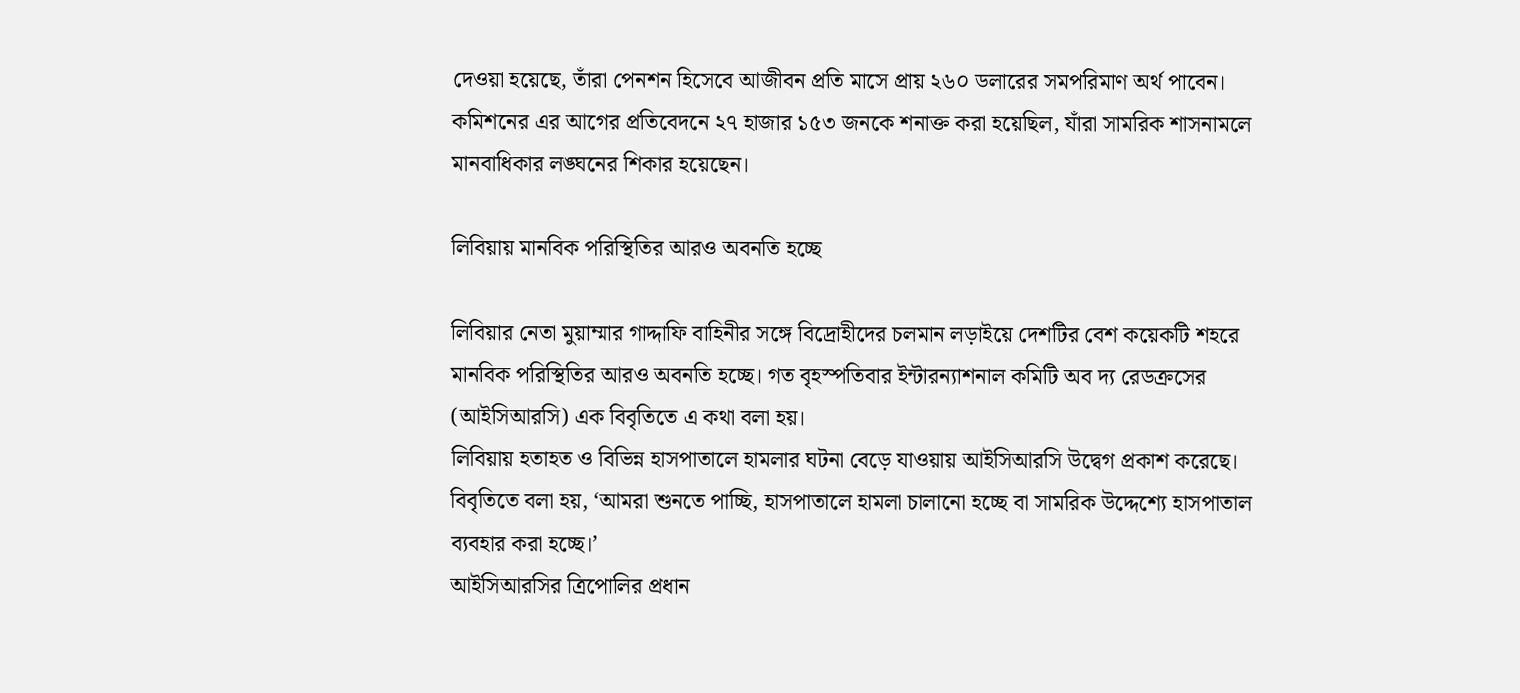দেওয়া হয়েছে, তাঁরা পেনশন হিসেবে আজীবন প্রতি মাসে প্রায় ২৬০ ডলারের সমপরিমাণ অর্থ পাবেন। কমিশনের এর আগের প্রতিবেদনে ২৭ হাজার ১৫৩ জনকে শনাক্ত করা হয়েছিল, যাঁরা সামরিক শাসনামলে মানবাধিকার লঙ্ঘনের শিকার হয়েছেন।

লিবিয়ায় মানবিক পরিস্থিতির আরও অবনতি হচ্ছে

লিবিয়ার নেতা মুয়াম্মার গাদ্দাফি বাহিনীর সঙ্গে বিদ্রোহীদের চলমান লড়াইয়ে দেশটির বেশ কয়েকটি শহরে মানবিক পরিস্থিতির আরও অবনতি হচ্ছে। গত বৃহস্পতিবার ইন্টারন্যাশনাল কমিটি অব দ্য রেডক্রসের (আইসিআরসি) এক বিবৃতিতে এ কথা বলা হয়।
লিবিয়ায় হতাহত ও বিভিন্ন হাসপাতালে হামলার ঘটনা বেড়ে যাওয়ায় আইসিআরসি উদ্বেগ প্রকাশ করেছে। বিবৃতিতে বলা হয়, ‘আমরা শুনতে পাচ্ছি, হাসপাতালে হামলা চালানো হচ্ছে বা সামরিক উদ্দেশ্যে হাসপাতাল ব্যবহার করা হচ্ছে।’
আইসিআরসির ত্রিপোলির প্রধান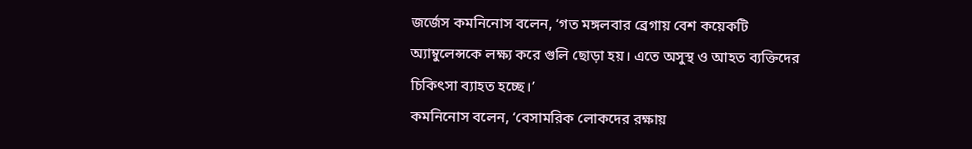জর্জেস কমনিনোস বলেন, ‘গত মঙ্গলবার ব্রেগায় বেশ কয়েকটি অ্যাম্বুলেন্সকে লক্ষ্য করে গুলি ছোড়া হয়। এতে অসুস্থ ও আহত ব্যক্তিদের চিকিৎসা ব্যাহত হচ্ছে।’
কমনিনোস বলেন, ‘বেসামরিক লোকদের রক্ষায়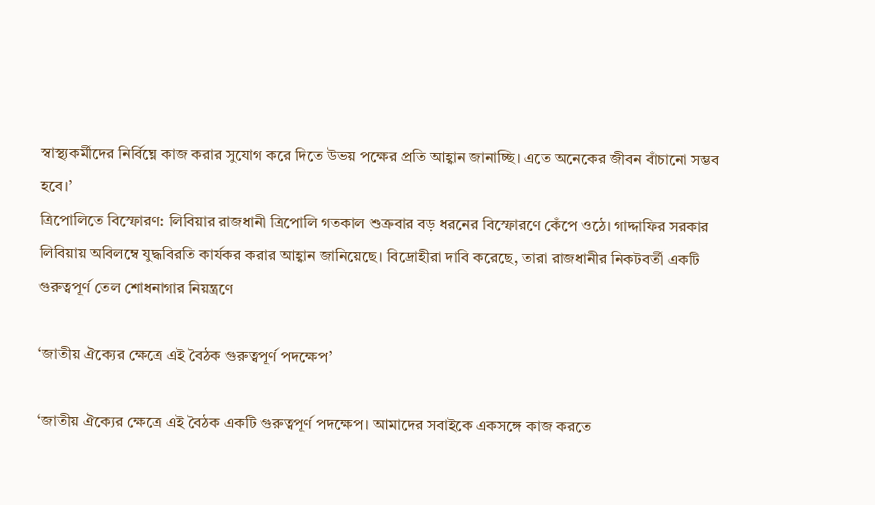স্বাস্থ্যকর্মীদের নির্বিঘ্নে কাজ করার সুযোগ করে দিতে উভয় পক্ষের প্রতি আহ্বান জানাচ্ছি। এতে অনেকের জীবন বাঁচানো সম্ভব হবে।’
ত্রিপোলিতে বিস্ফোরণ: লিবিয়ার রাজধানী ত্রিপোলি গতকাল শুক্রবার বড় ধরনের বিস্ফোরণে কেঁপে ওঠে। গাদ্দাফির সরকার লিবিয়ায় অবিলম্বে যুদ্ধবিরতি কার্যকর করার আহ্বান জানিয়েছে। বিদ্রোহীরা দাবি করেছে, তারা রাজধানীর নিকটবর্তী একটি গুরুত্বপূর্ণ তেল শোধনাগার নিয়ন্ত্রণে

‘জাতীয় ঐক্যের ক্ষেত্রে এই বৈঠক গুরুত্বপূর্ণ পদক্ষেপ’

‘জাতীয় ঐক্যের ক্ষেত্রে এই বৈঠক একটি গুরুত্বপূর্ণ পদক্ষেপ। আমাদের সবাইকে একসঙ্গে কাজ করতে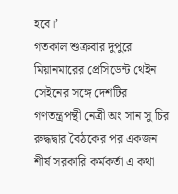হবে।’
গতকাল শুক্রবার দুপুরে মিয়ানমারের প্রেসিডেন্ট থেইন সেইনের সঙ্গে দেশটির গণতন্ত্রপন্থী নেত্রী অং সান সু চির রুদ্ধদ্বার বৈঠকের পর একজন শীর্ষ সরকারি কর্মকর্তা এ কথা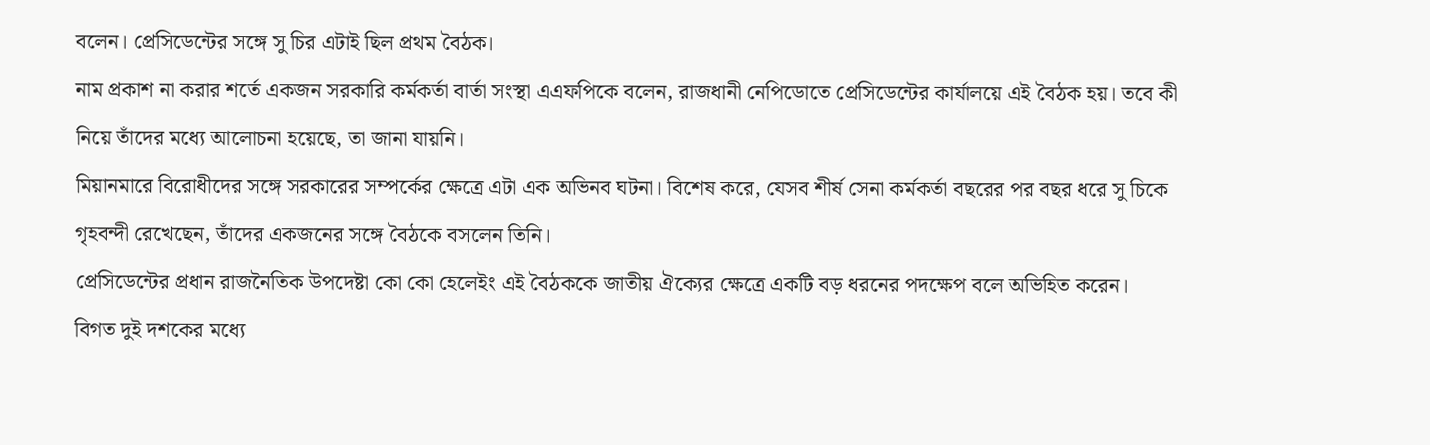বলেন। প্রেসিডেন্টের সঙ্গে সু চির এটাই ছিল প্রথম বৈঠক।
নাম প্রকাশ না করার শর্তে একজন সরকারি কর্মকর্তা বার্তা সংস্থা এএফপিকে বলেন, রাজধানী নেপিডোতে প্রেসিডেন্টের কার্যালয়ে এই বৈঠক হয়। তবে কী নিয়ে তাঁদের মধ্যে আলোচনা হয়েছে, তা জানা যায়নি।
মিয়ানমারে বিরোধীদের সঙ্গে সরকারের সম্পর্কের ক্ষেত্রে এটা এক অভিনব ঘটনা। বিশেষ করে, যেসব শীর্ষ সেনা কর্মকর্তা বছরের পর বছর ধরে সু চিকে গৃহবন্দী রেখেছেন, তাঁদের একজনের সঙ্গে বৈঠকে বসলেন তিনি।
প্রেসিডেন্টের প্রধান রাজনৈতিক উপদেষ্টা কো কো হেলেইং এই বৈঠককে জাতীয় ঐক্যের ক্ষেত্রে একটি বড় ধরনের পদক্ষেপ বলে অভিহিত করেন।
বিগত দুই দশকের মধ্যে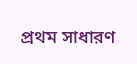প্রথম সাধারণ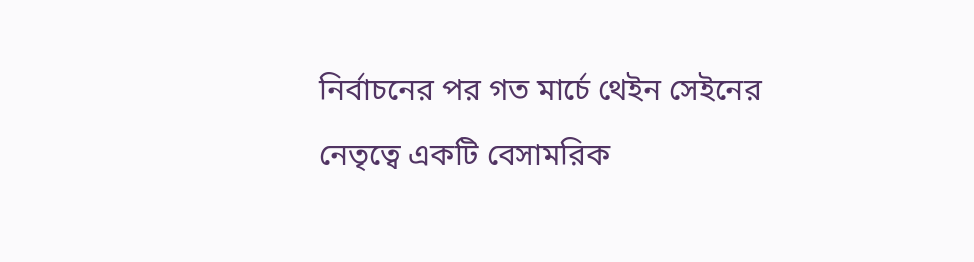নির্বাচনের পর গত মার্চে থেইন সেইনের নেতৃত্বে একটি বেসামরিক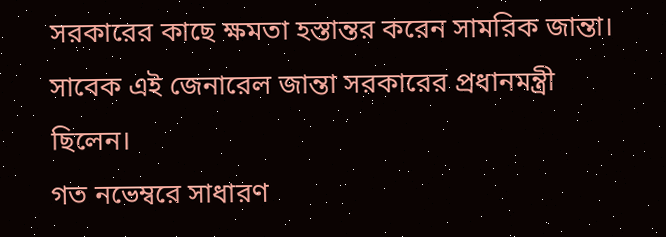সরকারের কাছে ক্ষমতা হস্তান্তর করেন সামরিক জান্তা। সাবেক এই জেনারেল জান্তা সরকারের প্রধানমন্ত্রী ছিলেন।
গত নভেম্বরে সাধারণ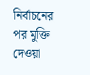নির্বাচনের পর মুক্তি দেওয়া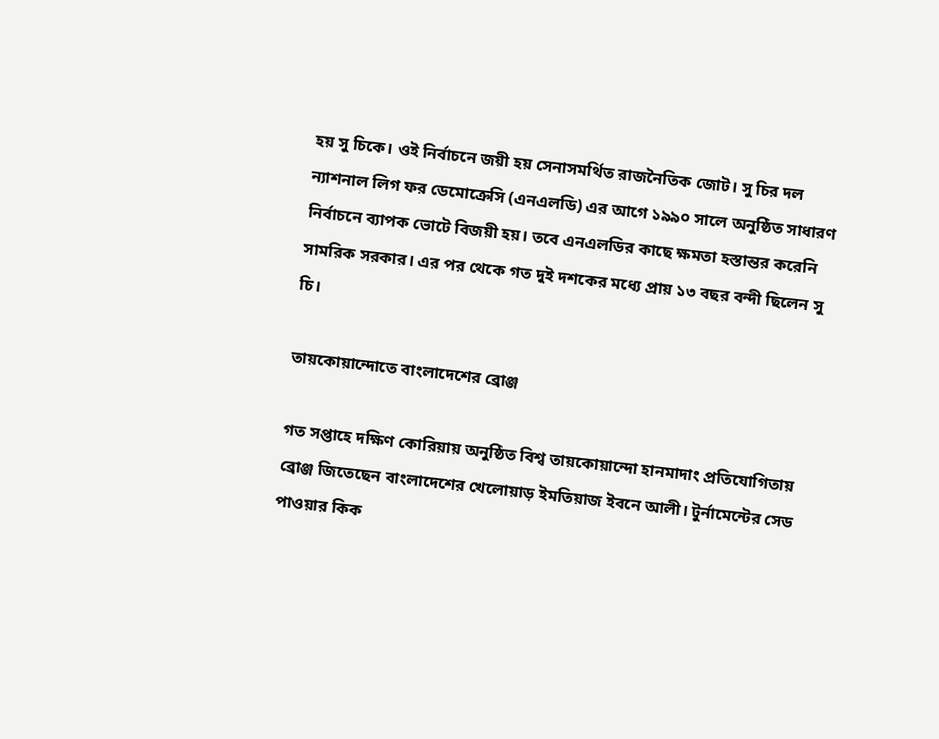হয় সু চিকে। ওই নির্বাচনে জয়ী হয় সেনাসমর্থিত রাজনৈতিক জোট। সু চির দল ন্যাশনাল লিগ ফর ডেমোক্রেসি (এনএলডি) এর আগে ১৯৯০ সালে অনুষ্ঠিত সাধারণ নির্বাচনে ব্যাপক ভোটে বিজয়ী হয়। তবে এনএলডির কাছে ক্ষমতা হস্তান্তর করেনি সামরিক সরকার। এর পর থেকে গত দুই দশকের মধ্যে প্রায় ১৩ বছর বন্দী ছিলেন সু চি।

তায়কোয়ান্দোতে বাংলাদেশের ব্রোঞ্জ

গত সপ্তাহে দক্ষিণ কোরিয়ায় অনুষ্ঠিত বিশ্ব তায়কোয়ান্দো হানমাদাং প্রতিযোগিতায় ব্রোঞ্জ জিতেছেন বাংলাদেশের খেলোয়াড় ইমতিয়াজ ইবনে আলী। টুর্নামেন্টের সেড পাওয়ার কিক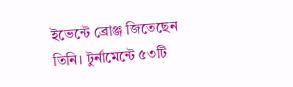ইভেন্টে ব্রোঞ্জ জিতেছেন তিনি। টুর্নামেন্টে ৫৩টি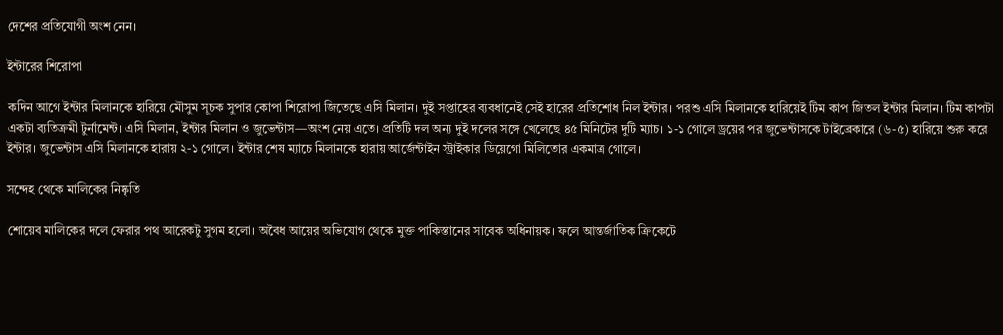দেশের প্রতিযোগী অংশ নেন।

ইন্টারের শিরোপা

কদিন আগে ইন্টার মিলানকে হারিয়ে মৌসুম সূচক সুপার কোপা শিরোপা জিতেছে এসি মিলান। দুই সপ্তাহের ব্যবধানেই সেই হারের প্রতিশোধ নিল ইন্টার। পরশু এসি মিলানকে হারিয়েই টিম কাপ জিতল ইন্টার মিলান। টিম কাপটা একটা ব্যতিক্রমী টুর্নামেন্ট। এসি মিলান, ইন্টার মিলান ও জুভেন্টাস—অংশ নেয় এতে। প্রতিটি দল অন্য দুই দলের সঙ্গে খেলেছে ৪৫ মিনিটের দুটি ম্যাচ। ১-১ গোলে ড্রয়ের পর জুভেন্টাসকে টাইব্রেকারে (৬-৫) হারিয়ে শুরু করে ইন্টার। জুভেন্টাস এসি মিলানকে হারায় ২-১ গোলে। ইন্টার শেষ ম্যাচে মিলানকে হারায় আর্জেন্টাইন স্ট্রাইকার ডিয়েগো মিলিতোর একমাত্র গোলে।

সন্দেহ থেকে মালিকের নিষ্কৃতি

শোয়েব মালিকের দলে ফেরার পথ আরেকটু সুগম হলো। অবৈধ আয়ের অভিযোগ থেকে মুক্ত পাকিস্তানের সাবেক অধিনায়ক। ফলে আন্তর্জাতিক ক্রিকেটে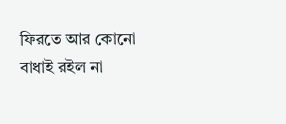ফিরতে আর কোনো বাধাই রইল না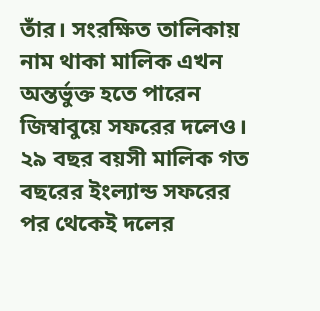তাঁর। সংরক্ষিত তালিকায় নাম থাকা মালিক এখন অন্তর্ভুক্ত হতে পারেন জিম্বাবুয়ে সফরের দলেও।
২৯ বছর বয়সী মালিক গত বছরের ইংল্যান্ড সফরের পর থেকেই দলের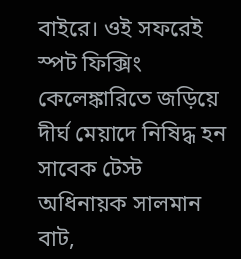বাইরে। ওই সফরেই স্পট ফিক্সিং কেলেঙ্কারিতে জড়িয়ে দীর্ঘ মেয়াদে নিষিদ্ধ হন সাবেক টেস্ট অধিনায়ক সালমান বাট,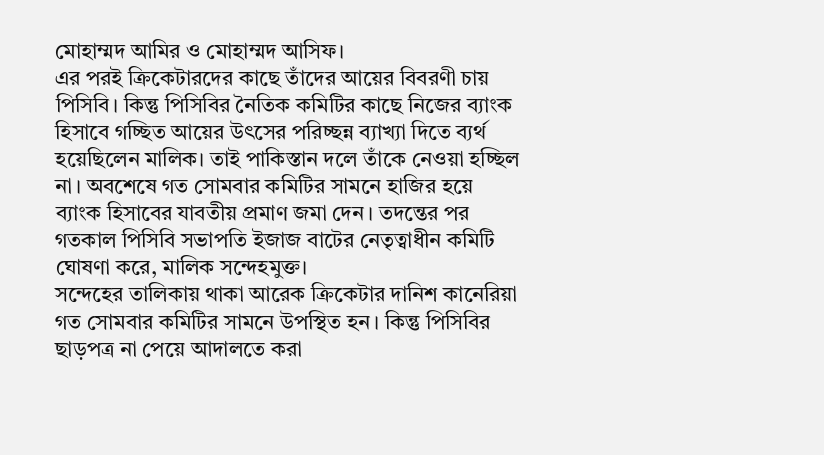মোহাম্মদ আমির ও মোহাম্মদ আসিফ।
এর পরই ক্রিকেটারদের কাছে তাঁদের আয়ের বিবরণী চায় পিসিবি। কিন্তু পিসিবির নৈতিক কমিটির কাছে নিজের ব্যাংক হিসাবে গচ্ছিত আয়ের উৎসের পরিচ্ছন্ন ব্যাখ্যা দিতে ব্যর্থ হয়েছিলেন মালিক। তাই পাকিস্তান দলে তাঁকে নেওয়া হচ্ছিল না। অবশেষে গত সোমবার কমিটির সামনে হাজির হয়ে ব্যাংক হিসাবের যাবতীয় প্রমাণ জমা দেন। তদন্তের পর গতকাল পিসিবি সভাপতি ইজাজ বাটের নেতৃত্বাধীন কমিটি ঘোষণা করে, মালিক সন্দেহমুক্ত।
সন্দেহের তালিকায় থাকা আরেক ক্রিকেটার দানিশ কানেরিয়া গত সোমবার কমিটির সামনে উপস্থিত হন। কিন্তু পিসিবির ছাড়পত্র না পেয়ে আদালতে করা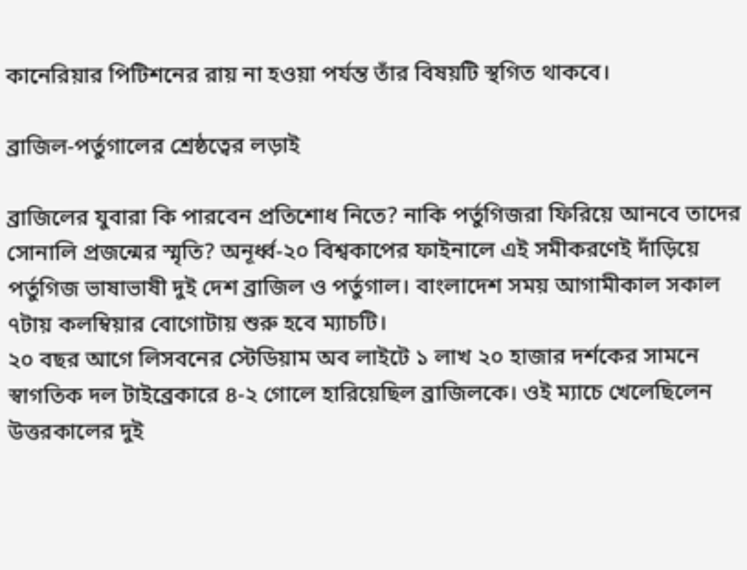কানেরিয়ার পিটিশনের রায় না হওয়া পর্যন্ত তাঁর বিষয়টি স্থগিত থাকবে।

ব্রাজিল-পর্তুগালের শ্রেষ্ঠত্বের লড়াই

ব্রাজিলের যুবারা কি পারবেন প্রতিশোধ নিতে? নাকি পর্তুগিজরা ফিরিয়ে আনবে তাদের সোনালি প্রজন্মের স্মৃতি? অনূর্ধ্ব-২০ বিশ্বকাপের ফাইনালে এই সমীকরণেই দাঁড়িয়ে পর্তুগিজ ভাষাভাষী দুই দেশ ব্রাজিল ও পর্তুগাল। বাংলাদেশ সময় আগামীকাল সকাল ৭টায় কলম্বিয়ার বোগোটায় শুরু হবে ম্যাচটি।
২০ বছর আগে লিসবনের স্টেডিয়াম অব লাইটে ১ লাখ ২০ হাজার দর্শকের সামনে স্বাগতিক দল টাইব্রেকারে ৪-২ গোলে হারিয়েছিল ব্রাজিলকে। ওই ম্যাচে খেলেছিলেন উত্তরকালের দুই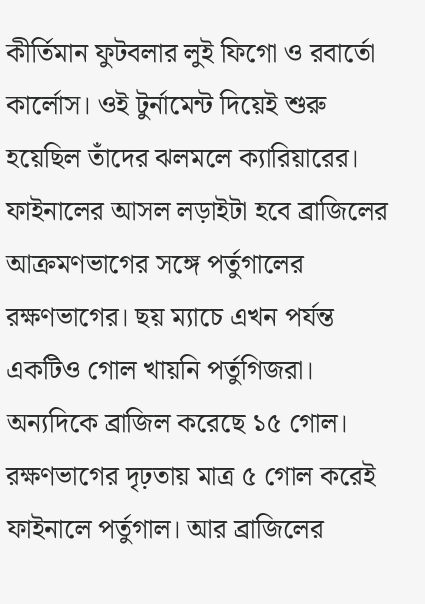কীর্তিমান ফুটবলার লুই ফিগো ও রবার্তো কার্লোস। ওই টুর্নামেন্ট দিয়েই শুরু হয়েছিল তাঁদের ঝলমলে ক্যারিয়ারের।
ফাইনালের আসল লড়াইটা হবে ব্রাজিলের আক্রমণভাগের সঙ্গে পর্তুগালের রক্ষণভাগের। ছয় ম্যাচে এখন পর্যন্ত একটিও গোল খায়নি পর্তুগিজরা। অন্যদিকে ব্রাজিল করেছে ১৫ গোল। রক্ষণভাগের দৃঢ়তায় মাত্র ৫ গোল করেই ফাইনালে পর্তুগাল। আর ব্রাজিলের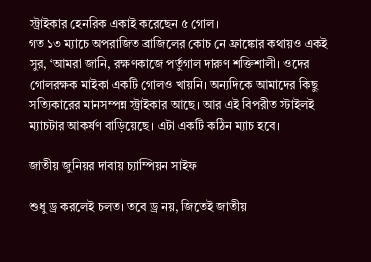স্ট্রাইকার হেনরিক একাই করেছেন ৫ গোল।
গত ১৩ ম্যাচে অপরাজিত ব্রাজিলের কোচ নে ফ্রাঙ্কোর কথায়ও একই সুর, ‘আমরা জানি, রক্ষণকাজে পর্তুগাল দারুণ শক্তিশালী। ওদের গোলরক্ষক মাইকা একটি গোলও খায়নি। অন্যদিকে আমাদের কিছু সত্যিকারের মানসম্পন্ন স্ট্রাইকার আছে। আর এই বিপরীত স্টাইলই ম্যাচটার আকর্ষণ বাড়িয়েছে। এটা একটি কঠিন ম্যাচ হবে।

জাতীয় জুনিয়র দাবায় চ্যাম্পিয়ন সাইফ

শুধু ড্র করলেই চলত। তবে ড্র নয়, জিতেই জাতীয়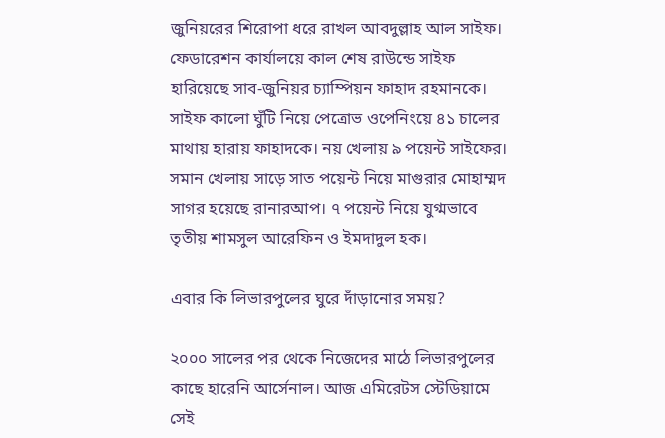জুনিয়রের শিরোপা ধরে রাখল আবদুল্লাহ আল সাইফ। ফেডারেশন কার্যালয়ে কাল শেষ রাউন্ডে সাইফ হারিয়েছে সাব-জুনিয়র চ্যাম্পিয়ন ফাহাদ রহমানকে। সাইফ কালো ঘুঁটি নিয়ে পেত্রোভ ওপেনিংয়ে ৪১ চালের মাথায় হারায় ফাহাদকে। নয় খেলায় ৯ পয়েন্ট সাইফের। সমান খেলায় সাড়ে সাত পয়েন্ট নিয়ে মাগুরার মোহাম্মদ সাগর হয়েছে রানারআপ। ৭ পয়েন্ট নিয়ে যুগ্মভাবে তৃতীয় শামসুল আরেফিন ও ইমদাদুল হক।

এবার কি লিভারপুলের ঘুরে দাঁড়ানোর সময়?

২০০০ সালের পর থেকে নিজেদের মাঠে লিভারপুলের কাছে হারেনি আর্সেনাল। আজ এমিরেটস স্টেডিয়ামে সেই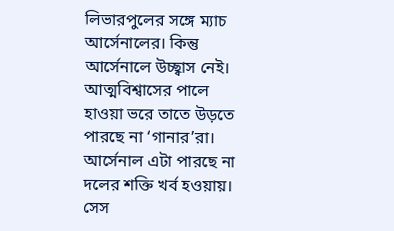লিভারপুলের সঙ্গে ম্যাচ আর্সেনালের। কিন্তু আর্সেনালে উচ্ছ্বাস নেই। আত্মবিশ্বাসের পালে হাওয়া ভরে তাতে উড়তে পারছে না ‘গানার’রা।
আর্সেনাল এটা পারছে না দলের শক্তি খর্ব হওয়ায়। সেস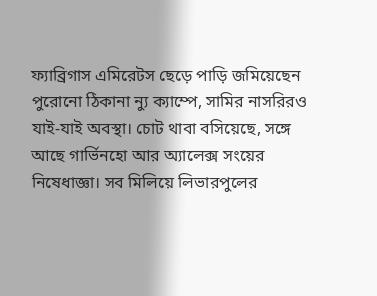ফ্যাব্রিগাস এমিরেটস ছেড়ে পাড়ি জমিয়েছেন পুরোনো ঠিকানা ন্যু ক্যাম্পে, সামির নাসরিরও যাই-যাই অবস্থা। চোট থাবা বসিয়েছে, সঙ্গে আছে গার্ভিনহো আর অ্যালেক্স সংয়ের নিষেধাজ্ঞা। সব মিলিয়ে লিভারপুলের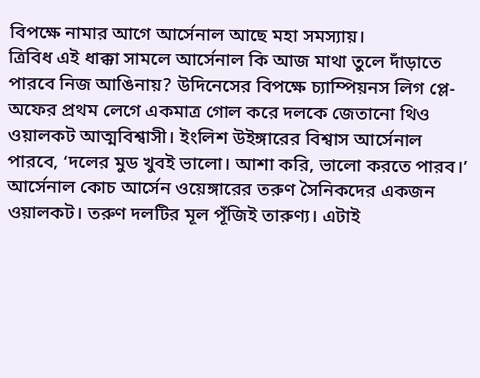বিপক্ষে নামার আগে আর্সেনাল আছে মহা সমস্যায়।
ত্রিবিধ এই ধাক্কা সামলে আর্সেনাল কি আজ মাথা তুলে দাঁড়াতে পারবে নিজ আঙিনায়? উদিনেসের বিপক্ষে চ্যাম্পিয়নস লিগ প্লে-অফের প্রথম লেগে একমাত্র গোল করে দলকে জেতানো থিও ওয়ালকট আত্মবিশ্বাসী। ইংলিশ উইঙ্গারের বিশ্বাস আর্সেনাল পারবে, ‘দলের মুড খুবই ভালো। আশা করি, ভালো করতে পারব।’
আর্সেনাল কোচ আর্সেন ওয়েঙ্গারের তরুণ সৈনিকদের একজন ওয়ালকট। তরুণ দলটির মূল পূঁজিই তারুণ্য। এটাই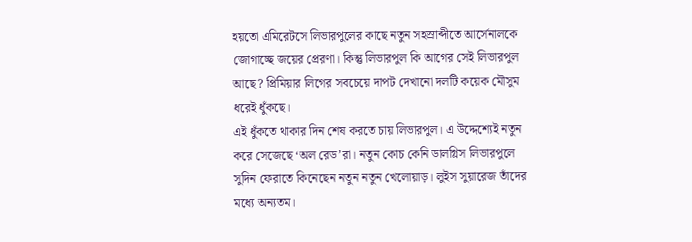হয়তো এমিরেটসে লিভারপুলের কাছে নতুন সহস্রাব্দীতে আর্সেনালকে জোগাচ্ছে জয়ের প্রেরণা। কিন্তু লিভারপুল কি আগের সেই লিভারপুল আছে? প্রিমিয়ার লিগের সবচেয়ে দাপট দেখানো দলটি কয়েক মৌসুম ধরেই ধুঁকছে।
এই ধুঁকতে থাকার দিন শেষ করতে চায় লিভারপুল। এ উদ্দেশ্যেই নতুন করে সেজেছে ‘অল রেড’রা। নতুন কোচ কেনি ডালগ্লিস লিভারপুলে সুদিন ফেরাতে কিনেছেন নতুন নতুন খেলোয়াড়। লুইস সুয়ারেজ তাঁদের মধ্যে অন্যতম।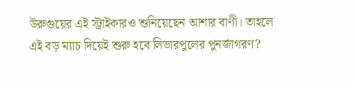উরুগুয়ের এই স্ট্রাইকারও শুনিয়েছেন আশার বাণী। তাহলে এই বড় ম্যাচ দিয়েই শুরু হবে লিভারপুলের পুনর্জাগরণ?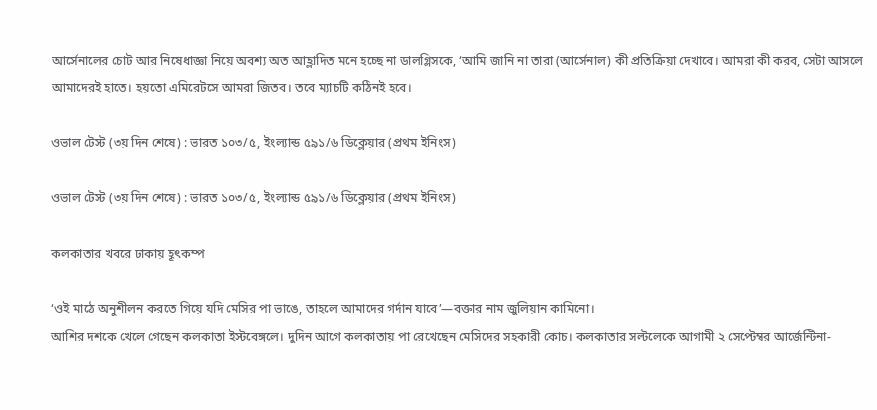আর্সেনালের চোট আর নিষেধাজ্ঞা নিয়ে অবশ্য অত আহ্লাদিত মনে হচ্ছে না ডালগ্লিসকে, ‘আমি জানি না তারা (আর্সেনাল) কী প্রতিক্রিয়া দেখাবে। আমরা কী করব, সেটা আসলে আমাদেরই হাতে। হয়তো এমিরেটসে আমরা জিতব। তবে ম্যাচটি কঠিনই হবে।

ওভাল টেস্ট (৩য় দিন শেষে) : ভারত ১০৩/৫, ইংল্যান্ড ৫৯১/৬ ডিক্লেয়ার (প্রথম ইনিংস)

ওভাল টেস্ট (৩য় দিন শেষে) : ভারত ১০৩/৫, ইংল্যান্ড ৫৯১/৬ ডিক্লেয়ার (প্রথম ইনিংস)

কলকাতার খবরে ঢাকায় হূৎকম্প

‘ওই মাঠে অনুশীলন করতে গিয়ে যদি মেসির পা ভাঙে, তাহলে আমাদের গর্দান যাবে’—বক্তার নাম জুলিয়ান কামিনো।
আশির দশকে খেলে গেছেন কলকাতা ইস্টবেঙ্গলে। দুদিন আগে কলকাতায় পা রেখেছেন মেসিদের সহকারী কোচ। কলকাতার সল্টলেকে আগামী ২ সেপ্টেম্বর আর্জেন্টিনা-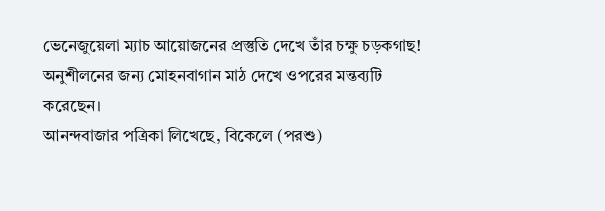ভেনেজুয়েলা ম্যাচ আয়োজনের প্রস্তুতি দেখে তাঁর চক্ষু চড়কগাছ! অনুশীলনের জন্য মোহনবাগান মাঠ দেখে ওপরের মন্তব্যটি করেছেন।
আনন্দবাজার পত্রিকা লিখেছে, বিকেলে (পরশু)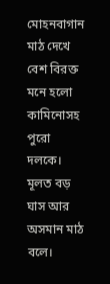মোহনবাগান মাঠ দেখে বেশ বিরক্ত মনে হলো কামিনোসহ পুরো দলকে। মূলত বড় ঘাস আর অসমান মাঠ বলে।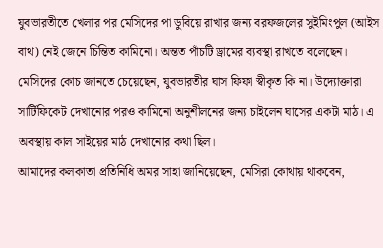যুবভারতীতে খেলার পর মেসিদের পা ডুবিয়ে রাখার জন্য বরফজলের সুইমিংপুল (আইস বাথ) নেই জেনে চিন্তিত কামিনো। অন্তত পাঁচটি ড্রামের ব্যবস্থা রাখতে বলেছেন।
মেসিদের কোচ জানতে চেয়েছেন, যুবভারতীর ঘাস ফিফা স্বীকৃত কি না। উদ্যোক্তারা সার্টিফিকেট দেখানোর পরও কামিনো অনুশীলনের জন্য চাইলেন ঘাসের একটা মাঠ। এ অবস্থায় কাল সাইয়ের মাঠ দেখানোর কথা ছিল।
আমাদের কলকাতা প্রতিনিধি অমর সাহা জানিয়েছেন, মেসিরা কোথায় থাকবেন,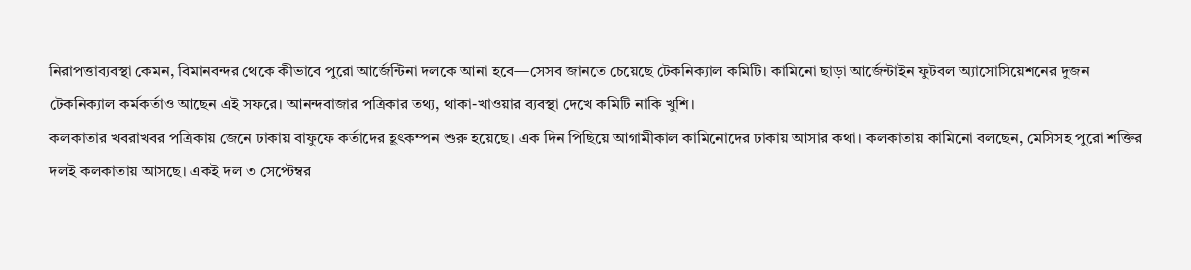নিরাপত্তাব্যবস্থা কেমন, বিমানবন্দর থেকে কীভাবে পুরো আর্জেন্টিনা দলকে আনা হবে—সেসব জানতে চেয়েছে টেকনিক্যাল কমিটি। কামিনো ছাড়া আর্জেন্টাইন ফুটবল অ্যাসোসিয়েশনের দুজন টেকনিক্যাল কর্মকর্তাও আছেন এই সফরে। আনন্দবাজার পত্রিকার তথ্য, থাকা-খাওয়ার ব্যবস্থা দেখে কমিটি নাকি খুশি।
কলকাতার খবরাখবর পত্রিকায় জেনে ঢাকায় বাফুফে কর্তাদের হূৎকম্পন শুরু হয়েছে। এক দিন পিছিয়ে আগামীকাল কামিনোদের ঢাকায় আসার কথা। কলকাতায় কামিনো বলছেন, মেসিসহ পুরো শক্তির দলই কলকাতায় আসছে। একই দল ৩ সেপ্টেম্বর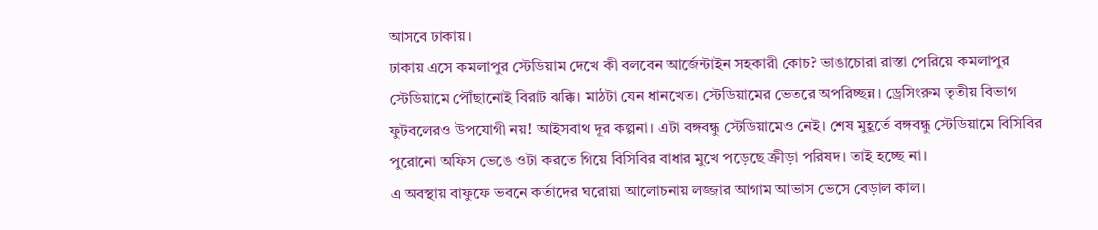আসবে ঢাকায়।
ঢাকায় এসে কমলাপুর স্টেডিয়াম দেখে কী বলবেন আর্জেন্টাইন সহকারী কোচ? ভাঙাচোরা রাস্তা পেরিয়ে কমলাপুর স্টেডিয়ামে পৌঁছানোই বিরাট ঝক্কি। মাঠটা যেন ধানখেত। স্টেডিয়ামের ভেতরে অপরিচ্ছন্ন। ড্রেসিংরুম তৃতীয় বিভাগ ফুটবলেরও উপযোগী নয়! আইসবাথ দূর কল্পনা। এটা বঙ্গবন্ধু স্টেডিয়ামেও নেই। শেষ মুহূর্তে বঙ্গবন্ধু স্টেডিয়ামে বিসিবির পুরোনো অফিস ভেঙে ওটা করতে গিয়ে বিসিবির বাধার মুখে পড়েছে ক্রীড়া পরিষদ। তাই হচ্ছে না।
এ অবস্থায় বাফুফে ভবনে কর্তাদের ঘরোয়া আলোচনায় লজ্জার আগাম আভাস ভেসে বেড়াল কাল।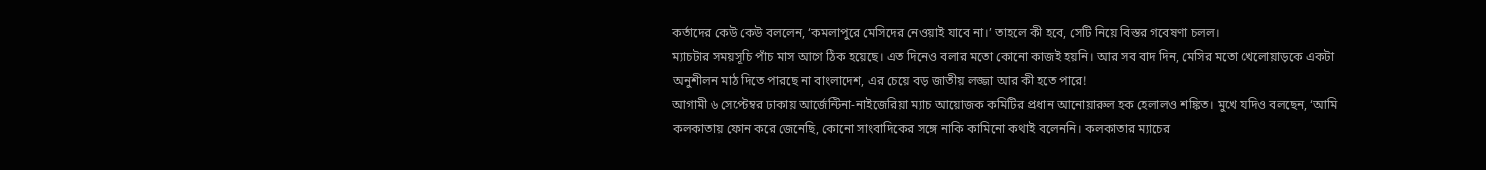কর্তাদের কেউ কেউ বললেন, ‘কমলাপুরে মেসিদের নেওয়াই যাবে না।’ তাহলে কী হবে, সেটি নিয়ে বিস্তর গবেষণা চলল।
ম্যাচটার সময়সূচি পাঁচ মাস আগে ঠিক হয়েছে। এত দিনেও বলার মতো কোনো কাজই হয়নি। আর সব বাদ দিন, মেসির মতো খেলোয়াড়কে একটা অনুশীলন মাঠ দিতে পারছে না বাংলাদেশ, এর চেয়ে বড় জাতীয় লজ্জা আর কী হতে পারে!
আগামী ৬ সেপ্টেম্বর ঢাকায় আর্জেন্টিনা-নাইজেরিয়া ম্যাচ আয়োজক কমিটির প্রধান আনোয়ারুল হক হেলালও শঙ্কিত। মুখে যদিও বলছেন, ‘আমি কলকাতায় ফোন করে জেনেছি, কোনো সাংবাদিকের সঙ্গে নাকি কামিনো কথাই বলেননি। কলকাতার ম্যাচের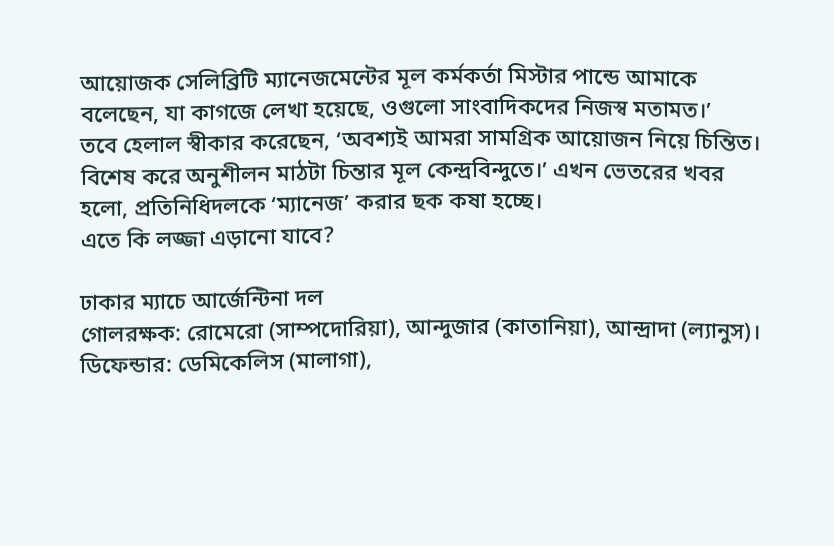আয়োজক সেলিব্রিটি ম্যানেজমেন্টের মূল কর্মকর্তা মিস্টার পান্ডে আমাকে বলেছেন, যা কাগজে লেখা হয়েছে, ওগুলো সাংবাদিকদের নিজস্ব মতামত।’
তবে হেলাল স্বীকার করেছেন, ‘অবশ্যই আমরা সামগ্রিক আয়োজন নিয়ে চিন্তিত। বিশেষ করে অনুশীলন মাঠটা চিন্তার মূল কেন্দ্রবিন্দুতে।’ এখন ভেতরের খবর হলো, প্রতিনিধিদলকে ‘ম্যানেজ’ করার ছক কষা হচ্ছে।
এতে কি লজ্জা এড়ানো যাবে?

ঢাকার ম্যাচে আর্জেন্টিনা দল
গোলরক্ষক: রোমেরো (সাম্পদোরিয়া), আন্দুজার (কাতানিয়া), আন্দ্রাদা (ল্যানুস)। ডিফেন্ডার: ডেমিকেলিস (মালাগা),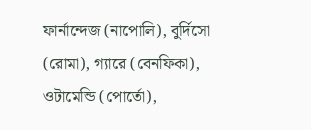ফার্নান্দেজ (নাপোলি), বুর্দিসো (রোমা), গ্যারে (বেনফিকা), ওটামেন্ডি (পোর্তো),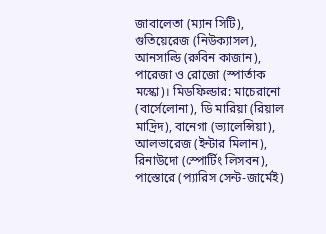জাবালেতা (ম্যান সিটি), গুতিয়েরেজ (নিউক্যাসল), আনসাল্ডি (রুবিন কাজান), পারেজা ও রোজো (স্পার্তাক মস্কো)। মিডফিল্ডার: মাচেরানো (বার্সেলোনা), ডি মারিয়া (রিয়াল মাদ্রিদ), বানেগা (ভ্যালেন্সিয়া), আলভারেজ (ইন্টার মিলান), রিনাউদো (স্পোর্টিং লিসবন), পাস্তোরে (প্যারিস সেন্ট-জার্মেই)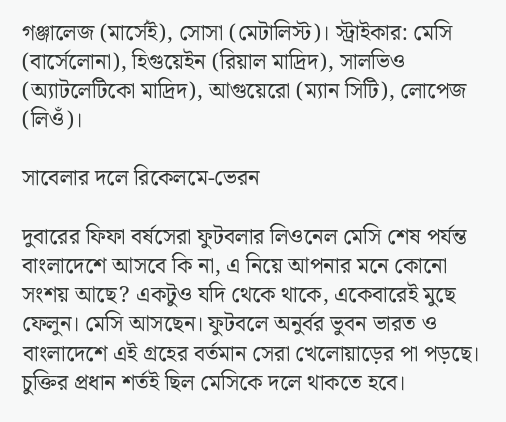গঞ্জালেজ (মার্সেই), সোসা (মেটালিস্ট)। স্ট্রাইকার: মেসি (বার্সেলোনা), হিগুয়েইন (রিয়াল মাদ্রিদ), সালভিও (অ্যাটলেটিকো মাদ্রিদ), আগুয়েরো (ম্যান সিটি), লোপেজ (লিওঁ)।

সাবেলার দলে রিকেলমে-ভেরন

দুবারের ফিফা বর্ষসেরা ফুটবলার লিওনেল মেসি শেষ পর্যন্ত বাংলাদেশে আসবে কি না, এ নিয়ে আপনার মনে কোনো সংশয় আছে? একটুও যদি থেকে থাকে, একেবারেই মুছে ফেলুন। মেসি আসছেন। ফুটবলে অনুর্বর ভুবন ভারত ও বাংলাদেশে এই গ্রহের বর্তমান সেরা খেলোয়াড়ের পা পড়ছে।
চুক্তির প্রধান শর্তই ছিল মেসিকে দলে থাকতে হবে।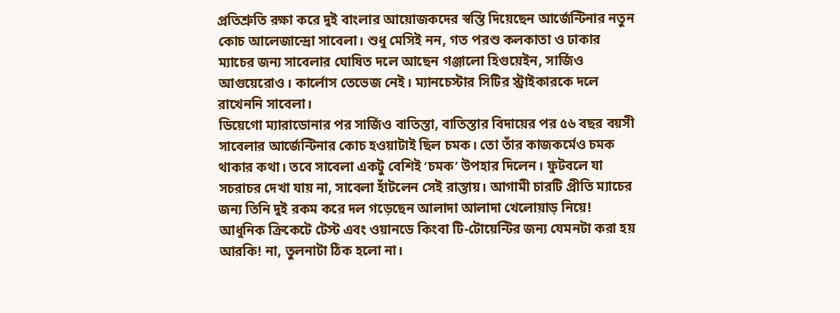প্রতিশ্রুতি রক্ষা করে দুই বাংলার আয়োজকদের স্বস্তি দিয়েছেন আর্জেন্টিনার নতুন কোচ আলেজান্দ্রো সাবেলা। শুধু মেসিই নন, গত পরশু কলকাতা ও ঢাকার ম্যাচের জন্য সাবেলার ঘোষিত দলে আছেন গঞ্জালো হিগুয়েইন, সার্জিও আগুয়েরোও। কার্লোস তেভেজ নেই। ম্যানচেস্টার সিটির স্ট্রাইকারকে দলে রাখেননি সাবেলা।
ডিয়েগো ম্যারাডোনার পর সার্জিও বাতিস্তা, বাতিস্তার বিদায়ের পর ৫৬ বছর বয়সী সাবেলার আর্জেন্টিনার কোচ হওয়াটাই ছিল চমক। তো তাঁর কাজকর্মেও চমক থাকার কথা। তবে সাবেলা একটু বেশিই ‘চমক’ উপহার দিলেন। ফুটবলে যা সচরাচর দেখা যায় না, সাবেলা হাঁটলেন সেই রাস্তায়। আগামী চারটি প্রীতি ম্যাচের জন্য তিনি দুই রকম করে দল গড়েছেন আলাদা আলাদা খেলোয়াড় নিয়ে! আধুনিক ক্রিকেটে টেস্ট এবং ওয়ানডে কিংবা টি-টোয়েন্টির জন্য যেমনটা করা হয় আরকি! না, তুলনাটা ঠিক হলো না।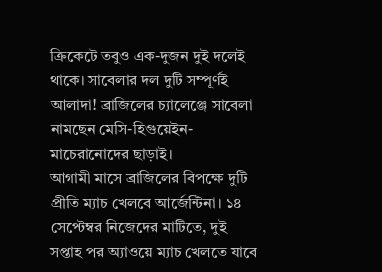ক্রিকেটে তবুও এক-দুজন দুই দলেই থাকে। সাবেলার দল দুটি সম্পূর্ণই আলাদা! ব্রাজিলের চ্যালেঞ্জে সাবেলা নামছেন মেসি-হিগুয়েইন-মাচেরানোদের ছাড়াই।
আগামী মাসে ব্রাজিলের বিপক্ষে দুটি প্রীতি ম্যাচ খেলবে আর্জেন্টিনা। ১৪ সেপ্টেম্বর নিজেদের মাটিতে, দুই সপ্তাহ পর অ্যাওয়ে ম্যাচ খেলতে যাবে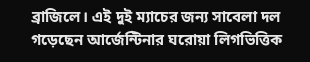ব্রাজিলে। এই দুই ম্যাচের জন্য সাবেলা দল গড়েছেন আর্জেন্টিনার ঘরোয়া লিগভিত্তিক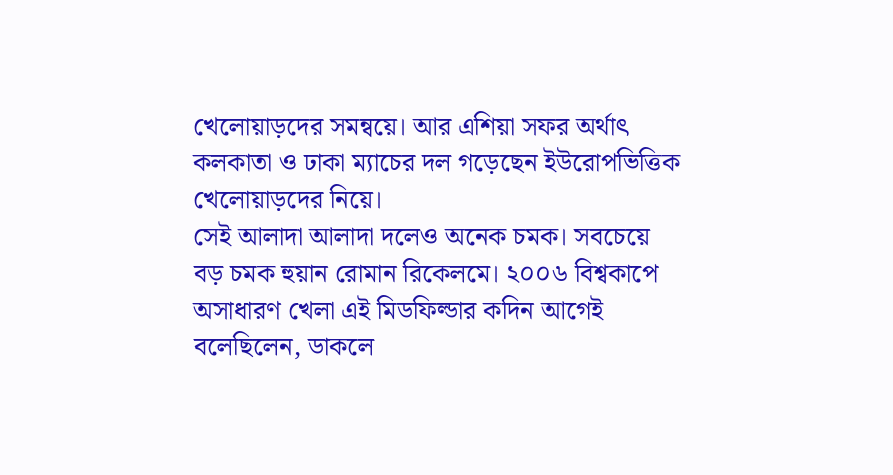খেলোয়াড়দের সমন্বয়ে। আর এশিয়া সফর অর্থাৎ কলকাতা ও ঢাকা ম্যাচের দল গড়েছেন ইউরোপভিত্তিক খেলোয়াড়দের নিয়ে।
সেই আলাদা আলাদা দলেও অনেক চমক। সবচেয়ে বড় চমক হুয়ান রোমান রিকেলমে। ২০০৬ বিশ্বকাপে অসাধারণ খেলা এই মিডফিল্ডার কদিন আগেই বলেছিলেন, ডাকলে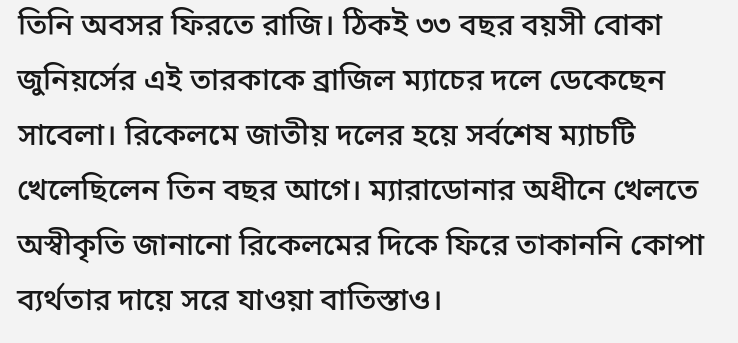তিনি অবসর ফিরতে রাজি। ঠিকই ৩৩ বছর বয়সী বোকা জুনিয়র্সের এই তারকাকে ব্রাজিল ম্যাচের দলে ডেকেছেন সাবেলা। রিকেলমে জাতীয় দলের হয়ে সর্বশেষ ম্যাচটি খেলেছিলেন তিন বছর আগে। ম্যারাডোনার অধীনে খেলতে অস্বীকৃতি জানানো রিকেলমের দিকে ফিরে তাকাননি কোপা ব্যর্থতার দায়ে সরে যাওয়া বাতিস্তাও।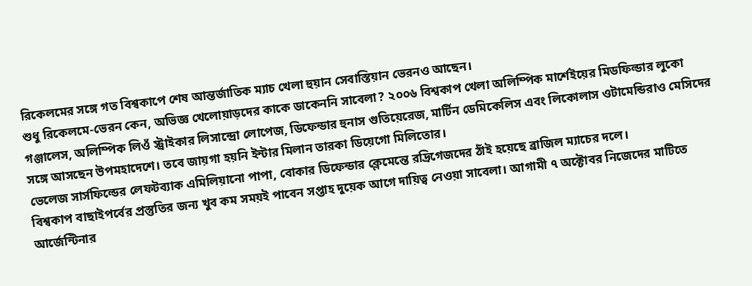রিকেলমের সঙ্গে গত বিশ্বকাপে শেষ আন্তর্জাতিক ম্যাচ খেলা হুয়ান সেবাস্তিয়ান ভেরনও আছেন।
শুধু রিকেলমে-ভেরন কেন, অভিজ্ঞ খেলোয়াড়দের কাকে ডাকেননি সাবেলা? ২০০৬ বিশ্বকাপ খেলা অলিম্পিক মার্শেইয়ের মিডফিল্ডার লুকো গঞ্জালেস, অলিম্পিক লিওঁ স্ট্রাইকার লিসান্দ্রো লোপেজ, ডিফেন্ডার হুনাস গুতিয়েরেজ, মার্টিন ডেমিকেলিস এবং লিকোলাস ওটামেন্ডিরাও মেসিদের সঙ্গে আসছেন উপমহাদেশে। তবে জায়গা হয়নি ইন্টার মিলান তারকা ডিয়েগো মিলিতোর।
ভেলেজ সার্সফিল্ডের লেফটব্যাক এমিলিয়ানো পাপা, বোকার ডিফেন্ডার ক্লেমেন্তে রদ্রিগেজদের ঠাঁই হয়েছে ব্রাজিল ম্যাচের দলে।
বিশ্বকাপ বাছাইপর্বের প্রস্তুতির জন্য খুব কম সময়ই পাবেন সপ্তাহ দুয়েক আগে দায়িত্ব নেওয়া সাবেলা। আগামী ৭ অক্টোবর নিজেদের মাটিতে আর্জেন্টিনার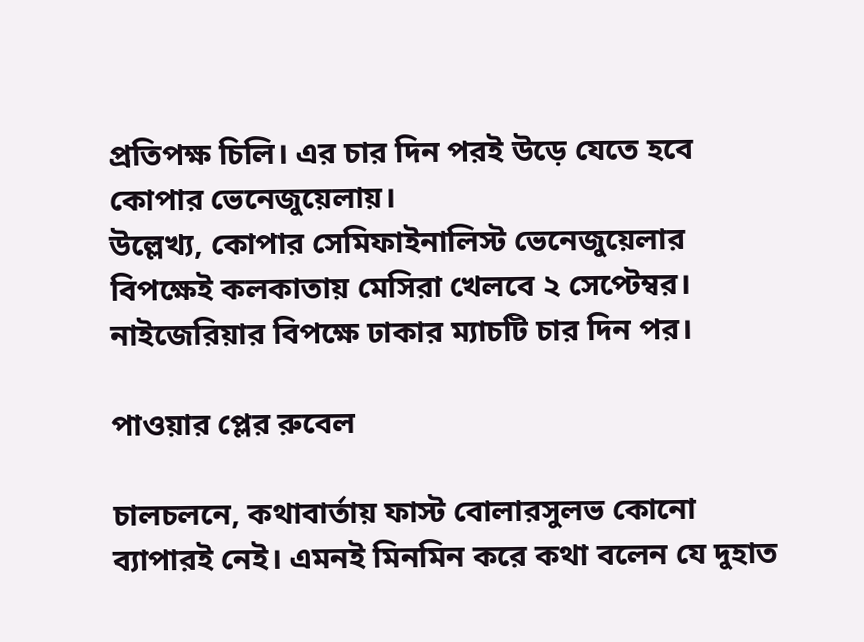প্রতিপক্ষ চিলি। এর চার দিন পরই উড়ে যেতে হবে কোপার ভেনেজুয়েলায়।
উল্লেখ্য, কোপার সেমিফাইনালিস্ট ভেনেজুয়েলার বিপক্ষেই কলকাতায় মেসিরা খেলবে ২ সেপ্টেম্বর। নাইজেরিয়ার বিপক্ষে ঢাকার ম্যাচটি চার দিন পর।

পাওয়ার প্লের রুবেল

চালচলনে, কথাবার্তায় ফাস্ট বোলারসুলভ কোনো ব্যাপারই নেই। এমনই মিনমিন করে কথা বলেন যে দুহাত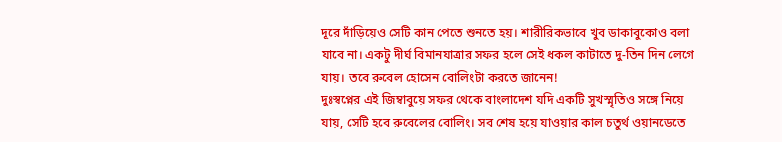দূরে দাঁড়িয়েও সেটি কান পেতে শুনতে হয়। শারীরিকভাবে খুব ডাকাবুকোও বলা যাবে না। একটু দীর্ঘ বিমানযাত্রার সফর হলে সেই ধকল কাটাতে দু-তিন দিন লেগে যায়। তবে রুবেল হোসেন বোলিংটা করতে জানেন!
দুঃস্বপ্নের এই জিম্বাবুয়ে সফর থেকে বাংলাদেশ যদি একটি সুখস্মৃতিও সঙ্গে নিয়ে যায়, সেটি হবে রুবেলের বোলিং। সব শেষ হয়ে যাওয়ার কাল চতুর্থ ওয়ানডেতে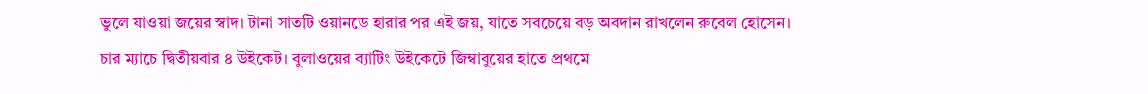ভুলে যাওয়া জয়ের স্বাদ। টানা সাতটি ওয়ানডে হারার পর এই জয়, যাতে সবচেয়ে বড় অবদান রাখলেন রুবেল হোসেন।
চার ম্যাচে দ্বিতীয়বার ৪ উইকেট। বুলাওয়ের ব্যাটিং উইকেটে জিম্বাবুয়ের হাতে প্রথমে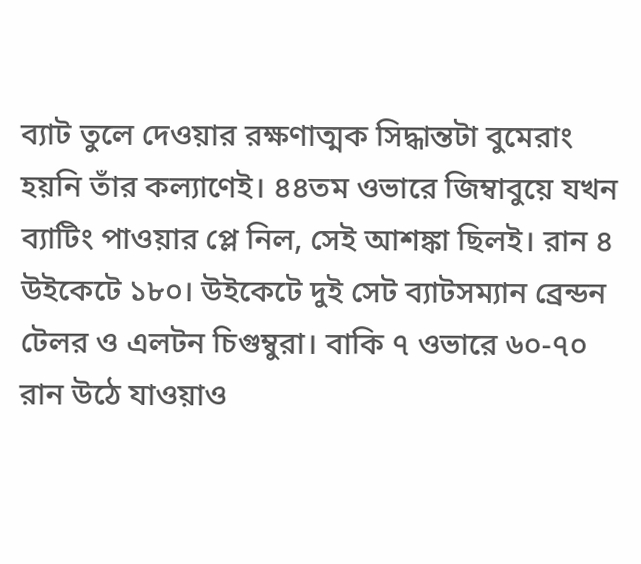ব্যাট তুলে দেওয়ার রক্ষণাত্মক সিদ্ধান্তটা বুমেরাং হয়নি তাঁর কল্যাণেই। ৪৪তম ওভারে জিম্বাবুয়ে যখন ব্যাটিং পাওয়ার প্লে নিল, সেই আশঙ্কা ছিলই। রান ৪ উইকেটে ১৮০। উইকেটে দুই সেট ব্যাটসম্যান ব্রেন্ডন টেলর ও এলটন চিগুম্বুরা। বাকি ৭ ওভারে ৬০-৭০ রান উঠে যাওয়াও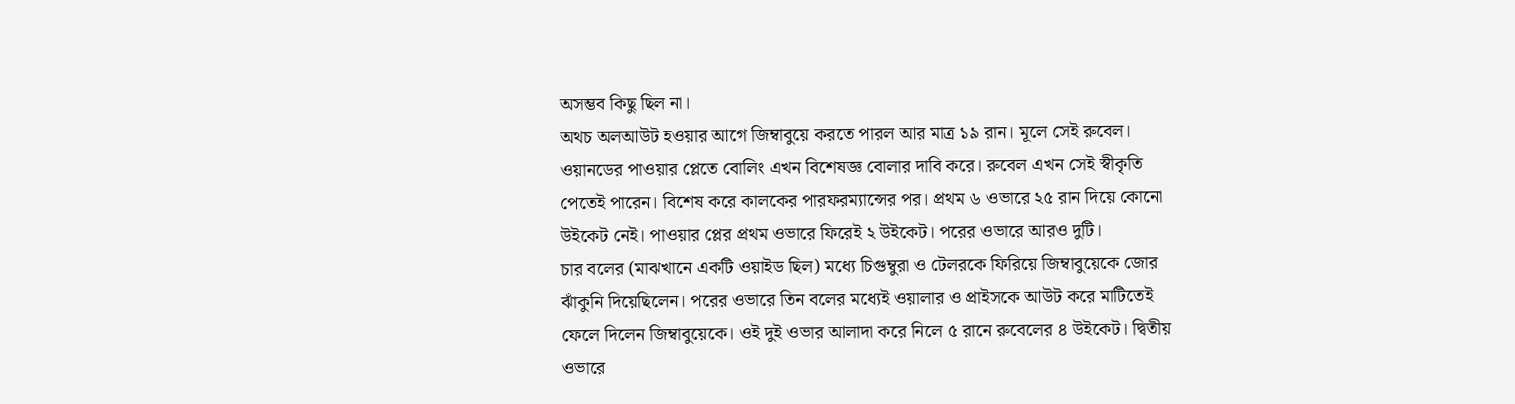অসম্ভব কিছু ছিল না।
অথচ অলআউট হওয়ার আগে জিম্বাবুয়ে করতে পারল আর মাত্র ১৯ রান। মূলে সেই রুবেল। ওয়ানডের পাওয়ার প্লেতে বোলিং এখন বিশেষজ্ঞ বোলার দাবি করে। রুবেল এখন সেই স্বীকৃতি পেতেই পারেন। বিশেষ করে কালকের পারফরম্যান্সের পর। প্রথম ৬ ওভারে ২৫ রান দিয়ে কোনো উইকেট নেই। পাওয়ার প্লের প্রথম ওভারে ফিরেই ২ উইকেট। পরের ওভারে আরও দুটি।
চার বলের (মাঝখানে একটি ওয়াইড ছিল) মধ্যে চিগুম্বুরা ও টেলরকে ফিরিয়ে জিম্বাবুয়েকে জোর ঝাঁকুনি দিয়েছিলেন। পরের ওভারে তিন বলের মধ্যেই ওয়ালার ও প্রাইসকে আউট করে মাটিতেই ফেলে দিলেন জিম্বাবুয়েকে। ওই দুই ওভার আলাদা করে নিলে ৫ রানে রুবেলের ৪ উইকেট। দ্বিতীয় ওভারে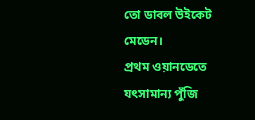তো ডাবল উইকেট মেডেন।
প্রথম ওয়ানডেতে যৎসামান্য পুঁজি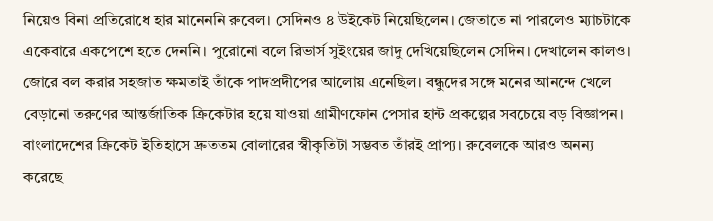নিয়েও বিনা প্রতিরোধে হার মানেননি রুবেল। সেদিনও ৪ উইকেট নিয়েছিলেন। জেতাতে না পারলেও ম্যাচটাকে একেবারে একপেশে হতে দেননি। পুরোনো বলে রিভার্স সুইংয়ের জাদু দেখিয়েছিলেন সেদিন। দেখালেন কালও। জোরে বল করার সহজাত ক্ষমতাই তাঁকে পাদপ্রদীপের আলোয় এনেছিল। বন্ধুদের সঙ্গে মনের আনন্দে খেলে বেড়ানো তরুণের আন্তর্জাতিক ক্রিকেটার হয়ে যাওয়া গ্রামীণফোন পেসার হান্ট প্রকল্পের সবচেয়ে বড় বিজ্ঞাপন। বাংলাদেশের ক্রিকেট ইতিহাসে দ্রুততম বোলারের স্বীকৃতিটা সম্ভবত তাঁরই প্রাপ্য। রুবেলকে আরও অনন্য করেছে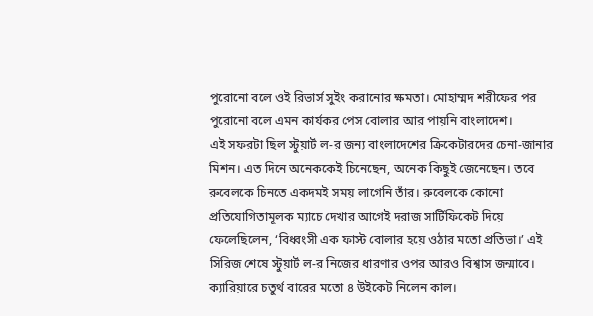পুরোনো বলে ওই রিভার্স সুইং করানোর ক্ষমতা। মোহাম্মদ শরীফের পর পুরোনো বলে এমন কার্যকর পেস বোলার আর পায়নি বাংলাদেশ।
এই সফরটা ছিল স্টুয়ার্ট ল-র জন্য বাংলাদেশের ক্রিকেটারদের চেনা-জানার মিশন। এত দিনে অনেককেই চিনেছেন, অনেক কিছুই জেনেছেন। তবে রুবেলকে চিনতে একদমই সময় লাগেনি তাঁর। রুবেলকে কোনো প্রতিযোগিতামূলক ম্যাচে দেখার আগেই দরাজ সার্টিফিকেট দিয়ে ফেলেছিলেন, ‘বিধ্বংসী এক ফাস্ট বোলার হয়ে ওঠার মতো প্রতিভা।’ এই সিরিজ শেষে স্টুয়ার্ট ল-র নিজের ধারণার ওপর আরও বিশ্বাস জন্মাবে।
ক্যারিয়ারে চতুর্থ বারের মতো ৪ উইকেট নিলেন কাল।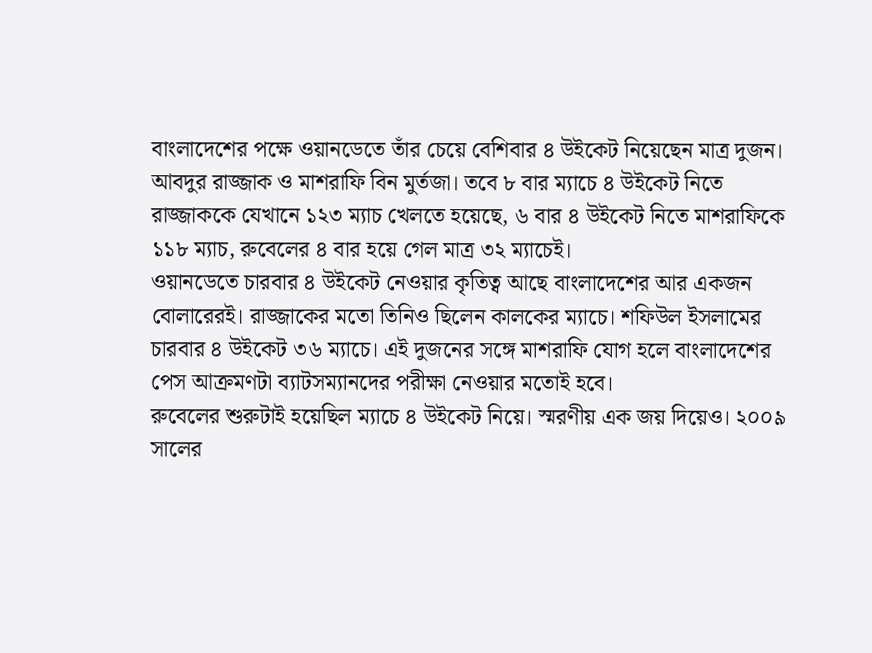বাংলাদেশের পক্ষে ওয়ানডেতে তাঁর চেয়ে বেশিবার ৪ উইকেট নিয়েছেন মাত্র দুজন। আবদুর রাজ্জাক ও মাশরাফি বিন মুর্তজা। তবে ৮ বার ম্যাচে ৪ উইকেট নিতে রাজ্জাককে যেখানে ১২৩ ম্যাচ খেলতে হয়েছে, ৬ বার ৪ উইকেট নিতে মাশরাফিকে ১১৮ ম্যাচ, রুবেলের ৪ বার হয়ে গেল মাত্র ৩২ ম্যাচেই।
ওয়ানডেতে চারবার ৪ উইকেট নেওয়ার কৃতিত্ব আছে বাংলাদেশের আর একজন বোলারেরই। রাজ্জাকের মতো তিনিও ছিলেন কালকের ম্যাচে। শফিউল ইসলামের চারবার ৪ উইকেট ৩৬ ম্যাচে। এই দুজনের সঙ্গে মাশরাফি যোগ হলে বাংলাদেশের পেস আক্রমণটা ব্যাটসম্যানদের পরীক্ষা নেওয়ার মতোই হবে।
রুবেলের শুরুটাই হয়েছিল ম্যাচে ৪ উইকেট নিয়ে। স্মরণীয় এক জয় দিয়েও। ২০০৯ সালের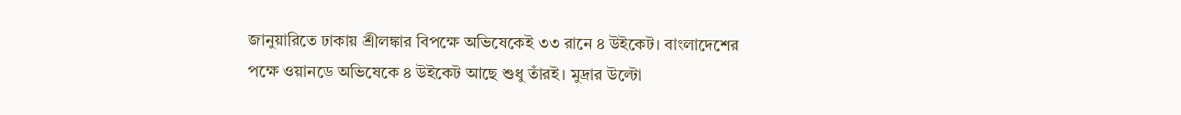জানুয়ারিতে ঢাকায় শ্রীলঙ্কার বিপক্ষে অভিষেকেই ৩৩ রানে ৪ উইকেট। বাংলাদেশের পক্ষে ওয়ানডে অভিষেকে ৪ উইকেট আছে শুধু তাঁরই। মুদ্রার উল্টো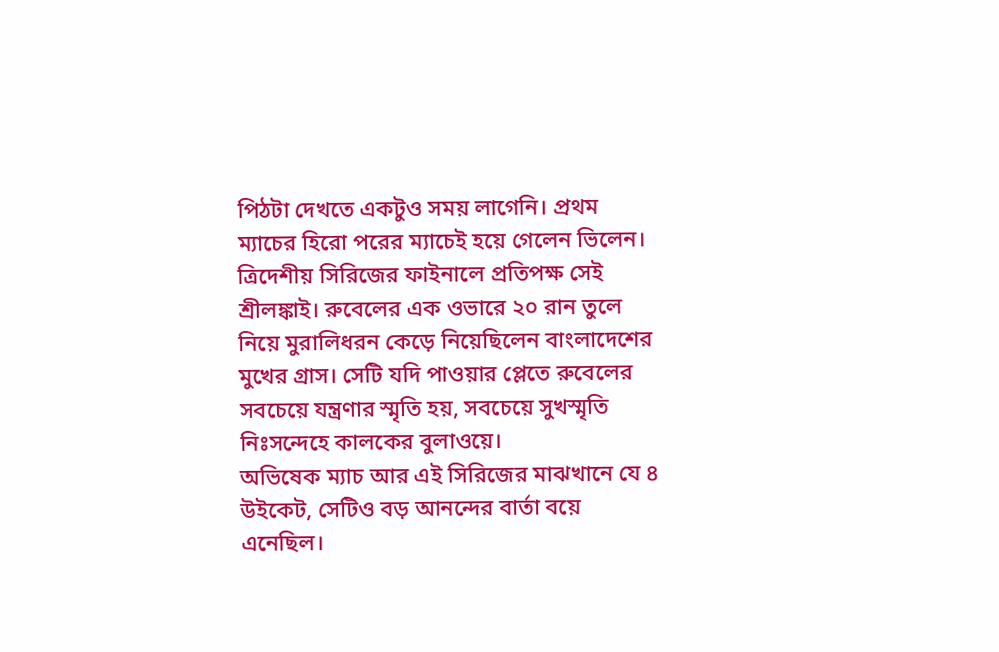পিঠটা দেখতে একটুও সময় লাগেনি। প্রথম ম্যাচের হিরো পরের ম্যাচেই হয়ে গেলেন ভিলেন। ত্রিদেশীয় সিরিজের ফাইনালে প্রতিপক্ষ সেই শ্রীলঙ্কাই। রুবেলের এক ওভারে ২০ রান তুলে নিয়ে মুরালিধরন কেড়ে নিয়েছিলেন বাংলাদেশের মুখের গ্রাস। সেটি যদি পাওয়ার প্লেতে রুবেলের সবচেয়ে যন্ত্রণার স্মৃতি হয়, সবচেয়ে সুখস্মৃতি নিঃসন্দেহে কালকের বুলাওয়ে।
অভিষেক ম্যাচ আর এই সিরিজের মাঝখানে যে ৪ উইকেট, সেটিও বড় আনন্দের বার্তা বয়ে এনেছিল।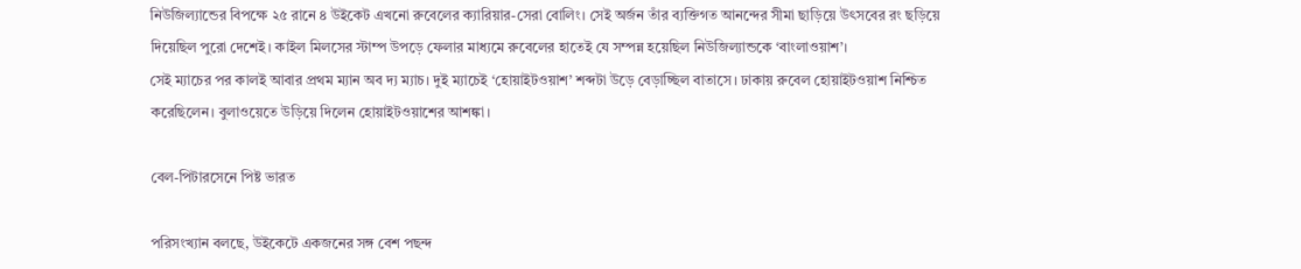নিউজিল্যান্ডের বিপক্ষে ২৫ রানে ৪ উইকেট এখনো রুবেলের ক্যারিয়ার-সেরা বোলিং। সেই অর্জন তাঁর ব্যক্তিগত আনন্দের সীমা ছাড়িয়ে উৎসবের রং ছড়িয়ে দিয়েছিল পুরো দেশেই। কাইল মিলসের স্টাম্প উপড়ে ফেলার মাধ্যমে রুবেলের হাতেই যে সম্পন্ন হয়েছিল নিউজিল্যান্ডকে ‘বাংলাওয়াশ’।
সেই ম্যাচের পর কালই আবার প্রথম ম্যান অব দ্য ম্যাচ। দুই ম্যাচেই ‘হোয়াইটওয়াশ’ শব্দটা উড়ে বেড়াচ্ছিল বাতাসে। ঢাকায় রুবেল হোয়াইটওয়াশ নিশ্চিত করেছিলেন। বুলাওয়েতে উড়িয়ে দিলেন হোয়াইটওয়াশের আশঙ্কা।

বেল-পিটারসেনে পিষ্ট ভারত

পরিসংখ্যান বলছে, উইকেটে একজনের সঙ্গ বেশ পছন্দ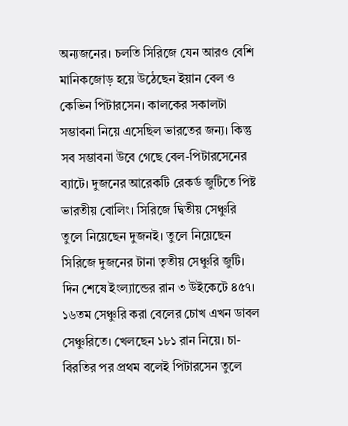অন্যজনের। চলতি সিরিজে যেন আরও বেশি মানিকজোড় হয়ে উঠেছেন ইয়ান বেল ও কেভিন পিটারসেন। কালকের সকালটা সম্ভাবনা নিয়ে এসেছিল ভারতের জন্য। কিন্তু সব সম্ভাবনা উবে গেছে বেল-পিটারসেনের ব্যাটে। দুজনের আরেকটি রেকর্ড জুটিতে পিষ্ট ভারতীয় বোলিং। সিরিজে দ্বিতীয় সেঞ্চুরি তুলে নিয়েছেন দুজনই। তুলে নিয়েছেন সিরিজে দুজনের টানা তৃতীয় সেঞ্চুরি জুটি।
দিন শেষে ইংল্যান্ডের রান ৩ উইকেটে ৪৫৭। ১৬তম সেঞ্চুরি করা বেলের চোখ এখন ডাবল সেঞ্চুরিতে। খেলছেন ১৮১ রান নিয়ে। চা-বিরতির পর প্রথম বলেই পিটারসেন তুলে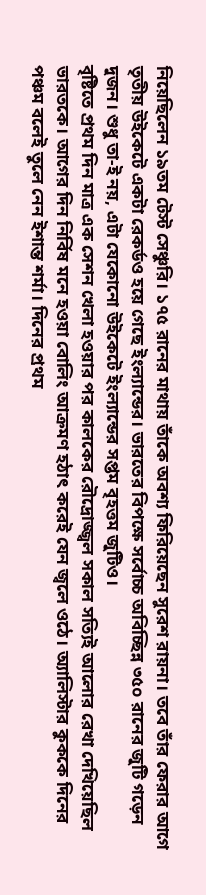নিয়েছিলেন ১৯তম টেস্ট সেঞ্চুরি। ১৭৫ রানের মাথায় তাঁকে অবশ্য ফিরিয়েছেন সুরেশ রায়না। তবে তাঁর ফেরার আগে তৃতীয় উইকেটে একটা রেকর্ডও হয়ে গেছে ইংল্যান্ডের। ভারতের বিপক্ষে সর্বোচ্চ অবিচ্ছিন্ন ৩৫০ রানের জুটি গড়েন দুজন। শুধু তা-ই নয়, এটা যেকোনো উইকেটে ইংল্যান্ডের সপ্তম বৃহত্তম জুটিও।
বৃষ্টিতে প্রথম দিন মাত্র এক সেশন খেলা হওয়ার পর কালকের রৌদ্রোজ্জ্বল সকাল সত্যিই আলোর রেখা দেখিয়েছিল ভারতকে। আগের দিন নির্বিষ মনে হওয়া বোলিং আক্রমণ হঠাৎ করেই যেন জ্বলে ওঠে। অ্যালিস্টার কুককে দিনের পঞ্চম বলেই তুলে নেন ইশান্ত শর্মা। দিনের প্রথম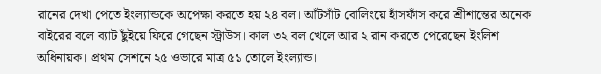রানের দেখা পেতে ইংল্যান্ডকে অপেক্ষা করতে হয় ২৪ বল। আঁটসাঁট বোলিংয়ে হাঁসফাঁস করে শ্রীশান্তের অনেক বাইরের বলে ব্যাট ছুঁইয়ে ফিরে গেছেন স্ট্রাউস। কাল ৩২ বল খেলে আর ২ রান করতে পেরেছেন ইংলিশ অধিনায়ক। প্রথম সেশনে ২৫ ওভারে মাত্র ৫১ তোলে ইংল্যান্ড।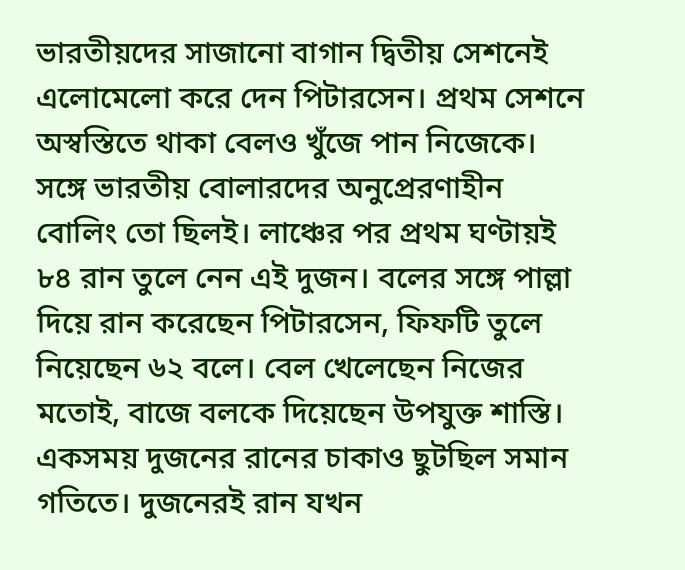ভারতীয়দের সাজানো বাগান দ্বিতীয় সেশনেই এলোমেলো করে দেন পিটারসেন। প্রথম সেশনে অস্বস্তিতে থাকা বেলও খুঁজে পান নিজেকে। সঙ্গে ভারতীয় বোলারদের অনুপ্রেরণাহীন বোলিং তো ছিলই। লাঞ্চের পর প্রথম ঘণ্টায়ই ৮৪ রান তুলে নেন এই দুজন। বলের সঙ্গে পাল্লা দিয়ে রান করেছেন পিটারসেন, ফিফটি তুলে নিয়েছেন ৬২ বলে। বেল খেলেছেন নিজের মতোই, বাজে বলকে দিয়েছেন উপযুক্ত শাস্তি। একসময় দুজনের রানের চাকাও ছুটছিল সমান গতিতে। দুজনেরই রান যখন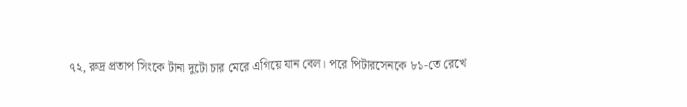৭২, রুদ্র প্রতাপ সিংকে টানা দুটো চার মেরে এগিয়ে যান বেল। পরে পিটারসেনকে ৮১-তে রেখে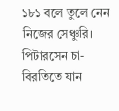১৮১ বলে তুলে নেন নিজের সেঞ্চুরি। পিটারসেন চা-বিরতিতে যান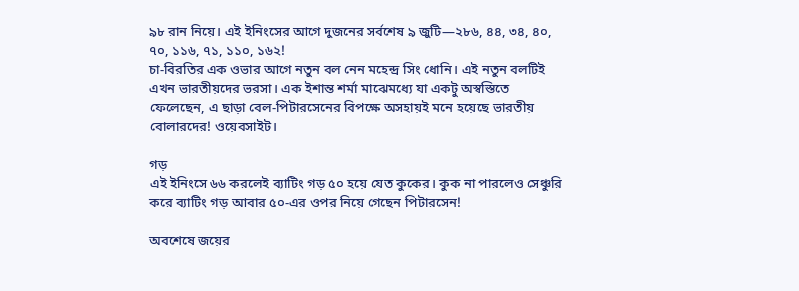৯৮ রান নিয়ে। এই ইনিংসের আগে দুজনের সর্বশেষ ৯ জুটি—২৮৬, ৪৪, ৩৪, ৪০, ৭০, ১১৬, ৭১, ১১০, ১৬২!
চা-বিরতির এক ওভার আগে নতুন বল নেন মহেন্দ্র সিং ধোনি। এই নতুন বলটিই এখন ভারতীয়দের ভরসা। এক ইশান্ত শর্মা মাঝেমধ্যে যা একটু অস্বস্তিতে ফেলেছেন, এ ছাড়া বেল-পিটারসেনের বিপক্ষে অসহায়ই মনে হয়েছে ভারতীয় বোলারদের! ওয়েবসাইট।

গড়
এই ইনিংসে ৬৬ করলেই ব্যাটিং গড় ৫০ হয়ে যেত কুকের। কুক না পারলেও সেঞ্চুরি করে ব্যাটিং গড় আবার ৫০-এর ওপর নিয়ে গেছেন পিটারসেন!

অবশেষে জয়ের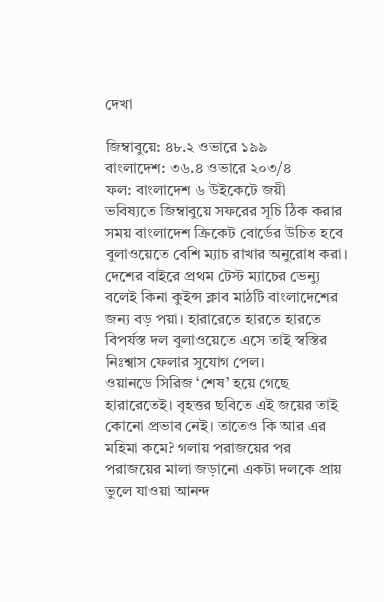দেখা

জিম্বাবুয়ে: ৪৮.২ ওভারে ১৯৯
বাংলাদেশ: ৩৬.৪ ওভারে ২০৩/৪
ফল: বাংলাদেশ ৬ উইকেটে জয়ী
ভবিষ্যতে জিম্বাবুয়ে সফরের সূচি ঠিক করার সময় বাংলাদেশ ক্রিকেট বোর্ডের উচিত হবে বুলাওয়েতে বেশি ম্যাচ রাখার অনুরোধ করা। দেশের বাইরে প্রথম টেস্ট ম্যাচের ভেন্যু বলেই কিনা কুইন্স ক্লাব মাঠটি বাংলাদেশের জন্য বড় পয়া। হারারেতে হারতে হারতে বিপর্যস্ত দল বুলাওয়েতে এসে তাই স্বস্তির নিঃশ্বাস ফেলার সুযোগ পেল।
ওয়ানডে সিরিজ ‘শেষ’ হয়ে গেছে হারারেতেই। বৃহত্তর ছবিতে এই জয়ের তাই কোনো প্রভাব নেই। তাতেও কি আর এর মহিমা কমে? গলায় পরাজয়ের পর পরাজয়ের মালা জড়ানো একটা দলকে প্রায় ভুলে যাওয়া আনন্দ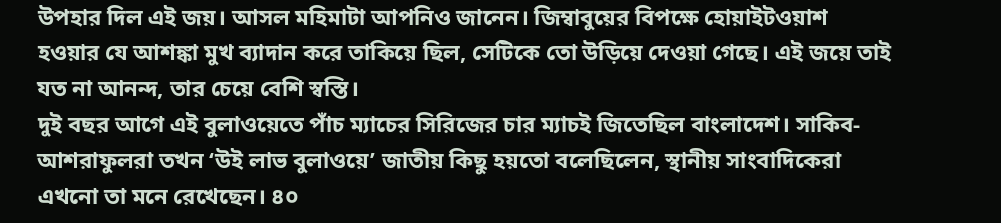উপহার দিল এই জয়। আসল মহিমাটা আপনিও জানেন। জিম্বাবুয়ের বিপক্ষে হোয়াইটওয়াশ হওয়ার যে আশঙ্কা মুখ ব্যাদান করে তাকিয়ে ছিল, সেটিকে তো উড়িয়ে দেওয়া গেছে। এই জয়ে তাই যত না আনন্দ, তার চেয়ে বেশি স্বস্তি।
দুই বছর আগে এই বুলাওয়েতে পাঁচ ম্যাচের সিরিজের চার ম্যাচই জিতেছিল বাংলাদেশ। সাকিব-আশরাফুলরা তখন ‘উই লাভ বুলাওয়ে’ জাতীয় কিছু হয়তো বলেছিলেন, স্থানীয় সাংবাদিকেরা এখনো তা মনে রেখেছেন। ৪০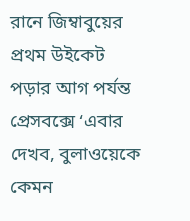রানে জিম্বাবুয়ের প্রথম উইকেট পড়ার আগ পর্যন্ত প্রেসবক্সে ‘এবার দেখব, বুলাওয়েকে কেমন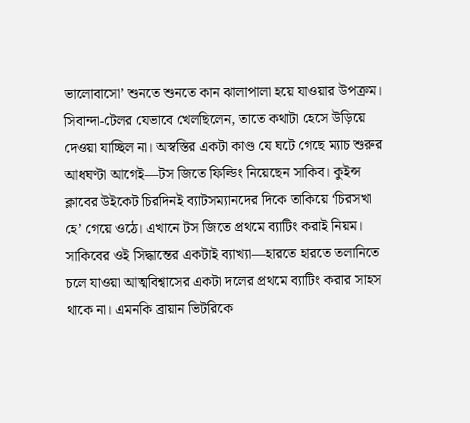ভালোবাসো’ শুনতে শুনতে কান ঝালাপালা হয়ে যাওয়ার উপক্রম।
সিবান্দা-টেলর যেভাবে খেলছিলেন, তাতে কথাটা হেসে উড়িয়ে দেওয়া যাচ্ছিল না। অস্বস্তির একটা কাণ্ড যে ঘটে গেছে ম্যাচ শুরুর আধঘণ্টা আগেই—টস জিতে ফিল্ডিং নিয়েছেন সাকিব। কুইন্স ক্লাবের উইকেট চিরদিনই ব্যাটসম্যানদের দিকে তাকিয়ে ‘চিরসখা হে’ গেয়ে ওঠে। এখানে টস জিতে প্রথমে ব্যাটিং করাই নিয়ম। সাকিবের ওই সিদ্ধান্তের একটাই ব্যাখ্যা—হারতে হারতে তলানিতে চলে যাওয়া আত্মবিশ্বাসের একটা দলের প্রথমে ব্যাটিং করার সাহস থাকে না। এমনকি ব্রায়ান ভিটরিকে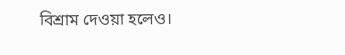বিশ্রাম দেওয়া হলেও।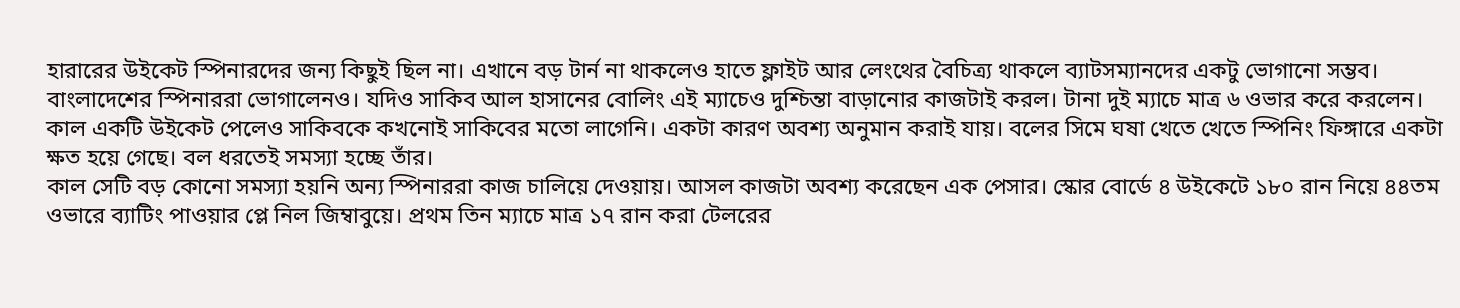হারারের উইকেট স্পিনারদের জন্য কিছুই ছিল না। এখানে বড় টার্ন না থাকলেও হাতে ফ্লাইট আর লেংথের বৈচিত্র্য থাকলে ব্যাটসম্যানদের একটু ভোগানো সম্ভব। বাংলাদেশের স্পিনাররা ভোগালেনও। যদিও সাকিব আল হাসানের বোলিং এই ম্যাচেও দুশ্চিন্তা বাড়ানোর কাজটাই করল। টানা দুই ম্যাচে মাত্র ৬ ওভার করে করলেন। কাল একটি উইকেট পেলেও সাকিবকে কখনোই সাকিবের মতো লাগেনি। একটা কারণ অবশ্য অনুমান করাই যায়। বলের সিমে ঘষা খেতে খেতে স্পিনিং ফিঙ্গারে একটা ক্ষত হয়ে গেছে। বল ধরতেই সমস্যা হচ্ছে তাঁর।
কাল সেটি বড় কোনো সমস্যা হয়নি অন্য স্পিনাররা কাজ চালিয়ে দেওয়ায়। আসল কাজটা অবশ্য করেছেন এক পেসার। স্কোর বোর্ডে ৪ উইকেটে ১৮০ রান নিয়ে ৪৪তম ওভারে ব্যাটিং পাওয়ার প্লে নিল জিম্বাবুয়ে। প্রথম তিন ম্যাচে মাত্র ১৭ রান করা টেলরের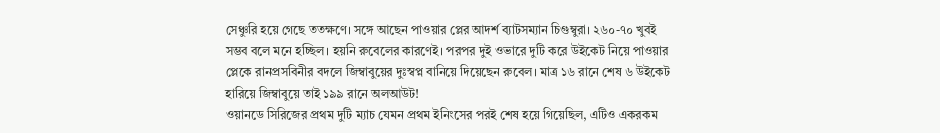সেঞ্চুরি হয়ে গেছে ততক্ষণে। সঙ্গে আছেন পাওয়ার প্লের আদর্শ ব্যাটসম্যান চিগুম্বুরা। ২৬০-৭০ খুবই সম্ভব বলে মনে হচ্ছিল। হয়নি রুবেলের কারণেই। পরপর দুই ওভারে দুটি করে উইকেট নিয়ে পাওয়ার প্লেকে রানপ্রসবিনীর বদলে জিম্বাবুয়ের দুঃস্বপ্ন বানিয়ে দিয়েছেন রুবেল। মাত্র ১৬ রানে শেষ ৬ উইকেট হারিয়ে জিম্বাবুয়ে তাই ১৯৯ রানে অলআউট!
ওয়ানডে সিরিজের প্রথম দুটি ম্যাচ যেমন প্রথম ইনিংসের পরই শেষ হয়ে গিয়েছিল, এটিও একরকম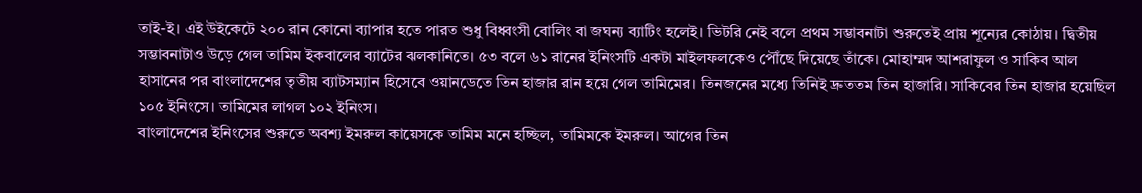তাই-ই। এই উইকেটে ২০০ রান কোনো ব্যাপার হতে পারত শুধু বিধ্বংসী বোলিং বা জঘন্য ব্যাটিং হলেই। ভিটরি নেই বলে প্রথম সম্ভাবনাটা শুরুতেই প্রায় শূন্যের কোঠায়। দ্বিতীয় সম্ভাবনাটাও উড়ে গেল তামিম ইকবালের ব্যাটের ঝলকানিতে। ৫৩ বলে ৬১ রানের ইনিংসটি একটা মাইলফলকেও পৌঁছে দিয়েছে তাঁকে। মোহাম্মদ আশরাফুল ও সাকিব আল হাসানের পর বাংলাদেশের তৃতীয় ব্যাটসম্যান হিসেবে ওয়ানডেতে তিন হাজার রান হয়ে গেল তামিমের। তিনজনের মধ্যে তিনিই দ্রুততম তিন হাজারি। সাকিবের তিন হাজার হয়েছিল ১০৫ ইনিংসে। তামিমের লাগল ১০২ ইনিংস।
বাংলাদেশের ইনিংসের শুরুতে অবশ্য ইমরুল কায়েসকে তামিম মনে হচ্ছিল, তামিমকে ইমরুল। আগের তিন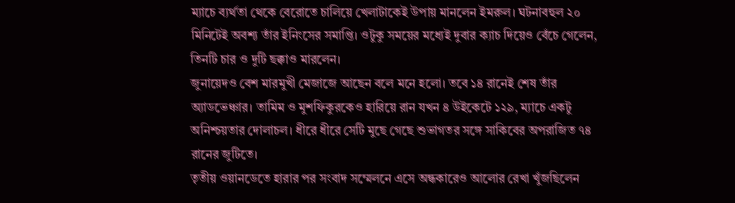ম্যাচে ব্যর্থতা থেকে বেরোতে চালিয়ে খেলাটাকেই উপায় মানলেন ইমরুল। ঘটনাবহুল ২০ মিনিটেই অবশ্য তাঁর ইনিংসের সমাপ্তি। ওটুকু সময়ের মধ্যেই দুবার ক্যাচ দিয়েও বেঁচে গেলেন, তিনটি চার ও দুটি ছক্কাও মারলেন।
জুনায়েদও বেশ মারমুখী মেজাজে আছেন বলে মনে হলো। তবে ১৪ রানেই শেষ তাঁর অ্যাডভেঞ্চার। তামিম ও মুশফিকুরকেও হারিয়ে রান যখন ৪ উইকেটে ১২৯, ম্যাচে একটু অনিশ্চয়তার দোলাচল। ধীরে ধীরে সেটি মুছে গেছে শুভাগতর সঙ্গে সাকিবের অপরাজিত ৭৪ রানের জুটিতে।
তৃতীয় ওয়ানডেতে হারার পর সংবাদ সম্মেলনে এসে অন্ধকারেও আলোর রেখা খুঁজছিলেন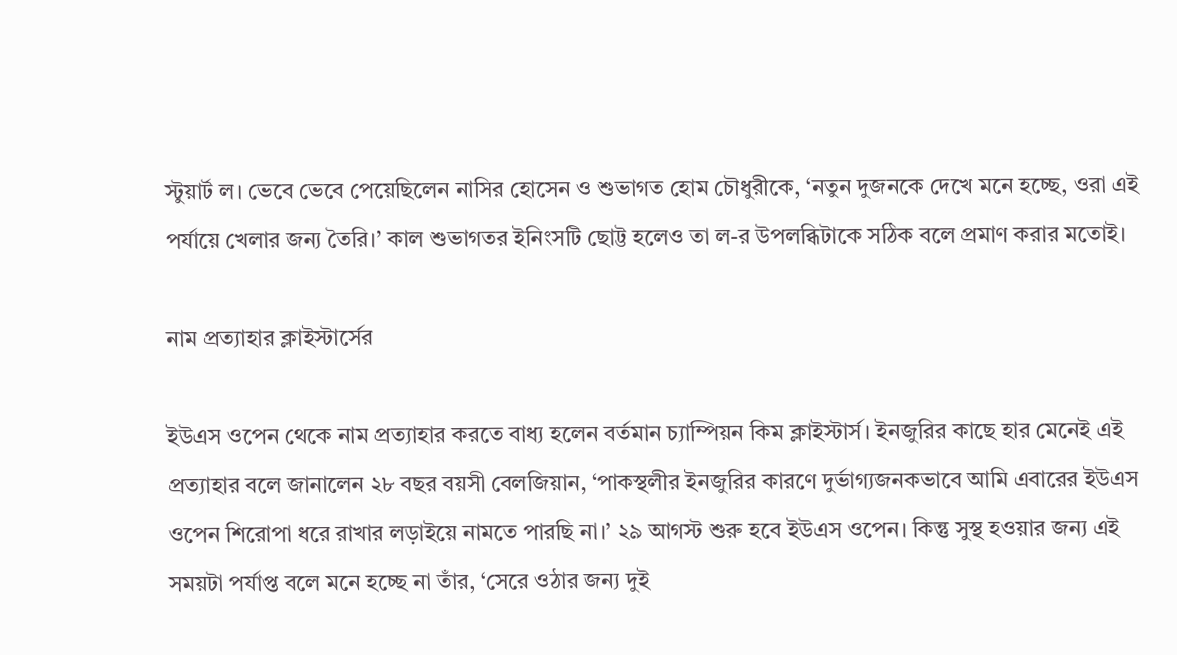স্টুয়ার্ট ল। ভেবে ভেবে পেয়েছিলেন নাসির হোসেন ও শুভাগত হোম চৌধুরীকে, ‘নতুন দুজনকে দেখে মনে হচ্ছে, ওরা এই পর্যায়ে খেলার জন্য তৈরি।’ কাল শুভাগতর ইনিংসটি ছোট্ট হলেও তা ল-র উপলব্ধিটাকে সঠিক বলে প্রমাণ করার মতোই।

নাম প্রত্যাহার ক্লাইস্টার্সের

ইউএস ওপেন থেকে নাম প্রত্যাহার করতে বাধ্য হলেন বর্তমান চ্যাম্পিয়ন কিম ক্লাইস্টার্স। ইনজুরির কাছে হার মেনেই এই প্রত্যাহার বলে জানালেন ২৮ বছর বয়সী বেলজিয়ান, ‘পাকস্থলীর ইনজুরির কারণে দুর্ভাগ্যজনকভাবে আমি এবারের ইউএস ওপেন শিরোপা ধরে রাখার লড়াইয়ে নামতে পারছি না।’ ২৯ আগস্ট শুরু হবে ইউএস ওপেন। কিন্তু সুস্থ হওয়ার জন্য এই সময়টা পর্যাপ্ত বলে মনে হচ্ছে না তাঁর, ‘সেরে ওঠার জন্য দুই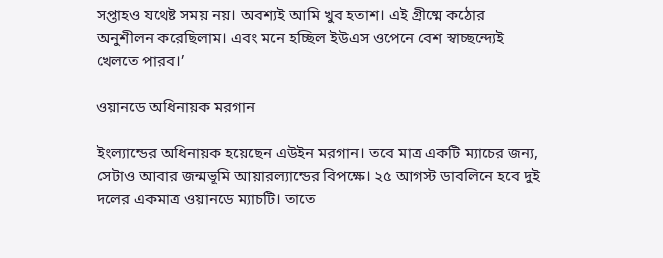সপ্তাহও যথেষ্ট সময় নয়। অবশ্যই আমি খুব হতাশ। এই গ্রীষ্মে কঠোর অনুশীলন করেছিলাম। এবং মনে হচ্ছিল ইউএস ওপেনে বেশ স্বাচ্ছন্দ্যেই খেলতে পারব।’

ওয়ানডে অধিনায়ক মরগান

ইংল্যান্ডের অধিনায়ক হয়েছেন এউইন মরগান। তবে মাত্র একটি ম্যাচের জন্য, সেটাও আবার জন্মভূমি আয়ারল্যান্ডের বিপক্ষে। ২৫ আগস্ট ডাবলিনে হবে দুই দলের একমাত্র ওয়ানডে ম্যাচটি। তাতে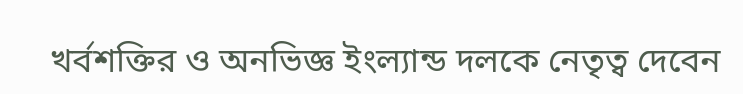খর্বশক্তির ও অনভিজ্ঞ ইংল্যান্ড দলকে নেতৃত্ব দেবেন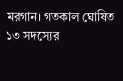মরগান। গতকাল ঘোষিত ১৩ সদস্যের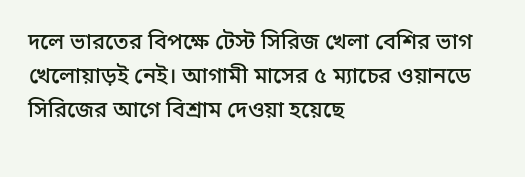দলে ভারতের বিপক্ষে টেস্ট সিরিজ খেলা বেশির ভাগ খেলোয়াড়ই নেই। আগামী মাসের ৫ ম্যাচের ওয়ানডে সিরিজের আগে বিশ্রাম দেওয়া হয়েছে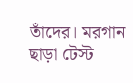তাঁদের। মরগান ছাড়া টেস্ট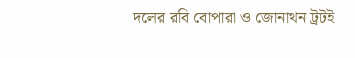দলের রবি বোপারা ও জোনাথন ট্রটই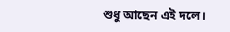শুধু আছেন এই দলে।